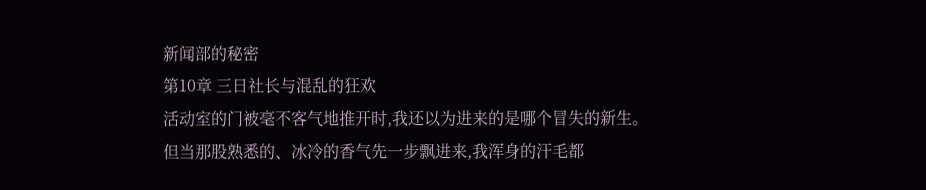新闻部的秘密
第10章 三日社长与混乱的狂欢
活动室的门被毫不客气地推开时,我还以为进来的是哪个冒失的新生。
但当那股熟悉的、冰冷的香气先一步飘进来,我浑身的汗毛都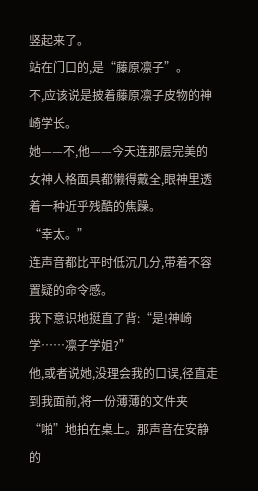竖起来了。
站在门口的,是“藤原凛子”。
不,应该说是披着藤原凛子皮物的神崎学长。
她——不,他——今天连那层完美的女神人格面具都懒得戴全,眼神里透着一种近乎残酷的焦躁。
“幸太。”
连声音都比平时低沉几分,带着不容置疑的命令感。
我下意识地挺直了背:“是!神崎学……凛子学姐?”
他,或者说她,没理会我的口误,径直走到我面前,将一份薄薄的文件夹“啪”地拍在桌上。那声音在安静的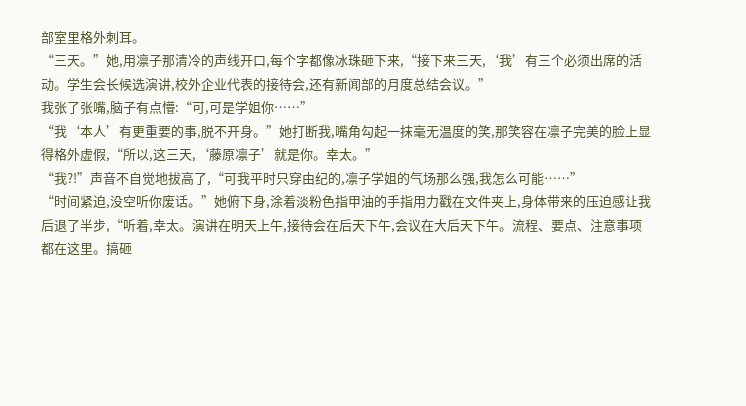部室里格外刺耳。
“三天。”她,用凛子那清冷的声线开口,每个字都像冰珠砸下来,“接下来三天,‘我’有三个必须出席的活动。学生会长候选演讲,校外企业代表的接待会,还有新闻部的月度总结会议。”
我张了张嘴,脑子有点懵:“可,可是学姐你……”
“我‘本人’有更重要的事,脱不开身。”她打断我,嘴角勾起一抹毫无温度的笑,那笑容在凛子完美的脸上显得格外虚假,“所以,这三天,‘藤原凛子’就是你。幸太。”
“我?!”声音不自觉地拔高了,“可我平时只穿由纪的,凛子学姐的气场那么强,我怎么可能……”
“时间紧迫,没空听你废话。”她俯下身,涂着淡粉色指甲油的手指用力戳在文件夹上,身体带来的压迫感让我后退了半步,“听着,幸太。演讲在明天上午,接待会在后天下午,会议在大后天下午。流程、要点、注意事项都在这里。搞砸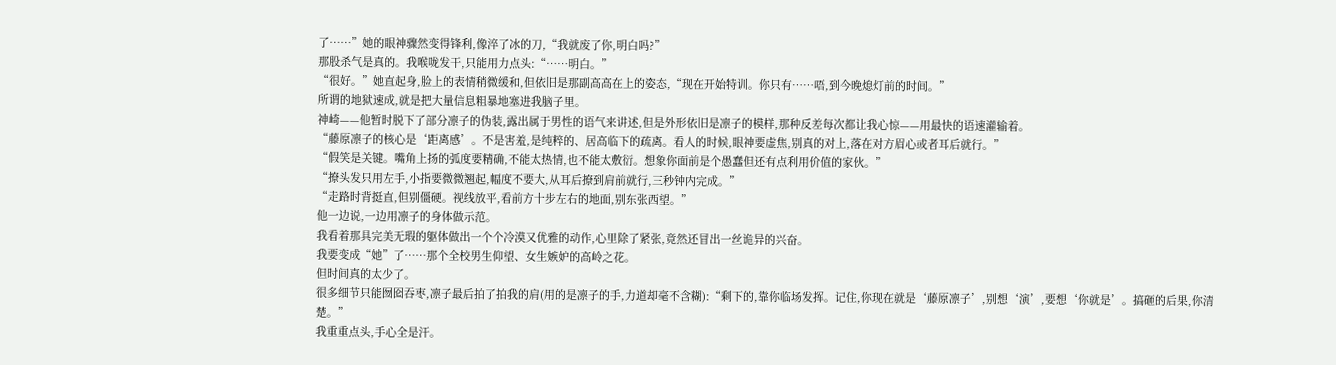了……”她的眼神骤然变得锋利,像淬了冰的刀,“我就废了你,明白吗?”
那股杀气是真的。我喉咙发干,只能用力点头:“……明白。”
“很好。”她直起身,脸上的表情稍微缓和,但依旧是那副高高在上的姿态,“现在开始特训。你只有……唔,到今晚熄灯前的时间。”
所谓的地狱速成,就是把大量信息粗暴地塞进我脑子里。
神崎——他暂时脱下了部分凛子的伪装,露出属于男性的语气来讲述,但是外形依旧是凛子的模样,那种反差每次都让我心惊——用最快的语速灌输着。
“藤原凛子的核心是‘距离感’。不是害羞,是纯粹的、居高临下的疏离。看人的时候,眼神要虚焦,别真的对上,落在对方眉心或者耳后就行。”
“假笑是关键。嘴角上扬的弧度要精确,不能太热情,也不能太敷衍。想象你面前是个愚蠢但还有点利用价值的家伙。”
“撩头发只用左手,小指要微微翘起,幅度不要大,从耳后撩到肩前就行,三秒钟内完成。”
“走路时背挺直,但别僵硬。视线放平,看前方十步左右的地面,别东张西望。”
他一边说,一边用凛子的身体做示范。
我看着那具完美无瑕的躯体做出一个个冷漠又优雅的动作,心里除了紧张,竟然还冒出一丝诡异的兴奋。
我要变成“她”了……那个全校男生仰望、女生嫉妒的高岭之花。
但时间真的太少了。
很多细节只能囫囵吞枣,凛子最后拍了拍我的肩(用的是凛子的手,力道却毫不含糊):“剩下的,靠你临场发挥。记住,你现在就是‘藤原凛子’,别想‘演’,要想‘你就是’。搞砸的后果,你清楚。”
我重重点头,手心全是汗。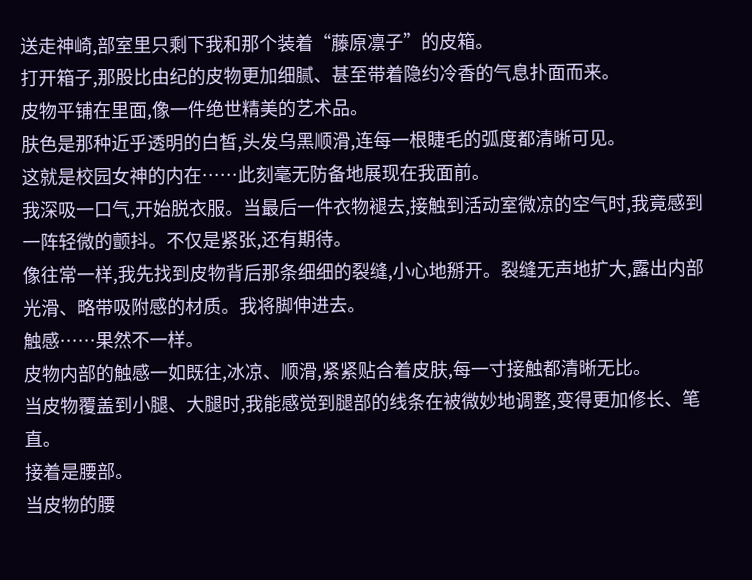送走神崎,部室里只剩下我和那个装着“藤原凛子”的皮箱。
打开箱子,那股比由纪的皮物更加细腻、甚至带着隐约冷香的气息扑面而来。
皮物平铺在里面,像一件绝世精美的艺术品。
肤色是那种近乎透明的白皙,头发乌黑顺滑,连每一根睫毛的弧度都清晰可见。
这就是校园女神的内在……此刻毫无防备地展现在我面前。
我深吸一口气,开始脱衣服。当最后一件衣物褪去,接触到活动室微凉的空气时,我竟感到一阵轻微的颤抖。不仅是紧张,还有期待。
像往常一样,我先找到皮物背后那条细细的裂缝,小心地掰开。裂缝无声地扩大,露出内部光滑、略带吸附感的材质。我将脚伸进去。
触感……果然不一样。
皮物内部的触感一如既往,冰凉、顺滑,紧紧贴合着皮肤,每一寸接触都清晰无比。
当皮物覆盖到小腿、大腿时,我能感觉到腿部的线条在被微妙地调整,变得更加修长、笔直。
接着是腰部。
当皮物的腰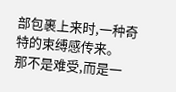部包裹上来时,一种奇特的束缚感传来。
那不是难受,而是一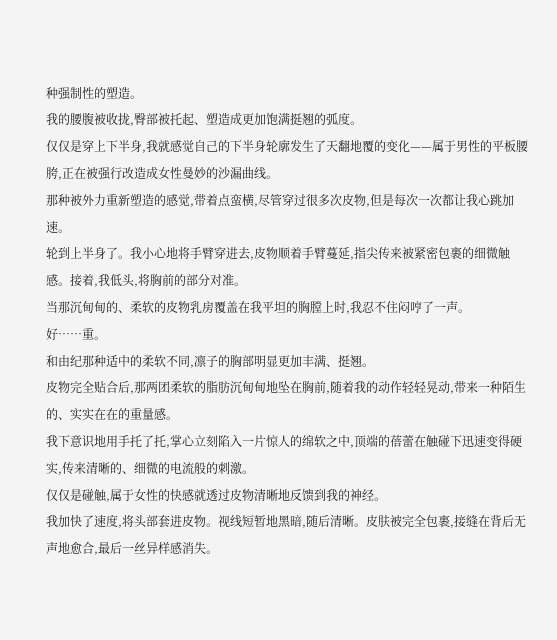种强制性的塑造。
我的腰腹被收拢,臀部被托起、塑造成更加饱满挺翘的弧度。
仅仅是穿上下半身,我就感觉自己的下半身轮廓发生了天翻地覆的变化——属于男性的平板腰胯,正在被强行改造成女性曼妙的沙漏曲线。
那种被外力重新塑造的感觉,带着点蛮横,尽管穿过很多次皮物,但是每次一次都让我心跳加速。
轮到上半身了。我小心地将手臂穿进去,皮物顺着手臂蔓延,指尖传来被紧密包裹的细微触感。接着,我低头,将胸前的部分对准。
当那沉甸甸的、柔软的皮物乳房覆盖在我平坦的胸膛上时,我忍不住闷哼了一声。
好……重。
和由纪那种适中的柔软不同,凛子的胸部明显更加丰满、挺翘。
皮物完全贴合后,那两团柔软的脂肪沉甸甸地坠在胸前,随着我的动作轻轻晃动,带来一种陌生的、实实在在的重量感。
我下意识地用手托了托,掌心立刻陷入一片惊人的绵软之中,顶端的蓓蕾在触碰下迅速变得硬实,传来清晰的、细微的电流般的刺激。
仅仅是碰触,属于女性的快感就透过皮物清晰地反馈到我的神经。
我加快了速度,将头部套进皮物。视线短暂地黑暗,随后清晰。皮肤被完全包裹,接缝在背后无声地愈合,最后一丝异样感消失。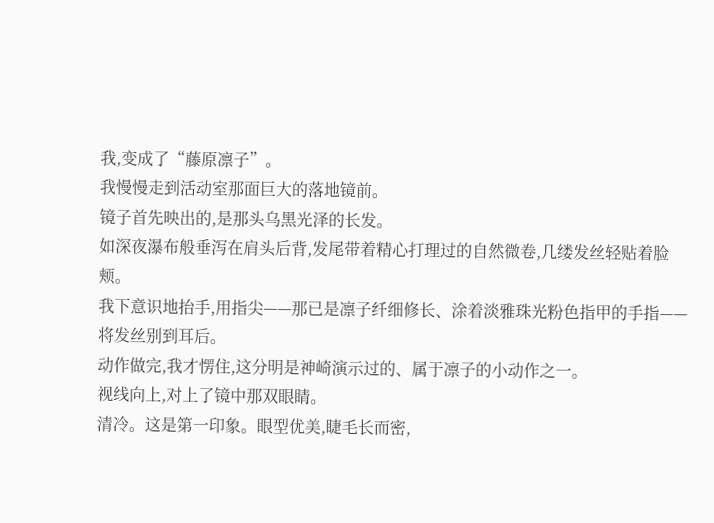我,变成了“藤原凛子”。
我慢慢走到活动室那面巨大的落地镜前。
镜子首先映出的,是那头乌黑光泽的长发。
如深夜瀑布般垂泻在肩头后背,发尾带着精心打理过的自然微卷,几缕发丝轻贴着脸颊。
我下意识地抬手,用指尖——那已是凛子纤细修长、涂着淡雅珠光粉色指甲的手指——将发丝别到耳后。
动作做完,我才愣住,这分明是神崎演示过的、属于凛子的小动作之一。
视线向上,对上了镜中那双眼睛。
清冷。这是第一印象。眼型优美,睫毛长而密,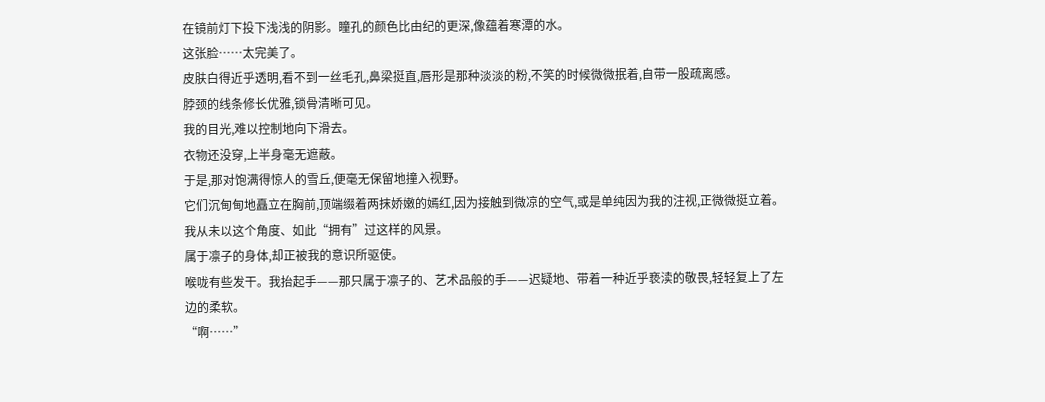在镜前灯下投下浅浅的阴影。瞳孔的颜色比由纪的更深,像蕴着寒潭的水。
这张脸……太完美了。
皮肤白得近乎透明,看不到一丝毛孔,鼻梁挺直,唇形是那种淡淡的粉,不笑的时候微微抿着,自带一股疏离感。
脖颈的线条修长优雅,锁骨清晰可见。
我的目光,难以控制地向下滑去。
衣物还没穿,上半身毫无遮蔽。
于是,那对饱满得惊人的雪丘,便毫无保留地撞入视野。
它们沉甸甸地矗立在胸前,顶端缀着两抹娇嫩的嫣红,因为接触到微凉的空气,或是单纯因为我的注视,正微微挺立着。
我从未以这个角度、如此“拥有”过这样的风景。
属于凛子的身体,却正被我的意识所驱使。
喉咙有些发干。我抬起手——那只属于凛子的、艺术品般的手——迟疑地、带着一种近乎亵渎的敬畏,轻轻复上了左边的柔软。
“啊……”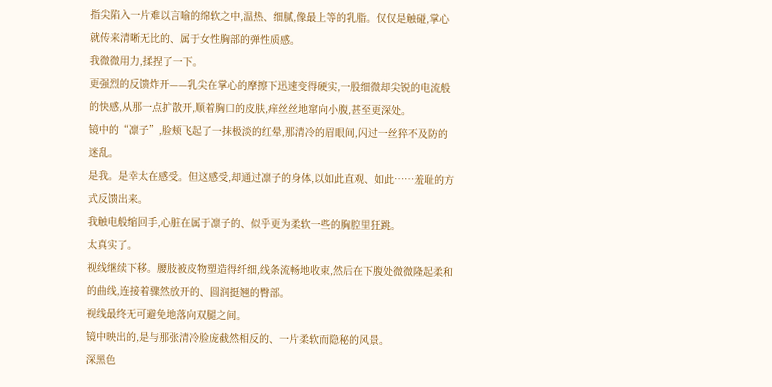指尖陷入一片难以言喻的绵软之中,温热、细腻,像最上等的乳脂。仅仅是触碰,掌心就传来清晰无比的、属于女性胸部的弹性质感。
我微微用力,揉捏了一下。
更强烈的反馈炸开——乳尖在掌心的摩擦下迅速变得硬实,一股细微却尖锐的电流般的快感,从那一点扩散开,顺着胸口的皮肤,痒丝丝地窜向小腹,甚至更深处。
镜中的“凛子”,脸颊飞起了一抹极淡的红晕,那清冷的眉眼间,闪过一丝猝不及防的迷乱。
是我。是幸太在感受。但这感受,却通过凛子的身体,以如此直观、如此……羞耻的方式反馈出来。
我触电般缩回手,心脏在属于凛子的、似乎更为柔软一些的胸腔里狂跳。
太真实了。
视线继续下移。腰肢被皮物塑造得纤细,线条流畅地收束,然后在下腹处微微隆起柔和的曲线,连接着骤然放开的、圆润挺翘的臀部。
视线最终无可避免地落向双腿之间。
镜中映出的,是与那张清冷脸庞截然相反的、一片柔软而隐秘的风景。
深黑色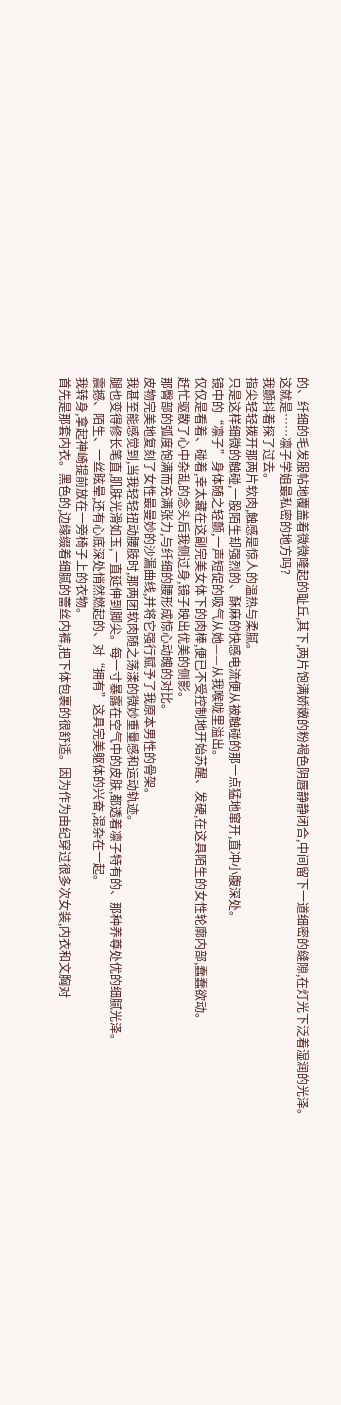的、纤细的毛发服帖地覆盖着微微隆起的耻丘,其下,两片饱满娇嫩的粉褐色阴唇静静闭合,中间留下一道细密的缝隙,在灯光下泛着湿润的光泽。
这就是……凛子学姐最私密的地方吗?
我颤抖着探了过去。
指尖轻轻拨开那两片软肉,触感是惊人的温热与柔腻。
只是这样细微的触碰,一股陌生却强烈的、酥麻的快感电流便从被触碰的那一点猛地窜开,直冲小腹深处。
镜中的“凛子”身体随之轻颤,一声短促的吸气从她——从我喉咙里溢出。
仅仅是看着、碰着,幸太藏在这副完美女体下的肉棒,便已不受控制地开始苏醒、发硬,在这具陌生的女性轮廓内部,蠢蠢欲动。
赶忙驱散了心中杂乱的念头后我侧过身,镜子映出优美的侧影。
那臀部的弧度饱满而充满张力,与纤细的腰形成惊心动魄的对比。
皮物完美地复刻了女性最曼妙的沙漏曲线,并将它强行赋予了我原本男性的骨架。
我甚至能感觉到,当我轻轻扭动腰肢时,那两团软肉随之荡漾的微妙重量感和运动轨迹。
腿也变得修长笔直,肌肤光滑如玉,一直延伸到脚尖。每一寸暴露在空气中的皮肤,都透着凛子特有的、那种养尊处优的细腻光泽。
震撼、陌生、一丝眩晕,还有心底深处悄然燃起的、对“拥有”这具完美躯体的兴奋,混杂在一起。
我转身,拿起神崎提前放在一旁椅子上的衣物。
首先是那套内衣。黑色的,边缘缀着细腻的蕾丝内裤,把下体包裹的很舒适。因为作为由纪穿过很多次女装,内衣和文胸对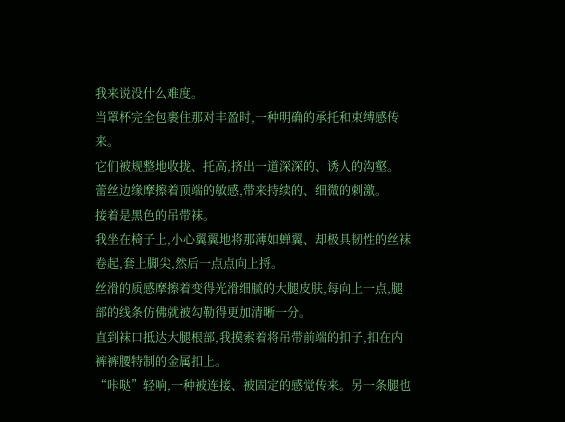我来说没什么难度。
当罩杯完全包裹住那对丰盈时,一种明确的承托和束缚感传来。
它们被规整地收拢、托高,挤出一道深深的、诱人的沟壑。
蕾丝边缘摩擦着顶端的敏感,带来持续的、细微的刺激。
接着是黑色的吊带袜。
我坐在椅子上,小心翼翼地将那薄如蝉翼、却极具韧性的丝袜卷起,套上脚尖,然后一点点向上捋。
丝滑的质感摩擦着变得光滑细腻的大腿皮肤,每向上一点,腿部的线条仿佛就被勾勒得更加清晰一分。
直到袜口抵达大腿根部,我摸索着将吊带前端的扣子,扣在内裤裤腰特制的金属扣上。
“咔哒”轻响,一种被连接、被固定的感觉传来。另一条腿也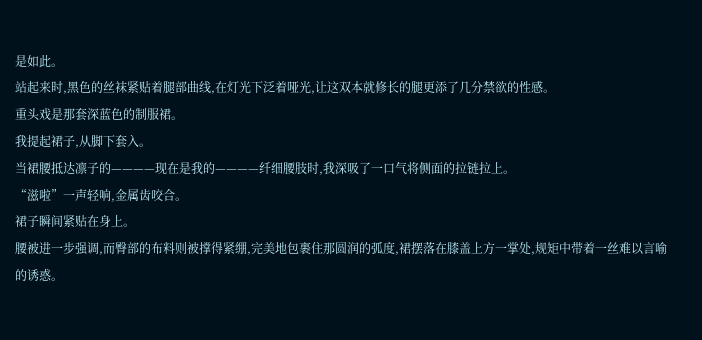是如此。
站起来时,黑色的丝袜紧贴着腿部曲线,在灯光下泛着哑光,让这双本就修长的腿更添了几分禁欲的性感。
重头戏是那套深蓝色的制服裙。
我提起裙子,从脚下套入。
当裙腰抵达凛子的————现在是我的————纤细腰肢时,我深吸了一口气将侧面的拉链拉上。
“滋啦”一声轻响,金属齿咬合。
裙子瞬间紧贴在身上。
腰被进一步强调,而臀部的布料则被撑得紧绷,完美地包裹住那圆润的弧度,裙摆落在膝盖上方一掌处,规矩中带着一丝难以言喻的诱惑。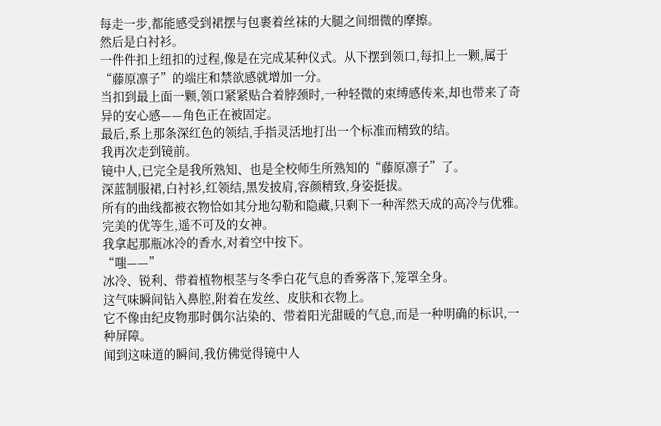每走一步,都能感受到裙摆与包裹着丝袜的大腿之间细微的摩擦。
然后是白衬衫。
一件件扣上纽扣的过程,像是在完成某种仪式。从下摆到领口,每扣上一颗,属于“藤原凛子”的端庄和禁欲感就增加一分。
当扣到最上面一颗,领口紧紧贴合着脖颈时,一种轻微的束缚感传来,却也带来了奇异的安心感——角色正在被固定。
最后,系上那条深红色的领结,手指灵活地打出一个标准而精致的结。
我再次走到镜前。
镜中人,已完全是我所熟知、也是全校师生所熟知的“藤原凛子”了。
深蓝制服裙,白衬衫,红领结,黑发披肩,容颜精致,身姿挺拔。
所有的曲线都被衣物恰如其分地勾勒和隐藏,只剩下一种浑然天成的高冷与优雅。
完美的优等生,遥不可及的女神。
我拿起那瓶冰冷的香水,对着空中按下。
“嗤——”
冰冷、锐利、带着植物根茎与冬季白花气息的香雾落下,笼罩全身。
这气味瞬间钻入鼻腔,附着在发丝、皮肤和衣物上。
它不像由纪皮物那时偶尔沾染的、带着阳光甜暖的气息,而是一种明确的标识,一种屏障。
闻到这味道的瞬间,我仿佛觉得镜中人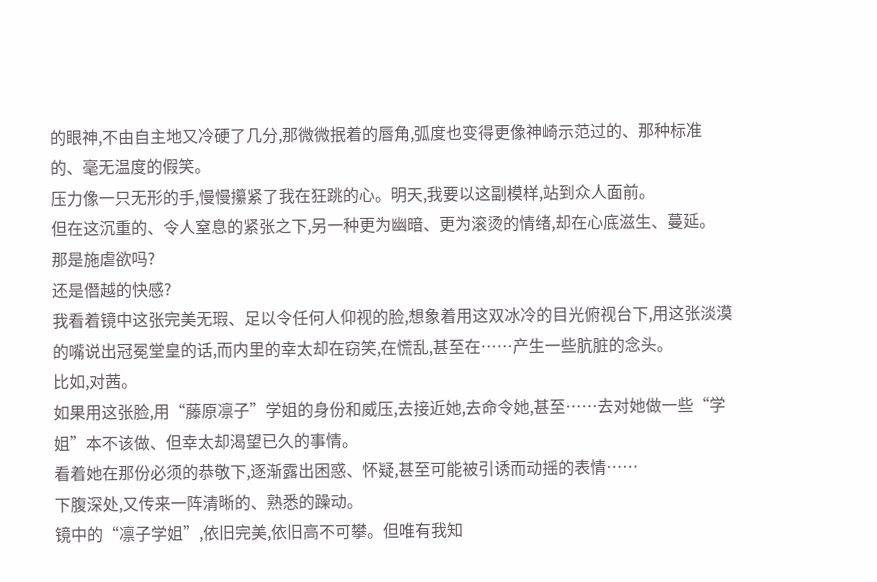的眼神,不由自主地又冷硬了几分,那微微抿着的唇角,弧度也变得更像神崎示范过的、那种标准的、毫无温度的假笑。
压力像一只无形的手,慢慢攥紧了我在狂跳的心。明天,我要以这副模样,站到众人面前。
但在这沉重的、令人窒息的紧张之下,另一种更为幽暗、更为滚烫的情绪,却在心底滋生、蔓延。
那是施虐欲吗?
还是僭越的快感?
我看着镜中这张完美无瑕、足以令任何人仰视的脸,想象着用这双冰冷的目光俯视台下,用这张淡漠的嘴说出冠冕堂皇的话,而内里的幸太却在窃笑,在慌乱,甚至在……产生一些肮脏的念头。
比如,对茜。
如果用这张脸,用“藤原凛子”学姐的身份和威压,去接近她,去命令她,甚至……去对她做一些“学姐”本不该做、但幸太却渴望已久的事情。
看着她在那份必须的恭敬下,逐渐露出困惑、怀疑,甚至可能被引诱而动摇的表情……
下腹深处,又传来一阵清晰的、熟悉的躁动。
镜中的“凛子学姐”,依旧完美,依旧高不可攀。但唯有我知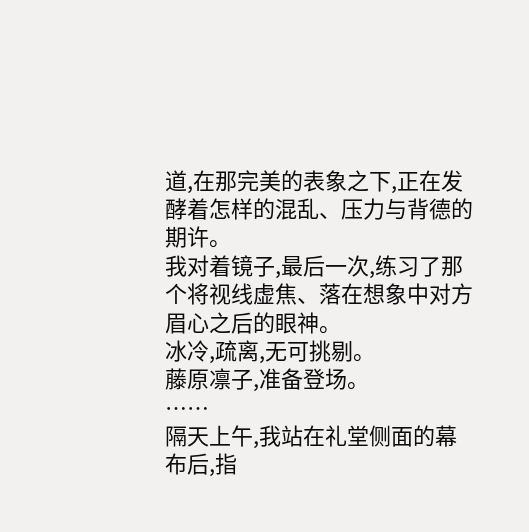道,在那完美的表象之下,正在发酵着怎样的混乱、压力与背德的期许。
我对着镜子,最后一次,练习了那个将视线虚焦、落在想象中对方眉心之后的眼神。
冰冷,疏离,无可挑剔。
藤原凛子,准备登场。
……
隔天上午,我站在礼堂侧面的幕布后,指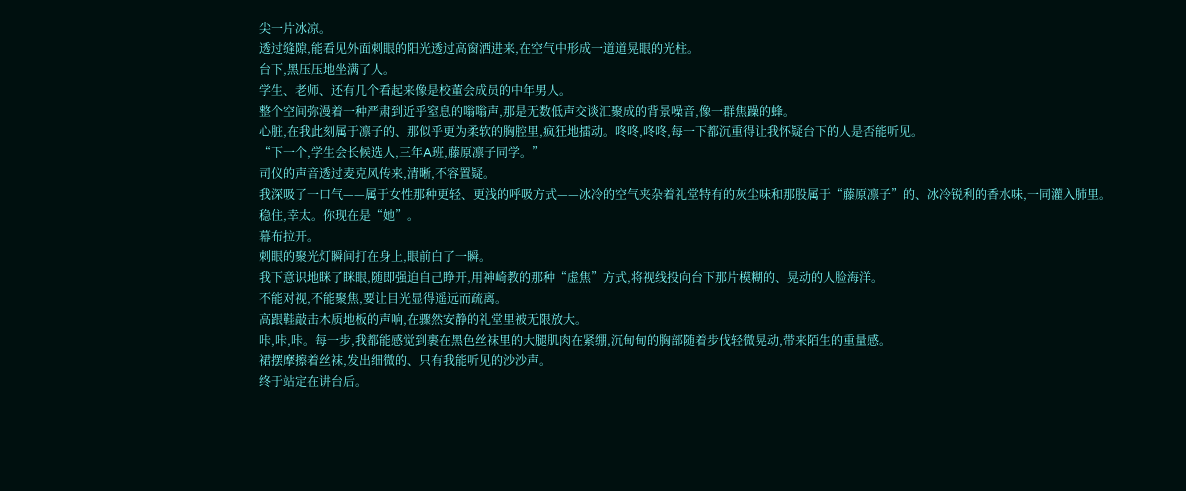尖一片冰凉。
透过缝隙,能看见外面刺眼的阳光透过高窗洒进来,在空气中形成一道道晃眼的光柱。
台下,黑压压地坐满了人。
学生、老师、还有几个看起来像是校董会成员的中年男人。
整个空间弥漫着一种严肃到近乎窒息的嗡嗡声,那是无数低声交谈汇聚成的背景噪音,像一群焦躁的蜂。
心脏,在我此刻属于凛子的、那似乎更为柔软的胸腔里,疯狂地擂动。咚咚,咚咚,每一下都沉重得让我怀疑台下的人是否能听见。
“下一个,学生会长候选人,三年A班,藤原凛子同学。”
司仪的声音透过麦克风传来,清晰,不容置疑。
我深吸了一口气——属于女性那种更轻、更浅的呼吸方式——冰冷的空气夹杂着礼堂特有的灰尘味和那股属于“藤原凛子”的、冰冷锐利的香水味,一同灌入肺里。
稳住,幸太。你现在是“她”。
幕布拉开。
刺眼的聚光灯瞬间打在身上,眼前白了一瞬。
我下意识地眯了眯眼,随即强迫自己睁开,用神崎教的那种“虚焦”方式,将视线投向台下那片模糊的、晃动的人脸海洋。
不能对视,不能聚焦,要让目光显得遥远而疏离。
高跟鞋敲击木质地板的声响,在骤然安静的礼堂里被无限放大。
咔,咔,咔。每一步,我都能感觉到裹在黑色丝袜里的大腿肌肉在紧绷,沉甸甸的胸部随着步伐轻微晃动,带来陌生的重量感。
裙摆摩擦着丝袜,发出细微的、只有我能听见的沙沙声。
终于站定在讲台后。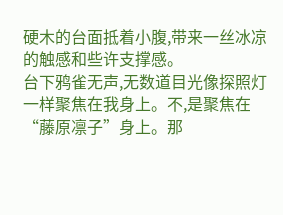硬木的台面抵着小腹,带来一丝冰凉的触感和些许支撑感。
台下鸦雀无声,无数道目光像探照灯一样聚焦在我身上。不,是聚焦在“藤原凛子”身上。那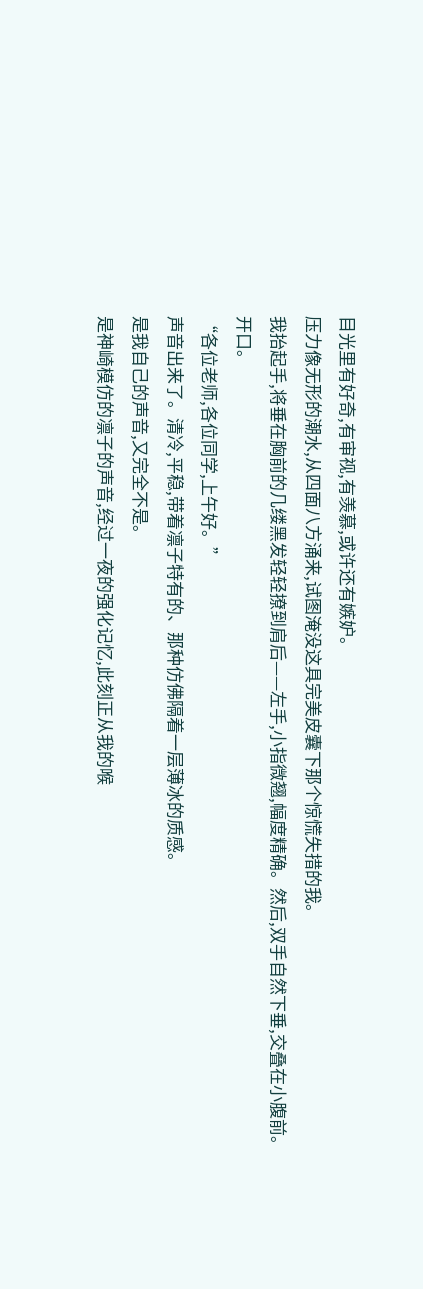目光里有好奇,有审视,有羡慕,或许还有嫉妒。
压力像无形的潮水,从四面八方涌来,试图淹没这具完美皮囊下那个惊慌失措的我。
我抬起手,将垂在胸前的几缕黑发轻轻撩到肩后——左手,小指微翘,幅度精确。然后,双手自然下垂,交叠在小腹前。
开口。
“各位老师,各位同学,上午好。”
声音出来了。清冷,平稳,带着凛子特有的、那种仿佛隔着一层薄冰的质感。
是我自己的声音,又完全不是。
是神崎模仿的凛子的声音,经过一夜的强化记忆,此刻正从我的喉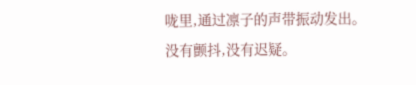咙里,通过凛子的声带振动发出。
没有颤抖,没有迟疑。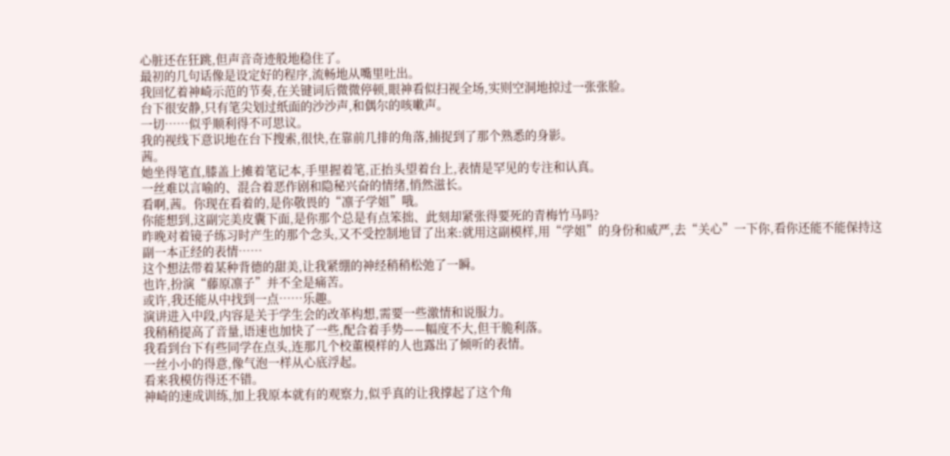心脏还在狂跳,但声音奇迹般地稳住了。
最初的几句话像是设定好的程序,流畅地从嘴里吐出。
我回忆着神崎示范的节奏,在关键词后微微停顿,眼神看似扫视全场,实则空洞地掠过一张张脸。
台下很安静,只有笔尖划过纸面的沙沙声,和偶尔的咳嗽声。
一切……似乎顺利得不可思议。
我的视线下意识地在台下搜索,很快,在靠前几排的角落,捕捉到了那个熟悉的身影。
茜。
她坐得笔直,膝盖上摊着笔记本,手里握着笔,正抬头望着台上,表情是罕见的专注和认真。
一丝难以言喻的、混合着恶作剧和隐秘兴奋的情绪,悄然滋长。
看啊,茜。你现在看着的,是你敬畏的“凛子学姐”哦。
你能想到,这副完美皮囊下面,是你那个总是有点笨拙、此刻却紧张得要死的青梅竹马吗?
昨晚对着镜子练习时产生的那个念头,又不受控制地冒了出来:就用这副模样,用“学姐”的身份和威严,去“关心”一下你,看你还能不能保持这副一本正经的表情……
这个想法带着某种背德的甜美,让我紧绷的神经稍稍松弛了一瞬。
也许,扮演“藤原凛子”并不全是痛苦。
或许,我还能从中找到一点……乐趣。
演讲进入中段,内容是关于学生会的改革构想,需要一些激情和说服力。
我稍稍提高了音量,语速也加快了一些,配合着手势——幅度不大,但干脆利落。
我看到台下有些同学在点头,连那几个校董模样的人也露出了倾听的表情。
一丝小小的得意,像气泡一样从心底浮起。
看来我模仿得还不错。
神崎的速成训练,加上我原本就有的观察力,似乎真的让我撑起了这个角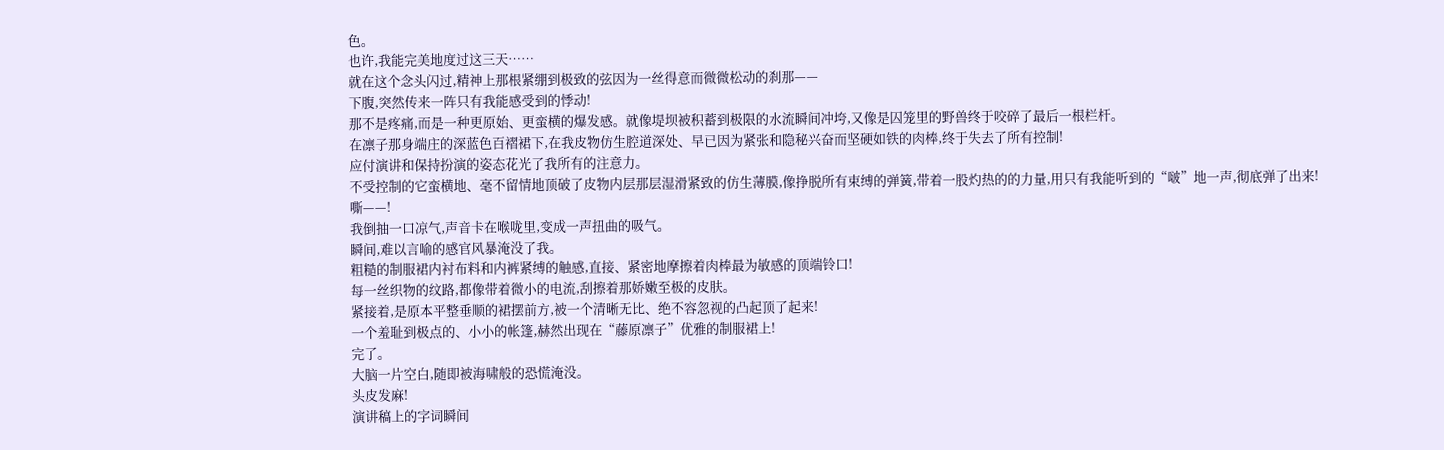色。
也许,我能完美地度过这三天……
就在这个念头闪过,精神上那根紧绷到极致的弦因为一丝得意而微微松动的刹那——
下腹,突然传来一阵只有我能感受到的悸动!
那不是疼痛,而是一种更原始、更蛮横的爆发感。就像堤坝被积蓄到极限的水流瞬间冲垮,又像是囚笼里的野兽终于咬碎了最后一根栏杆。
在凛子那身端庄的深蓝色百褶裙下,在我皮物仿生腔道深处、早已因为紧张和隐秘兴奋而坚硬如铁的肉棒,终于失去了所有控制!
应付演讲和保持扮演的姿态花光了我所有的注意力。
不受控制的它蛮横地、毫不留情地顶破了皮物内层那层湿滑紧致的仿生薄膜,像挣脱所有束缚的弹簧,带着一股灼热的的力量,用只有我能听到的“啵”地一声,彻底弹了出来!
嘶——!
我倒抽一口凉气,声音卡在喉咙里,变成一声扭曲的吸气。
瞬间,难以言喻的感官风暴淹没了我。
粗糙的制服裙内衬布料和内裤紧缚的触感,直接、紧密地摩擦着肉棒最为敏感的顶端铃口!
每一丝织物的纹路,都像带着微小的电流,刮擦着那娇嫩至极的皮肤。
紧接着,是原本平整垂顺的裙摆前方,被一个清晰无比、绝不容忽视的凸起顶了起来!
一个羞耻到极点的、小小的帐篷,赫然出现在“藤原凛子”优雅的制服裙上!
完了。
大脑一片空白,随即被海啸般的恐慌淹没。
头皮发麻!
演讲稿上的字词瞬间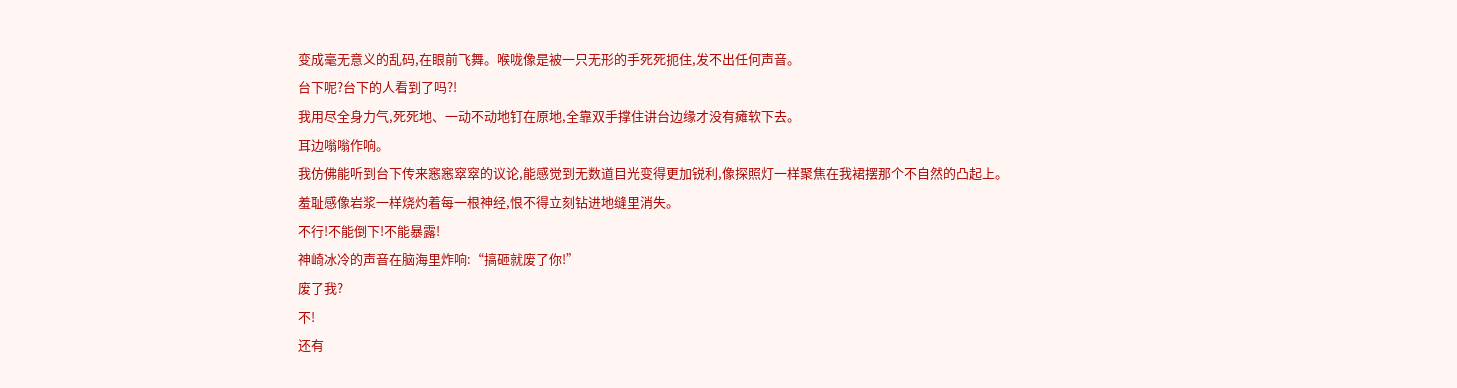变成毫无意义的乱码,在眼前飞舞。喉咙像是被一只无形的手死死扼住,发不出任何声音。
台下呢?台下的人看到了吗?!
我用尽全身力气,死死地、一动不动地钉在原地,全靠双手撑住讲台边缘才没有瘫软下去。
耳边嗡嗡作响。
我仿佛能听到台下传来窸窸窣窣的议论,能感觉到无数道目光变得更加锐利,像探照灯一样聚焦在我裙摆那个不自然的凸起上。
羞耻感像岩浆一样烧灼着每一根神经,恨不得立刻钻进地缝里消失。
不行!不能倒下!不能暴露!
神崎冰冷的声音在脑海里炸响:“搞砸就废了你!”
废了我?
不!
还有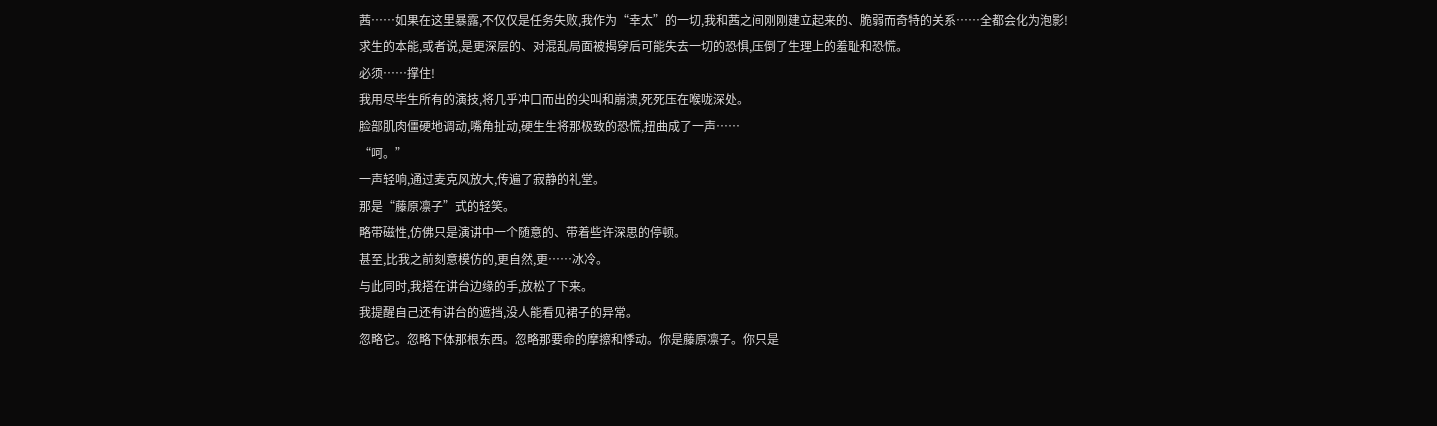茜……如果在这里暴露,不仅仅是任务失败,我作为“幸太”的一切,我和茜之间刚刚建立起来的、脆弱而奇特的关系……全都会化为泡影!
求生的本能,或者说,是更深层的、对混乱局面被揭穿后可能失去一切的恐惧,压倒了生理上的羞耻和恐慌。
必须……撑住!
我用尽毕生所有的演技,将几乎冲口而出的尖叫和崩溃,死死压在喉咙深处。
脸部肌肉僵硬地调动,嘴角扯动,硬生生将那极致的恐慌,扭曲成了一声……
“呵。”
一声轻响,通过麦克风放大,传遍了寂静的礼堂。
那是“藤原凛子”式的轻笑。
略带磁性,仿佛只是演讲中一个随意的、带着些许深思的停顿。
甚至,比我之前刻意模仿的,更自然,更……冰冷。
与此同时,我搭在讲台边缘的手,放松了下来。
我提醒自己还有讲台的遮挡,没人能看见裙子的异常。
忽略它。忽略下体那根东西。忽略那要命的摩擦和悸动。你是藤原凛子。你只是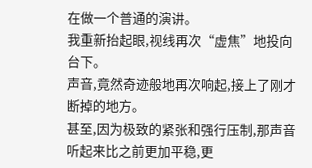在做一个普通的演讲。
我重新抬起眼,视线再次“虚焦”地投向台下。
声音,竟然奇迹般地再次响起,接上了刚才断掉的地方。
甚至,因为极致的紧张和强行压制,那声音听起来比之前更加平稳,更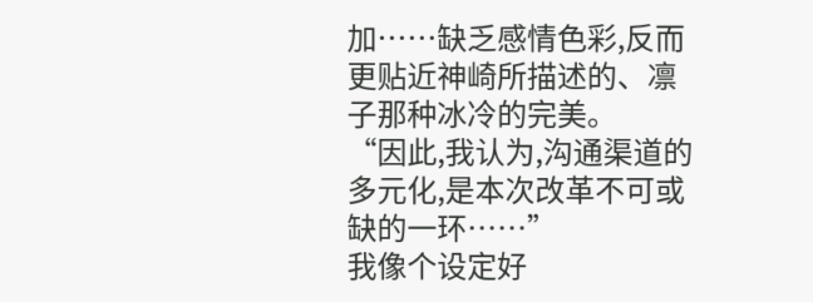加……缺乏感情色彩,反而更贴近神崎所描述的、凛子那种冰冷的完美。
“因此,我认为,沟通渠道的多元化,是本次改革不可或缺的一环……”
我像个设定好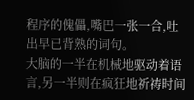程序的傀儡,嘴巴一张一合,吐出早已背熟的词句。
大脑的一半在机械地驱动着语言,另一半则在疯狂地祈祷时间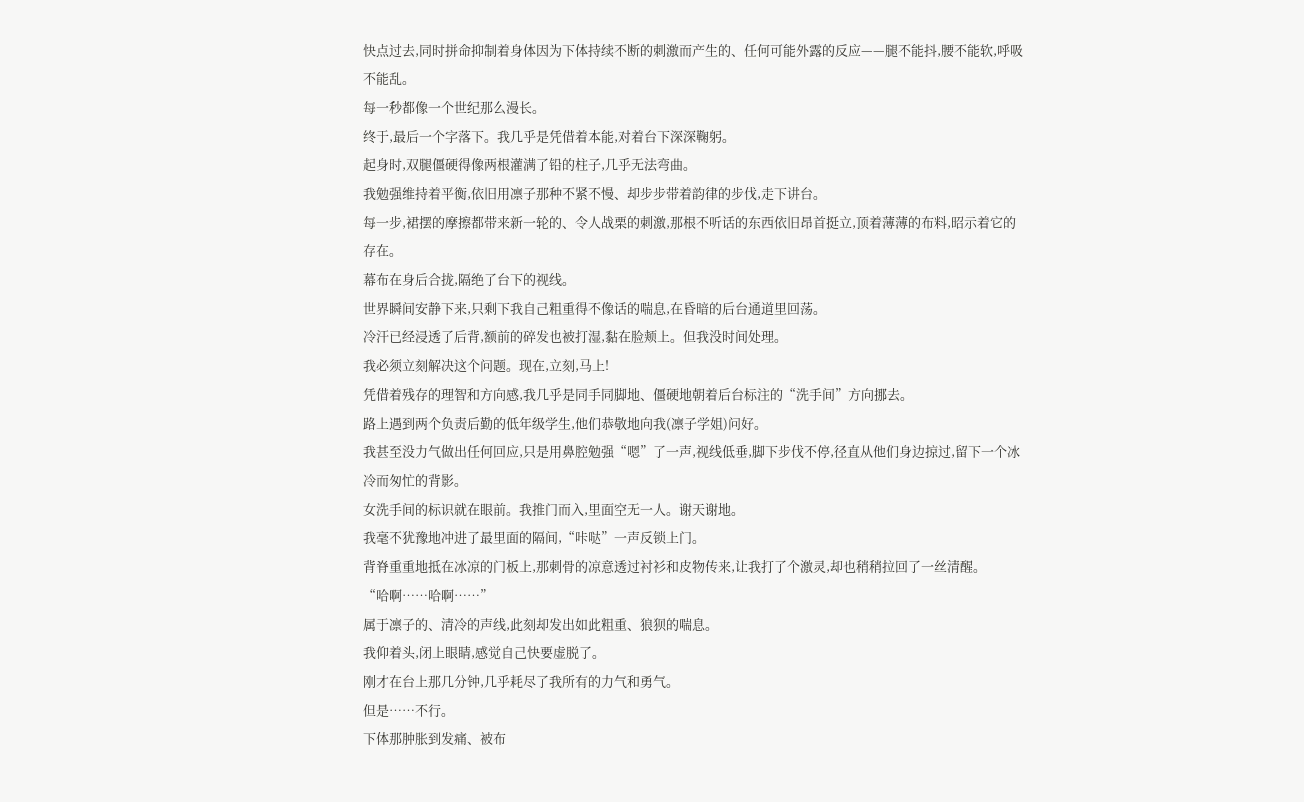快点过去,同时拼命抑制着身体因为下体持续不断的刺激而产生的、任何可能外露的反应——腿不能抖,腰不能软,呼吸不能乱。
每一秒都像一个世纪那么漫长。
终于,最后一个字落下。我几乎是凭借着本能,对着台下深深鞠躬。
起身时,双腿僵硬得像两根灌满了铅的柱子,几乎无法弯曲。
我勉强维持着平衡,依旧用凛子那种不紧不慢、却步步带着韵律的步伐,走下讲台。
每一步,裙摆的摩擦都带来新一轮的、令人战栗的刺激,那根不听话的东西依旧昂首挺立,顶着薄薄的布料,昭示着它的存在。
幕布在身后合拢,隔绝了台下的视线。
世界瞬间安静下来,只剩下我自己粗重得不像话的喘息,在昏暗的后台通道里回荡。
冷汗已经浸透了后背,额前的碎发也被打湿,黏在脸颊上。但我没时间处理。
我必须立刻解决这个问题。现在,立刻,马上!
凭借着残存的理智和方向感,我几乎是同手同脚地、僵硬地朝着后台标注的“洗手间”方向挪去。
路上遇到两个负责后勤的低年级学生,他们恭敬地向我(凛子学姐)问好。
我甚至没力气做出任何回应,只是用鼻腔勉强“嗯”了一声,视线低垂,脚下步伐不停,径直从他们身边掠过,留下一个冰冷而匆忙的背影。
女洗手间的标识就在眼前。我推门而入,里面空无一人。谢天谢地。
我毫不犹豫地冲进了最里面的隔间,“咔哒”一声反锁上门。
背脊重重地抵在冰凉的门板上,那刺骨的凉意透过衬衫和皮物传来,让我打了个激灵,却也稍稍拉回了一丝清醒。
“哈啊……哈啊……”
属于凛子的、清冷的声线,此刻却发出如此粗重、狼狈的喘息。
我仰着头,闭上眼睛,感觉自己快要虚脱了。
刚才在台上那几分钟,几乎耗尽了我所有的力气和勇气。
但是……不行。
下体那肿胀到发痛、被布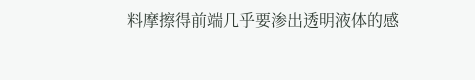料摩擦得前端几乎要渗出透明液体的感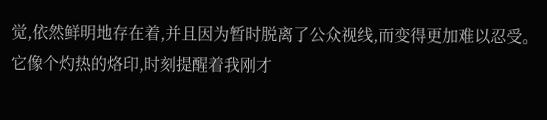觉,依然鲜明地存在着,并且因为暂时脱离了公众视线,而变得更加难以忍受。
它像个灼热的烙印,时刻提醒着我刚才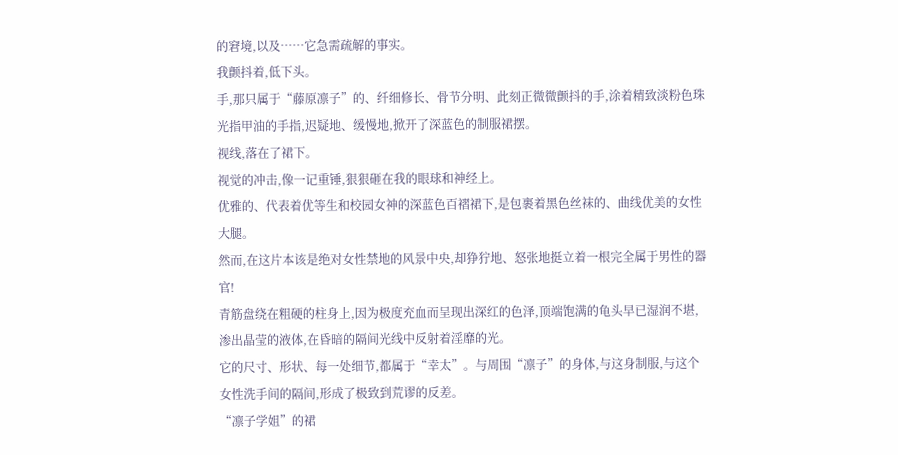的窘境,以及……它急需疏解的事实。
我颤抖着,低下头。
手,那只属于“藤原凛子”的、纤细修长、骨节分明、此刻正微微颤抖的手,涂着精致淡粉色珠光指甲油的手指,迟疑地、缓慢地,掀开了深蓝色的制服裙摆。
视线,落在了裙下。
视觉的冲击,像一记重锤,狠狠砸在我的眼球和神经上。
优雅的、代表着优等生和校园女神的深蓝色百褶裙下,是包裹着黑色丝袜的、曲线优美的女性大腿。
然而,在这片本该是绝对女性禁地的风景中央,却狰狞地、怒张地挺立着一根完全属于男性的器官!
青筋盘绕在粗硬的柱身上,因为极度充血而呈现出深红的色泽,顶端饱满的龟头早已湿润不堪,渗出晶莹的液体,在昏暗的隔间光线中反射着淫靡的光。
它的尺寸、形状、每一处细节,都属于“幸太”。与周围“凛子”的身体,与这身制服,与这个女性洗手间的隔间,形成了极致到荒谬的反差。
“凛子学姐”的裙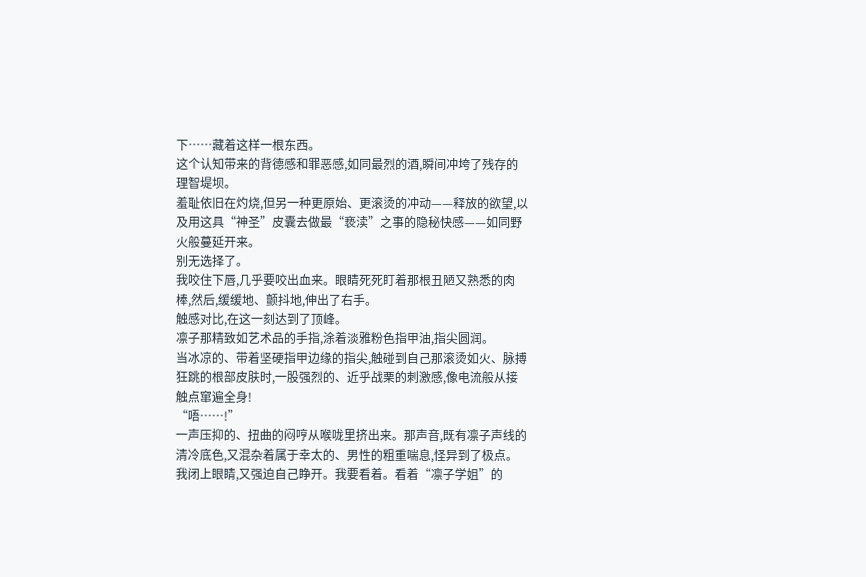下……藏着这样一根东西。
这个认知带来的背德感和罪恶感,如同最烈的酒,瞬间冲垮了残存的理智堤坝。
羞耻依旧在灼烧,但另一种更原始、更滚烫的冲动——释放的欲望,以及用这具“神圣”皮囊去做最“亵渎”之事的隐秘快感——如同野火般蔓延开来。
别无选择了。
我咬住下唇,几乎要咬出血来。眼睛死死盯着那根丑陋又熟悉的肉棒,然后,缓缓地、颤抖地,伸出了右手。
触感对比,在这一刻达到了顶峰。
凛子那精致如艺术品的手指,涂着淡雅粉色指甲油,指尖圆润。
当冰凉的、带着坚硬指甲边缘的指尖,触碰到自己那滚烫如火、脉搏狂跳的根部皮肤时,一股强烈的、近乎战栗的刺激感,像电流般从接触点窜遍全身!
“唔……!”
一声压抑的、扭曲的闷哼从喉咙里挤出来。那声音,既有凛子声线的清冷底色,又混杂着属于幸太的、男性的粗重喘息,怪异到了极点。
我闭上眼睛,又强迫自己睁开。我要看着。看着“凛子学姐”的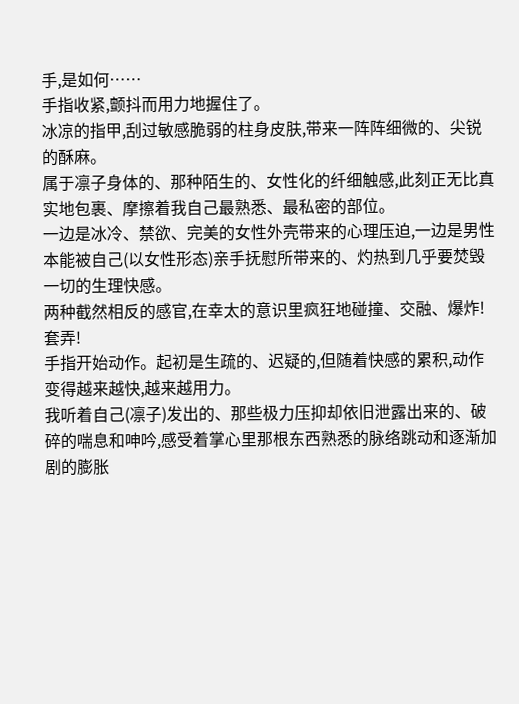手,是如何……
手指收紧,颤抖而用力地握住了。
冰凉的指甲,刮过敏感脆弱的柱身皮肤,带来一阵阵细微的、尖锐的酥麻。
属于凛子身体的、那种陌生的、女性化的纤细触感,此刻正无比真实地包裹、摩擦着我自己最熟悉、最私密的部位。
一边是冰冷、禁欲、完美的女性外壳带来的心理压迫,一边是男性本能被自己(以女性形态)亲手抚慰所带来的、灼热到几乎要焚毁一切的生理快感。
两种截然相反的感官,在幸太的意识里疯狂地碰撞、交融、爆炸!
套弄!
手指开始动作。起初是生疏的、迟疑的,但随着快感的累积,动作变得越来越快,越来越用力。
我听着自己(凛子)发出的、那些极力压抑却依旧泄露出来的、破碎的喘息和呻吟,感受着掌心里那根东西熟悉的脉络跳动和逐渐加剧的膨胀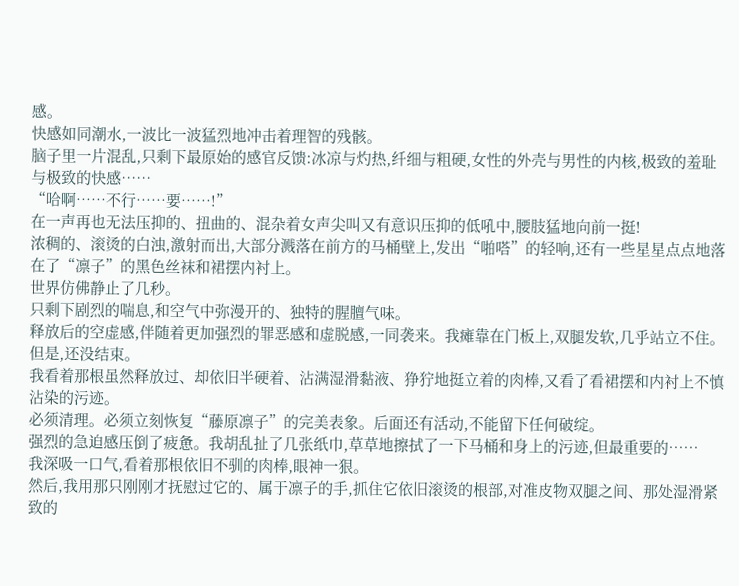感。
快感如同潮水,一波比一波猛烈地冲击着理智的残骸。
脑子里一片混乱,只剩下最原始的感官反馈:冰凉与灼热,纤细与粗硬,女性的外壳与男性的内核,极致的羞耻与极致的快感……
“哈啊……不行……要……!”
在一声再也无法压抑的、扭曲的、混杂着女声尖叫又有意识压抑的低吼中,腰肢猛地向前一挺!
浓稠的、滚烫的白浊,激射而出,大部分溅落在前方的马桶壁上,发出“啪嗒”的轻响,还有一些星星点点地落在了“凛子”的黑色丝袜和裙摆内衬上。
世界仿佛静止了几秒。
只剩下剧烈的喘息,和空气中弥漫开的、独特的腥膻气味。
释放后的空虚感,伴随着更加强烈的罪恶感和虚脱感,一同袭来。我瘫靠在门板上,双腿发软,几乎站立不住。
但是,还没结束。
我看着那根虽然释放过、却依旧半硬着、沾满湿滑黏液、狰狞地挺立着的肉棒,又看了看裙摆和内衬上不慎沾染的污迹。
必须清理。必须立刻恢复“藤原凛子”的完美表象。后面还有活动,不能留下任何破绽。
强烈的急迫感压倒了疲惫。我胡乱扯了几张纸巾,草草地擦拭了一下马桶和身上的污迹,但最重要的……
我深吸一口气,看着那根依旧不驯的肉棒,眼神一狠。
然后,我用那只刚刚才抚慰过它的、属于凛子的手,抓住它依旧滚烫的根部,对准皮物双腿之间、那处湿滑紧致的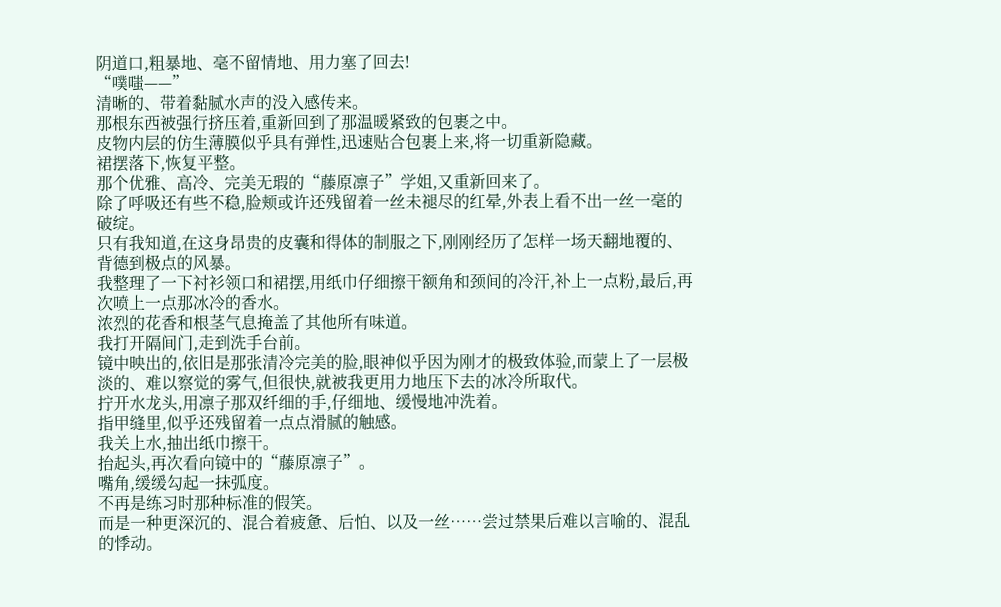阴道口,粗暴地、毫不留情地、用力塞了回去!
“噗嗤——”
清晰的、带着黏腻水声的没入感传来。
那根东西被强行挤压着,重新回到了那温暖紧致的包裹之中。
皮物内层的仿生薄膜似乎具有弹性,迅速贴合包裹上来,将一切重新隐藏。
裙摆落下,恢复平整。
那个优雅、高冷、完美无瑕的“藤原凛子”学姐,又重新回来了。
除了呼吸还有些不稳,脸颊或许还残留着一丝未褪尽的红晕,外表上看不出一丝一毫的破绽。
只有我知道,在这身昂贵的皮囊和得体的制服之下,刚刚经历了怎样一场天翻地覆的、背德到极点的风暴。
我整理了一下衬衫领口和裙摆,用纸巾仔细擦干额角和颈间的冷汗,补上一点粉,最后,再次喷上一点那冰冷的香水。
浓烈的花香和根茎气息掩盖了其他所有味道。
我打开隔间门,走到洗手台前。
镜中映出的,依旧是那张清冷完美的脸,眼神似乎因为刚才的极致体验,而蒙上了一层极淡的、难以察觉的雾气,但很快,就被我更用力地压下去的冰冷所取代。
拧开水龙头,用凛子那双纤细的手,仔细地、缓慢地冲洗着。
指甲缝里,似乎还残留着一点点滑腻的触感。
我关上水,抽出纸巾擦干。
抬起头,再次看向镜中的“藤原凛子”。
嘴角,缓缓勾起一抹弧度。
不再是练习时那种标准的假笑。
而是一种更深沉的、混合着疲惫、后怕、以及一丝……尝过禁果后难以言喻的、混乱的悸动。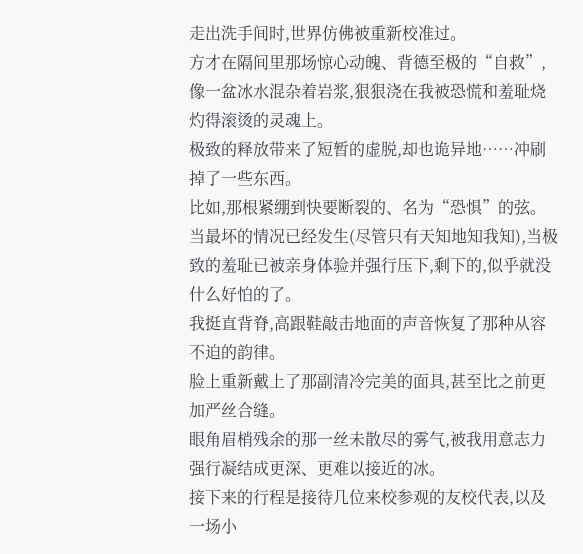走出洗手间时,世界仿佛被重新校准过。
方才在隔间里那场惊心动魄、背德至极的“自救”,像一盆冰水混杂着岩浆,狠狠浇在我被恐慌和羞耻烧灼得滚烫的灵魂上。
极致的释放带来了短暂的虚脱,却也诡异地……冲刷掉了一些东西。
比如,那根紧绷到快要断裂的、名为“恐惧”的弦。
当最坏的情况已经发生(尽管只有天知地知我知),当极致的羞耻已被亲身体验并强行压下,剩下的,似乎就没什么好怕的了。
我挺直背脊,高跟鞋敲击地面的声音恢复了那种从容不迫的韵律。
脸上重新戴上了那副清冷完美的面具,甚至比之前更加严丝合缝。
眼角眉梢残余的那一丝未散尽的雾气,被我用意志力强行凝结成更深、更难以接近的冰。
接下来的行程是接待几位来校参观的友校代表,以及一场小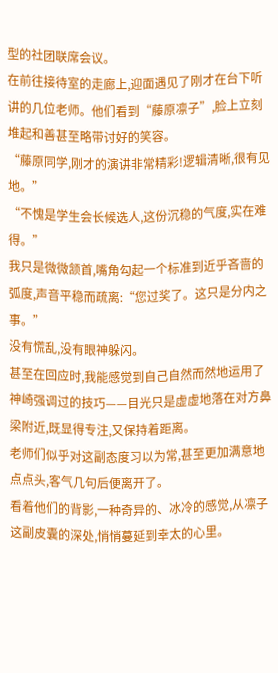型的社团联席会议。
在前往接待室的走廊上,迎面遇见了刚才在台下听讲的几位老师。他们看到“藤原凛子”,脸上立刻堆起和善甚至略带讨好的笑容。
“藤原同学,刚才的演讲非常精彩!逻辑清晰,很有见地。”
“不愧是学生会长候选人,这份沉稳的气度,实在难得。”
我只是微微颔首,嘴角勾起一个标准到近乎吝啬的弧度,声音平稳而疏离:“您过奖了。这只是分内之事。”
没有慌乱,没有眼神躲闪。
甚至在回应时,我能感觉到自己自然而然地运用了神崎强调过的技巧——目光只是虚虚地落在对方鼻梁附近,既显得专注,又保持着距离。
老师们似乎对这副态度习以为常,甚至更加满意地点点头,客气几句后便离开了。
看着他们的背影,一种奇异的、冰冷的感觉,从凛子这副皮囊的深处,悄悄蔓延到幸太的心里。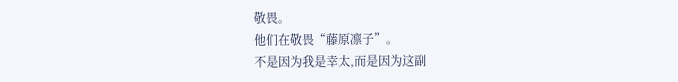敬畏。
他们在敬畏“藤原凛子”。
不是因为我是幸太,而是因为这副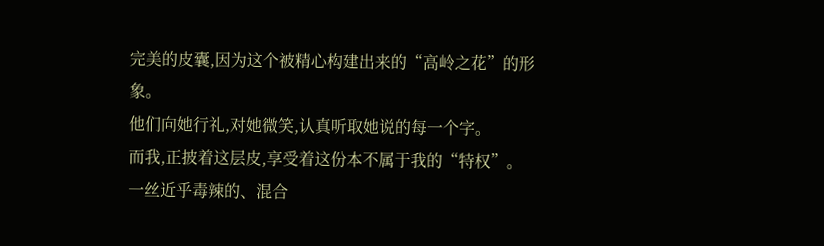完美的皮囊,因为这个被精心构建出来的“高岭之花”的形象。
他们向她行礼,对她微笑,认真听取她说的每一个字。
而我,正披着这层皮,享受着这份本不属于我的“特权”。
一丝近乎毒辣的、混合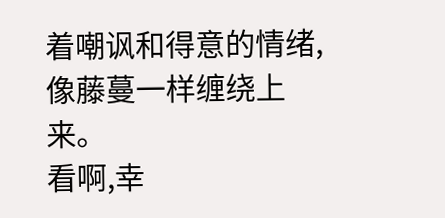着嘲讽和得意的情绪,像藤蔓一样缠绕上来。
看啊,幸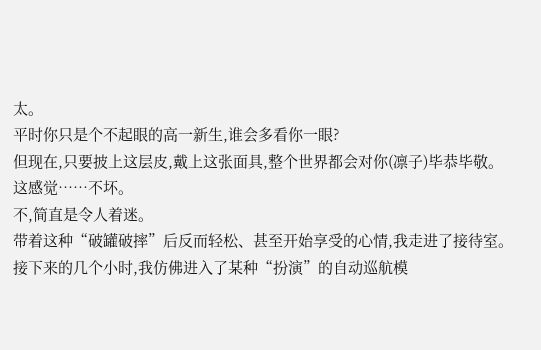太。
平时你只是个不起眼的高一新生,谁会多看你一眼?
但现在,只要披上这层皮,戴上这张面具,整个世界都会对你(凛子)毕恭毕敬。
这感觉……不坏。
不,简直是令人着迷。
带着这种“破罐破摔”后反而轻松、甚至开始享受的心情,我走进了接待室。
接下来的几个小时,我仿佛进入了某种“扮演”的自动巡航模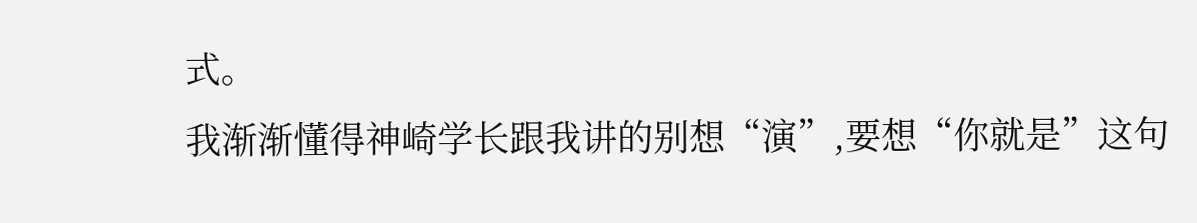式。
我渐渐懂得神崎学长跟我讲的别想“演”,要想“你就是”这句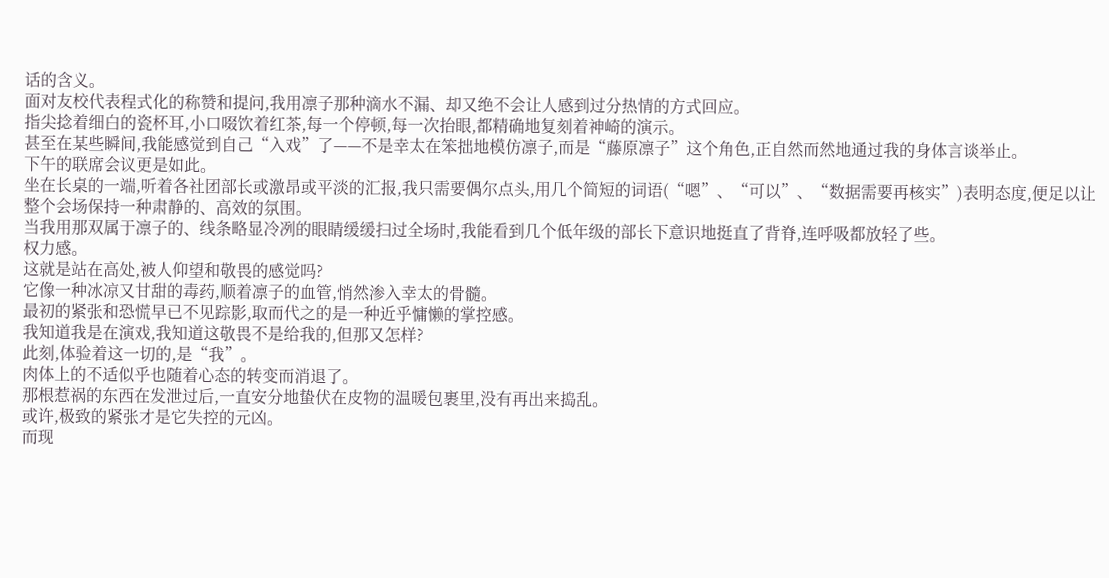话的含义。
面对友校代表程式化的称赞和提问,我用凛子那种滴水不漏、却又绝不会让人感到过分热情的方式回应。
指尖捻着细白的瓷杯耳,小口啜饮着红茶,每一个停顿,每一次抬眼,都精确地复刻着神崎的演示。
甚至在某些瞬间,我能感觉到自己“入戏”了——不是幸太在笨拙地模仿凛子,而是“藤原凛子”这个角色,正自然而然地通过我的身体言谈举止。
下午的联席会议更是如此。
坐在长桌的一端,听着各社团部长或激昂或平淡的汇报,我只需要偶尔点头,用几个简短的词语(“嗯”、“可以”、“数据需要再核实”)表明态度,便足以让整个会场保持一种肃静的、高效的氛围。
当我用那双属于凛子的、线条略显冷冽的眼睛缓缓扫过全场时,我能看到几个低年级的部长下意识地挺直了背脊,连呼吸都放轻了些。
权力感。
这就是站在高处,被人仰望和敬畏的感觉吗?
它像一种冰凉又甘甜的毒药,顺着凛子的血管,悄然渗入幸太的骨髓。
最初的紧张和恐慌早已不见踪影,取而代之的是一种近乎慵懒的掌控感。
我知道我是在演戏,我知道这敬畏不是给我的,但那又怎样?
此刻,体验着这一切的,是“我”。
肉体上的不适似乎也随着心态的转变而消退了。
那根惹祸的东西在发泄过后,一直安分地蛰伏在皮物的温暖包裹里,没有再出来捣乱。
或许,极致的紧张才是它失控的元凶。
而现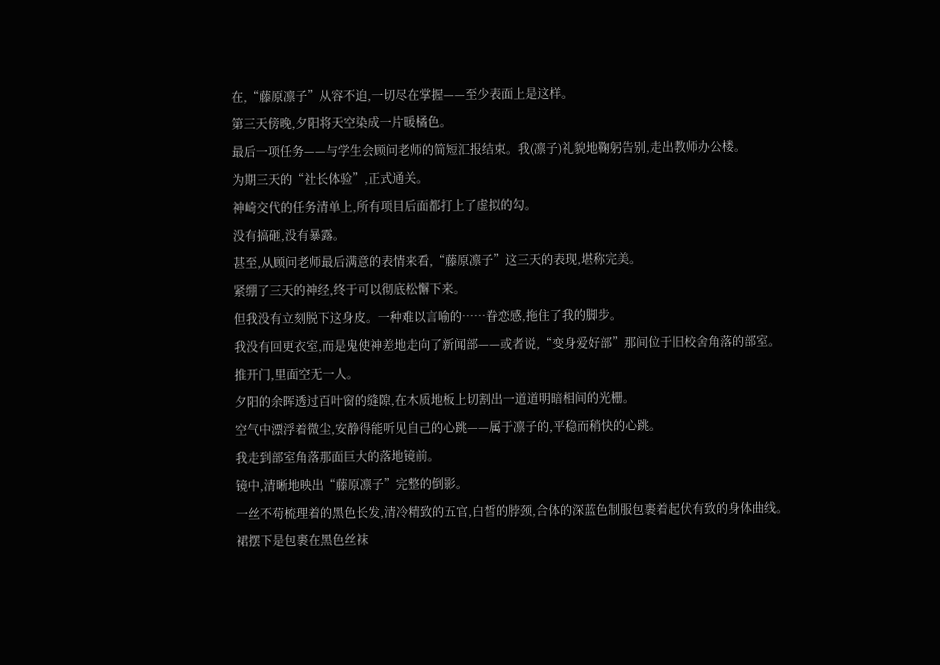在,“藤原凛子”从容不迫,一切尽在掌握——至少表面上是这样。
第三天傍晚,夕阳将天空染成一片暖橘色。
最后一项任务——与学生会顾问老师的简短汇报结束。我(凛子)礼貌地鞠躬告别,走出教师办公楼。
为期三天的“社长体验”,正式通关。
神崎交代的任务清单上,所有项目后面都打上了虚拟的勾。
没有搞砸,没有暴露。
甚至,从顾问老师最后满意的表情来看,“藤原凛子”这三天的表现,堪称完美。
紧绷了三天的神经,终于可以彻底松懈下来。
但我没有立刻脱下这身皮。一种难以言喻的……眷恋感,拖住了我的脚步。
我没有回更衣室,而是鬼使神差地走向了新闻部——或者说,“变身爱好部”那间位于旧校舍角落的部室。
推开门,里面空无一人。
夕阳的余晖透过百叶窗的缝隙,在木质地板上切割出一道道明暗相间的光栅。
空气中漂浮着微尘,安静得能听见自己的心跳——属于凛子的,平稳而稍快的心跳。
我走到部室角落那面巨大的落地镜前。
镜中,清晰地映出“藤原凛子”完整的倒影。
一丝不苟梳理着的黑色长发,清冷精致的五官,白皙的脖颈,合体的深蓝色制服包裹着起伏有致的身体曲线。
裙摆下是包裹在黑色丝袜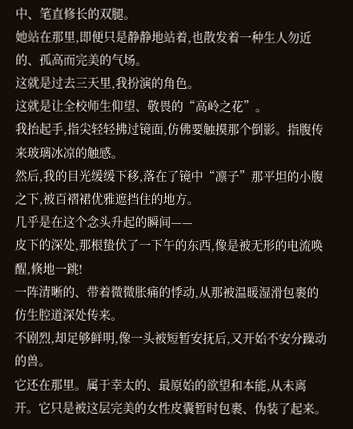中、笔直修长的双腿。
她站在那里,即便只是静静地站着,也散发着一种生人勿近的、孤高而完美的气场。
这就是过去三天里,我扮演的角色。
这就是让全校师生仰望、敬畏的“高岭之花”。
我抬起手,指尖轻轻拂过镜面,仿佛要触摸那个倒影。指腹传来玻璃冰凉的触感。
然后,我的目光缓缓下移,落在了镜中“凛子”那平坦的小腹之下,被百褶裙优雅遮挡住的地方。
几乎是在这个念头升起的瞬间——
皮下的深处,那根蛰伏了一下午的东西,像是被无形的电流唤醒,倏地一跳!
一阵清晰的、带着微微胀痛的悸动,从那被温暖湿滑包裹的仿生腔道深处传来。
不剧烈,却足够鲜明,像一头被短暂安抚后,又开始不安分躁动的兽。
它还在那里。属于幸太的、最原始的欲望和本能,从未离开。它只是被这层完美的女性皮囊暂时包裹、伪装了起来。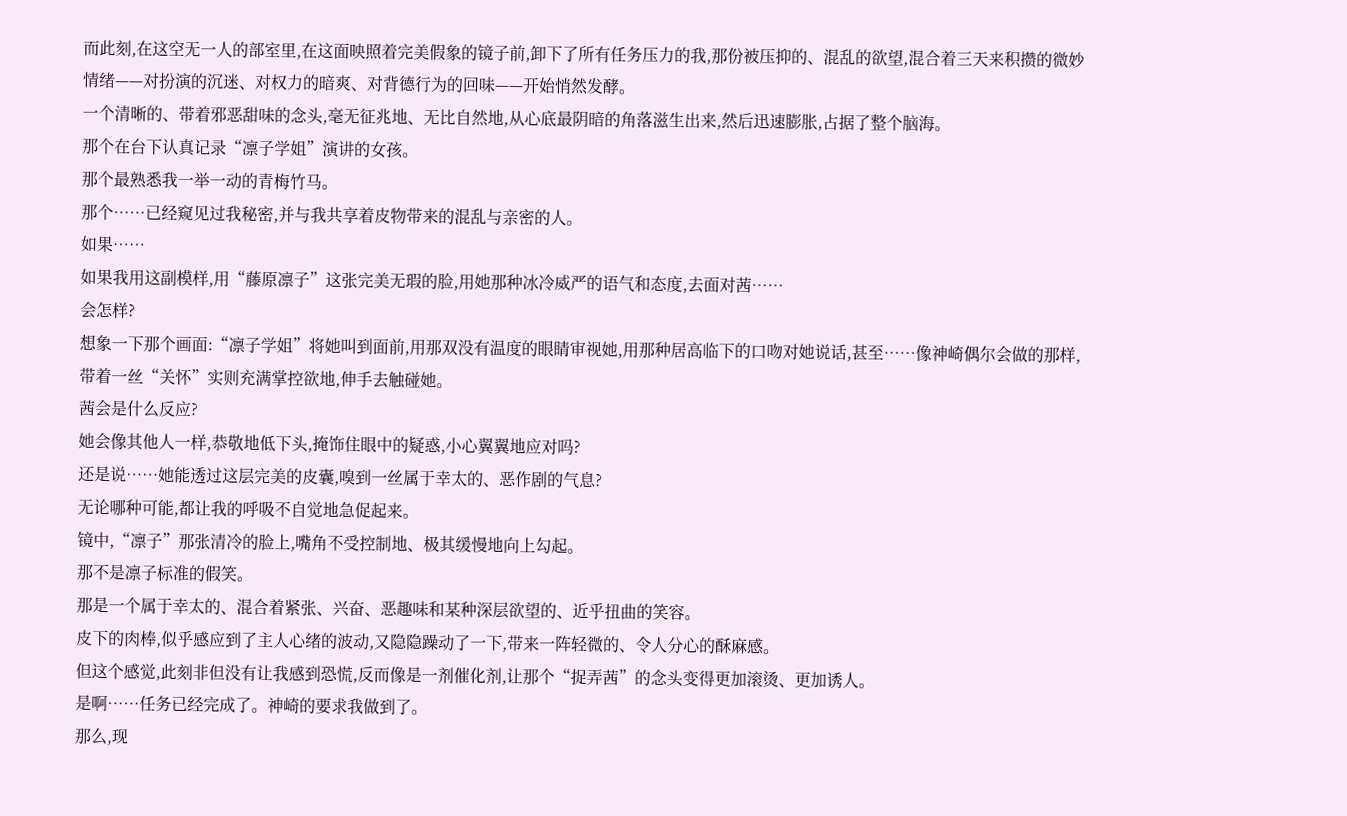而此刻,在这空无一人的部室里,在这面映照着完美假象的镜子前,卸下了所有任务压力的我,那份被压抑的、混乱的欲望,混合着三天来积攒的微妙情绪——对扮演的沉迷、对权力的暗爽、对背德行为的回味——开始悄然发酵。
一个清晰的、带着邪恶甜味的念头,毫无征兆地、无比自然地,从心底最阴暗的角落滋生出来,然后迅速膨胀,占据了整个脑海。
那个在台下认真记录“凛子学姐”演讲的女孩。
那个最熟悉我一举一动的青梅竹马。
那个……已经窥见过我秘密,并与我共享着皮物带来的混乱与亲密的人。
如果……
如果我用这副模样,用“藤原凛子”这张完美无瑕的脸,用她那种冰冷威严的语气和态度,去面对茜……
会怎样?
想象一下那个画面:“凛子学姐”将她叫到面前,用那双没有温度的眼睛审视她,用那种居高临下的口吻对她说话,甚至……像神崎偶尔会做的那样,带着一丝“关怀”实则充满掌控欲地,伸手去触碰她。
茜会是什么反应?
她会像其他人一样,恭敬地低下头,掩饰住眼中的疑惑,小心翼翼地应对吗?
还是说……她能透过这层完美的皮囊,嗅到一丝属于幸太的、恶作剧的气息?
无论哪种可能,都让我的呼吸不自觉地急促起来。
镜中,“凛子”那张清冷的脸上,嘴角不受控制地、极其缓慢地向上勾起。
那不是凛子标准的假笑。
那是一个属于幸太的、混合着紧张、兴奋、恶趣味和某种深层欲望的、近乎扭曲的笑容。
皮下的肉棒,似乎感应到了主人心绪的波动,又隐隐躁动了一下,带来一阵轻微的、令人分心的酥麻感。
但这个感觉,此刻非但没有让我感到恐慌,反而像是一剂催化剂,让那个“捉弄茜”的念头变得更加滚烫、更加诱人。
是啊……任务已经完成了。神崎的要求我做到了。
那么,现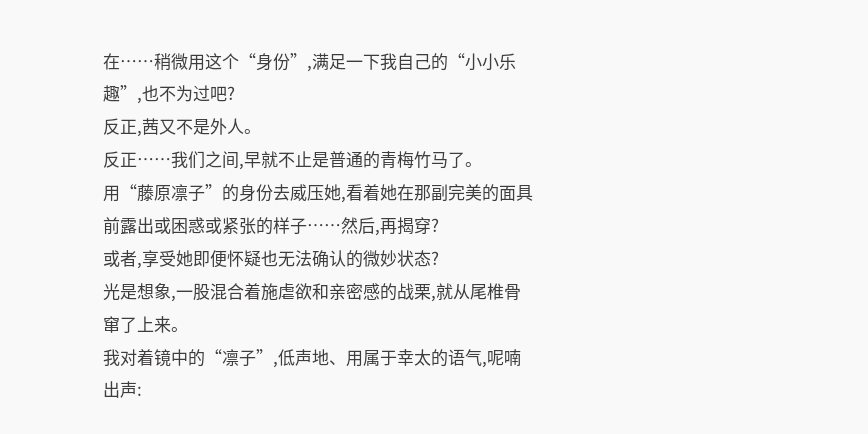在……稍微用这个“身份”,满足一下我自己的“小小乐趣”,也不为过吧?
反正,茜又不是外人。
反正……我们之间,早就不止是普通的青梅竹马了。
用“藤原凛子”的身份去威压她,看着她在那副完美的面具前露出或困惑或紧张的样子……然后,再揭穿?
或者,享受她即便怀疑也无法确认的微妙状态?
光是想象,一股混合着施虐欲和亲密感的战栗,就从尾椎骨窜了上来。
我对着镜中的“凛子”,低声地、用属于幸太的语气,呢喃出声: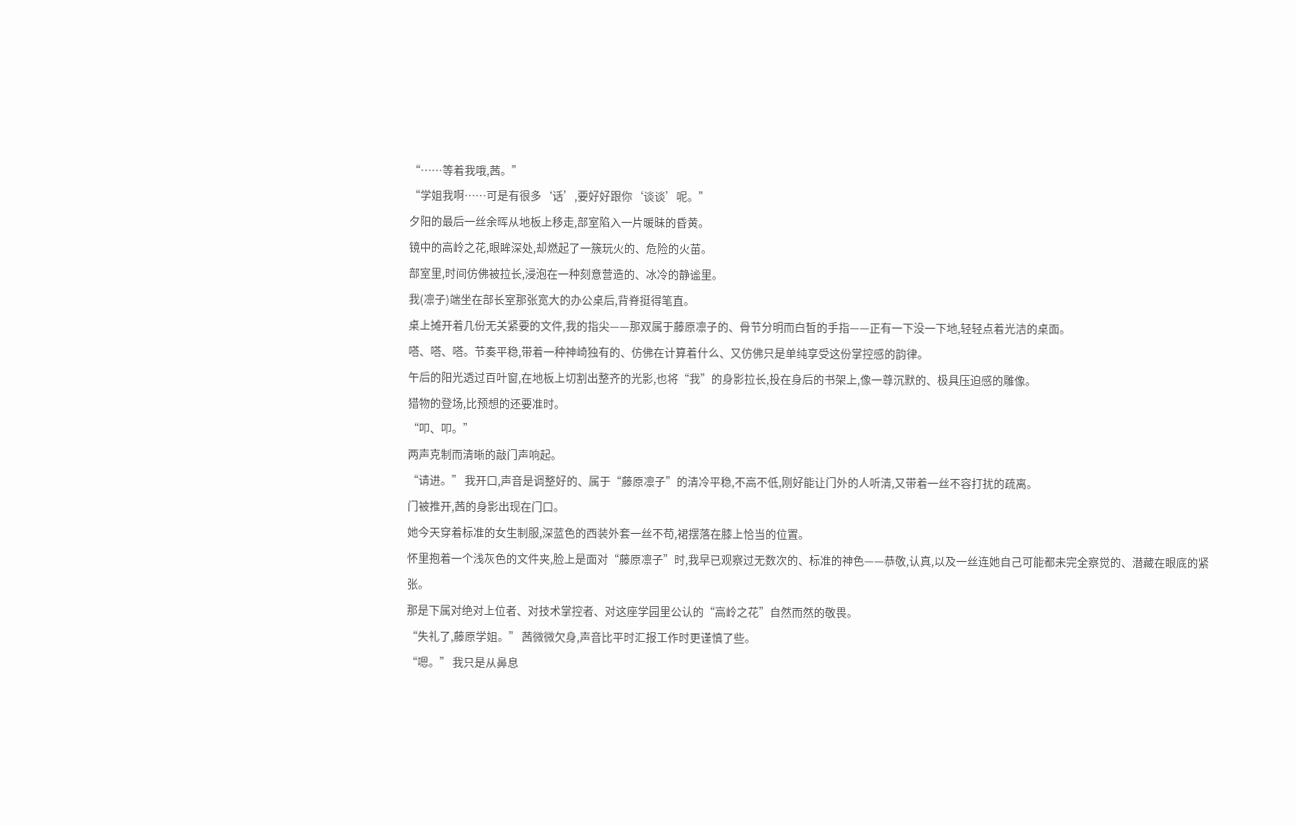“……等着我哦,茜。”
“学姐我啊……可是有很多‘话’,要好好跟你‘谈谈’呢。”
夕阳的最后一丝余晖从地板上移走,部室陷入一片暖昧的昏黄。
镜中的高岭之花,眼眸深处,却燃起了一簇玩火的、危险的火苗。
部室里,时间仿佛被拉长,浸泡在一种刻意营造的、冰冷的静谧里。
我(凛子)端坐在部长室那张宽大的办公桌后,背脊挺得笔直。
桌上摊开着几份无关紧要的文件,我的指尖——那双属于藤原凛子的、骨节分明而白皙的手指——正有一下没一下地,轻轻点着光洁的桌面。
嗒、嗒、嗒。节奏平稳,带着一种神崎独有的、仿佛在计算着什么、又仿佛只是单纯享受这份掌控感的韵律。
午后的阳光透过百叶窗,在地板上切割出整齐的光影,也将“我”的身影拉长,投在身后的书架上,像一尊沉默的、极具压迫感的雕像。
猎物的登场,比预想的还要准时。
“叩、叩。”
两声克制而清晰的敲门声响起。
“请进。” 我开口,声音是调整好的、属于“藤原凛子”的清冷平稳,不高不低,刚好能让门外的人听清,又带着一丝不容打扰的疏离。
门被推开,茜的身影出现在门口。
她今天穿着标准的女生制服,深蓝色的西装外套一丝不苟,裙摆落在膝上恰当的位置。
怀里抱着一个浅灰色的文件夹,脸上是面对“藤原凛子”时,我早已观察过无数次的、标准的神色——恭敬,认真,以及一丝连她自己可能都未完全察觉的、潜藏在眼底的紧张。
那是下属对绝对上位者、对技术掌控者、对这座学园里公认的“高岭之花”自然而然的敬畏。
“失礼了,藤原学姐。” 茜微微欠身,声音比平时汇报工作时更谨慎了些。
“嗯。” 我只是从鼻息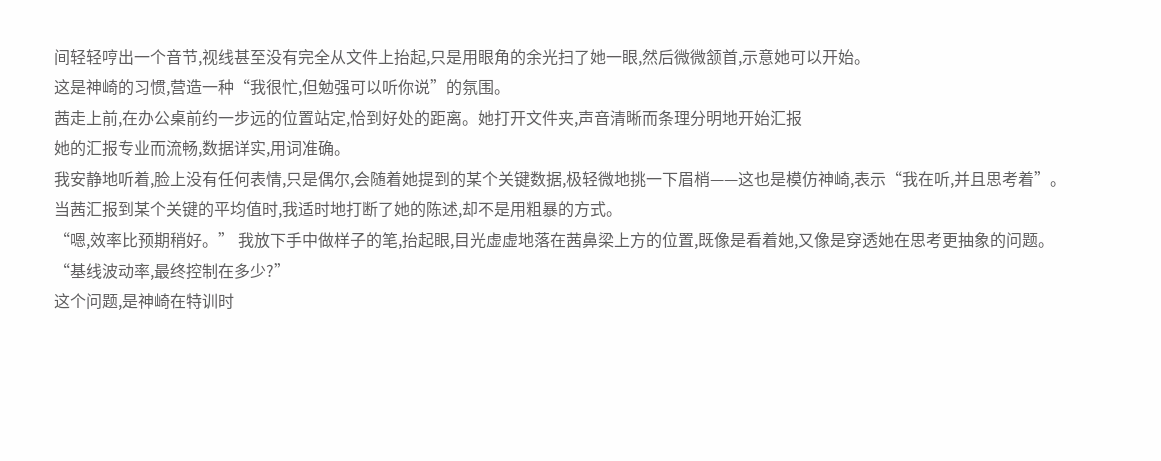间轻轻哼出一个音节,视线甚至没有完全从文件上抬起,只是用眼角的余光扫了她一眼,然后微微颔首,示意她可以开始。
这是神崎的习惯,营造一种“我很忙,但勉强可以听你说”的氛围。
茜走上前,在办公桌前约一步远的位置站定,恰到好处的距离。她打开文件夹,声音清晰而条理分明地开始汇报
她的汇报专业而流畅,数据详实,用词准确。
我安静地听着,脸上没有任何表情,只是偶尔,会随着她提到的某个关键数据,极轻微地挑一下眉梢——这也是模仿神崎,表示“我在听,并且思考着”。
当茜汇报到某个关键的平均值时,我适时地打断了她的陈述,却不是用粗暴的方式。
“嗯,效率比预期稍好。” 我放下手中做样子的笔,抬起眼,目光虚虚地落在茜鼻梁上方的位置,既像是看着她,又像是穿透她在思考更抽象的问题。
“基线波动率,最终控制在多少?”
这个问题,是神崎在特训时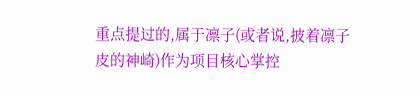重点提过的,属于凛子(或者说,披着凛子皮的神崎)作为项目核心掌控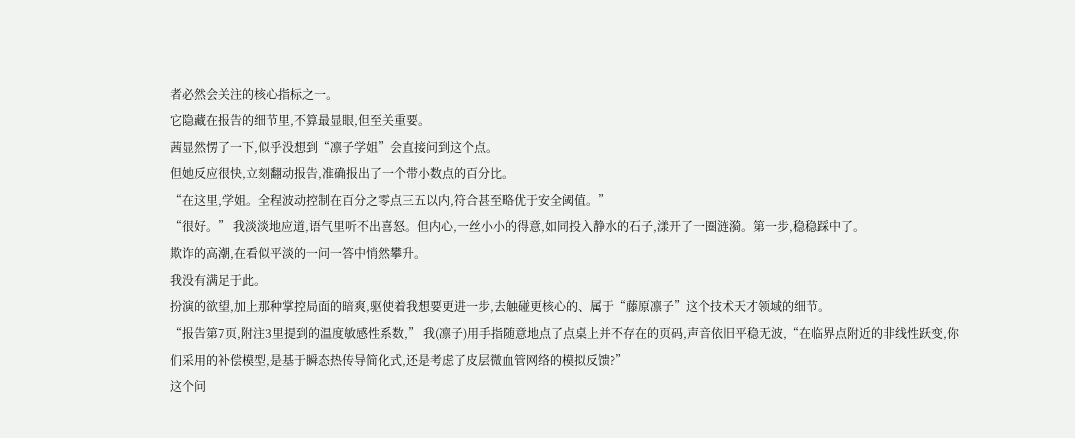者必然会关注的核心指标之一。
它隐藏在报告的细节里,不算最显眼,但至关重要。
茜显然愣了一下,似乎没想到“凛子学姐”会直接问到这个点。
但她反应很快,立刻翻动报告,准确报出了一个带小数点的百分比。
“在这里,学姐。全程波动控制在百分之零点三五以内,符合甚至略优于安全阈值。”
“很好。” 我淡淡地应道,语气里听不出喜怒。但内心,一丝小小的得意,如同投入静水的石子,漾开了一圈涟漪。第一步,稳稳踩中了。
欺诈的高潮,在看似平淡的一问一答中悄然攀升。
我没有满足于此。
扮演的欲望,加上那种掌控局面的暗爽,驱使着我想要更进一步,去触碰更核心的、属于“藤原凛子”这个技术天才领域的细节。
“报告第7页,附注3里提到的温度敏感性系数,” 我(凛子)用手指随意地点了点桌上并不存在的页码,声音依旧平稳无波,“在临界点附近的非线性跃变,你们采用的补偿模型,是基于瞬态热传导简化式,还是考虑了皮层微血管网络的模拟反馈?”
这个问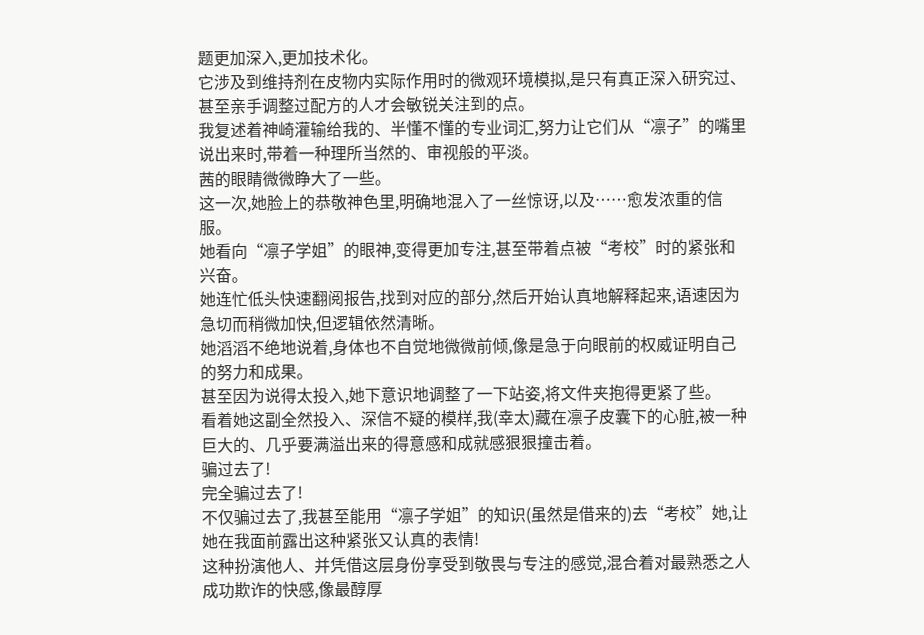题更加深入,更加技术化。
它涉及到维持剂在皮物内实际作用时的微观环境模拟,是只有真正深入研究过、甚至亲手调整过配方的人才会敏锐关注到的点。
我复述着神崎灌输给我的、半懂不懂的专业词汇,努力让它们从“凛子”的嘴里说出来时,带着一种理所当然的、审视般的平淡。
茜的眼睛微微睁大了一些。
这一次,她脸上的恭敬神色里,明确地混入了一丝惊讶,以及……愈发浓重的信服。
她看向“凛子学姐”的眼神,变得更加专注,甚至带着点被“考校”时的紧张和兴奋。
她连忙低头快速翻阅报告,找到对应的部分,然后开始认真地解释起来,语速因为急切而稍微加快,但逻辑依然清晰。
她滔滔不绝地说着,身体也不自觉地微微前倾,像是急于向眼前的权威证明自己的努力和成果。
甚至因为说得太投入,她下意识地调整了一下站姿,将文件夹抱得更紧了些。
看着她这副全然投入、深信不疑的模样,我(幸太)藏在凛子皮囊下的心脏,被一种巨大的、几乎要满溢出来的得意感和成就感狠狠撞击着。
骗过去了!
完全骗过去了!
不仅骗过去了,我甚至能用“凛子学姐”的知识(虽然是借来的)去“考校”她,让她在我面前露出这种紧张又认真的表情!
这种扮演他人、并凭借这层身份享受到敬畏与专注的感觉,混合着对最熟悉之人成功欺诈的快感,像最醇厚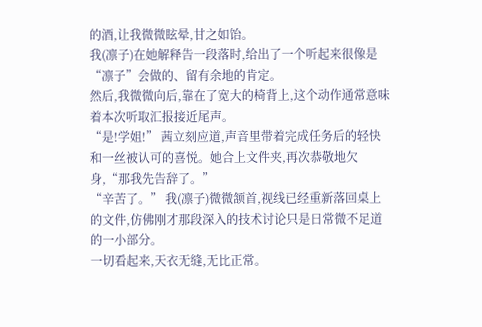的酒,让我微微眩晕,甘之如饴。
我(凛子)在她解释告一段落时,给出了一个听起来很像是“凛子”会做的、留有余地的肯定。
然后,我微微向后,靠在了宽大的椅背上,这个动作通常意味着本次听取汇报接近尾声。
“是!学姐!” 茜立刻应道,声音里带着完成任务后的轻快和一丝被认可的喜悦。她合上文件夹,再次恭敬地欠身,“那我先告辞了。”
“辛苦了。” 我(凛子)微微颔首,视线已经重新落回桌上的文件,仿佛刚才那段深入的技术讨论只是日常微不足道的一小部分。
一切看起来,天衣无缝,无比正常。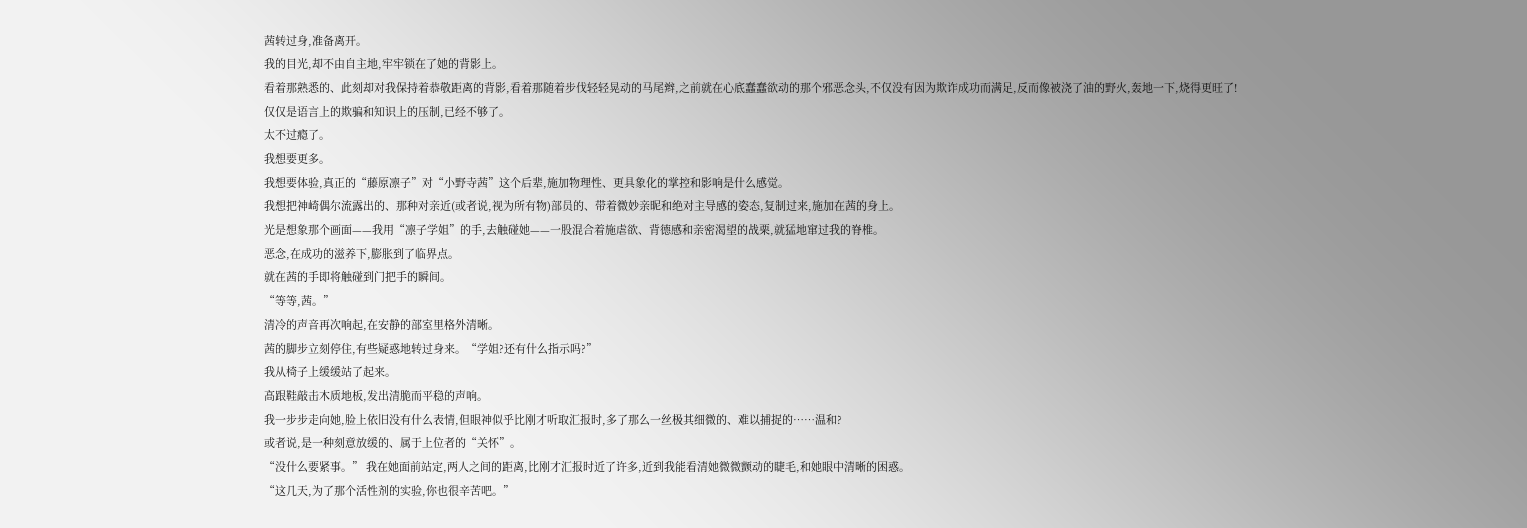茜转过身,准备离开。
我的目光,却不由自主地,牢牢锁在了她的背影上。
看着那熟悉的、此刻却对我保持着恭敬距离的背影,看着那随着步伐轻轻晃动的马尾辫,之前就在心底蠢蠢欲动的那个邪恶念头,不仅没有因为欺诈成功而满足,反而像被浇了油的野火,轰地一下,烧得更旺了!
仅仅是语言上的欺骗和知识上的压制,已经不够了。
太不过瘾了。
我想要更多。
我想要体验,真正的“藤原凛子”对“小野寺茜”这个后辈,施加物理性、更具象化的掌控和影响是什么感觉。
我想把神崎偶尔流露出的、那种对亲近(或者说,视为所有物)部员的、带着微妙亲昵和绝对主导感的姿态,复制过来,施加在茜的身上。
光是想象那个画面——我用“凛子学姐”的手,去触碰她——一股混合着施虐欲、背德感和亲密渴望的战栗,就猛地窜过我的脊椎。
恶念,在成功的滋养下,膨胀到了临界点。
就在茜的手即将触碰到门把手的瞬间。
“等等,茜。”
清冷的声音再次响起,在安静的部室里格外清晰。
茜的脚步立刻停住,有些疑惑地转过身来。“学姐?还有什么指示吗?”
我从椅子上缓缓站了起来。
高跟鞋敲击木质地板,发出清脆而平稳的声响。
我一步步走向她,脸上依旧没有什么表情,但眼神似乎比刚才听取汇报时,多了那么一丝极其细微的、难以捕捉的……温和?
或者说,是一种刻意放缓的、属于上位者的“关怀”。
“没什么要紧事。” 我在她面前站定,两人之间的距离,比刚才汇报时近了许多,近到我能看清她微微颤动的睫毛,和她眼中清晰的困惑。
“这几天,为了那个活性剂的实验,你也很辛苦吧。”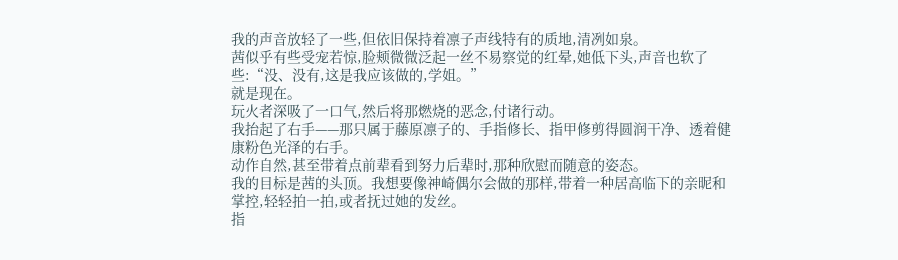我的声音放轻了一些,但依旧保持着凛子声线特有的质地,清冽如泉。
茜似乎有些受宠若惊,脸颊微微泛起一丝不易察觉的红晕,她低下头,声音也软了些:“没、没有,这是我应该做的,学姐。”
就是现在。
玩火者深吸了一口气,然后将那燃烧的恶念,付诸行动。
我抬起了右手——那只属于藤原凛子的、手指修长、指甲修剪得圆润干净、透着健康粉色光泽的右手。
动作自然,甚至带着点前辈看到努力后辈时,那种欣慰而随意的姿态。
我的目标是茜的头顶。我想要像神崎偶尔会做的那样,带着一种居高临下的亲昵和掌控,轻轻拍一拍,或者抚过她的发丝。
指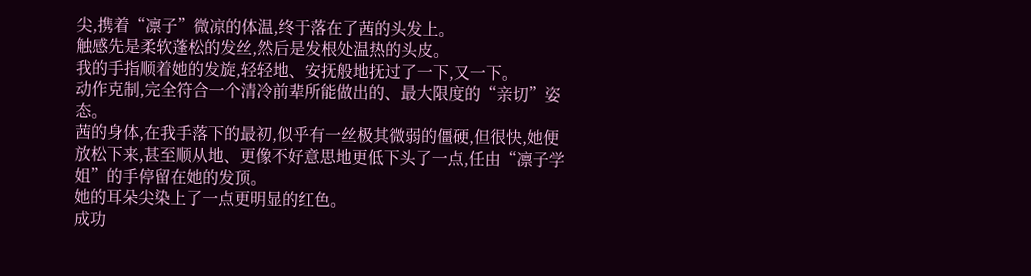尖,携着“凛子”微凉的体温,终于落在了茜的头发上。
触感先是柔软蓬松的发丝,然后是发根处温热的头皮。
我的手指顺着她的发旋,轻轻地、安抚般地抚过了一下,又一下。
动作克制,完全符合一个清冷前辈所能做出的、最大限度的“亲切”姿态。
茜的身体,在我手落下的最初,似乎有一丝极其微弱的僵硬,但很快,她便放松下来,甚至顺从地、更像不好意思地更低下头了一点,任由“凛子学姐”的手停留在她的发顶。
她的耳朵尖染上了一点更明显的红色。
成功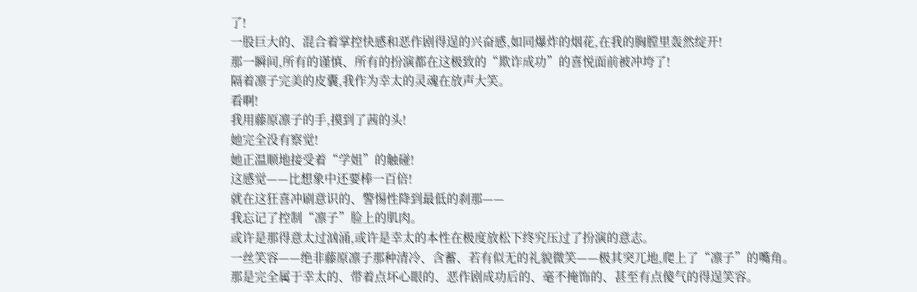了!
一股巨大的、混合着掌控快感和恶作剧得逞的兴奋感,如同爆炸的烟花,在我的胸膛里轰然绽开!
那一瞬间,所有的谨慎、所有的扮演都在这极致的“欺诈成功”的喜悦面前被冲垮了!
隔着凛子完美的皮囊,我作为幸太的灵魂在放声大笑。
看啊!
我用藤原凛子的手,摸到了茜的头!
她完全没有察觉!
她正温顺地接受着“学姐”的触碰!
这感觉——比想象中还要棒一百倍!
就在这狂喜冲刷意识的、警惕性降到最低的刹那——
我忘记了控制“凛子”脸上的肌肉。
或许是那得意太过汹涌,或许是幸太的本性在极度放松下终究压过了扮演的意志。
一丝笑容——绝非藤原凛子那种清冷、含蓄、若有似无的礼貌微笑——极其突兀地,爬上了“凛子”的嘴角。
那是完全属于幸太的、带着点坏心眼的、恶作剧成功后的、毫不掩饰的、甚至有点傻气的得逞笑容。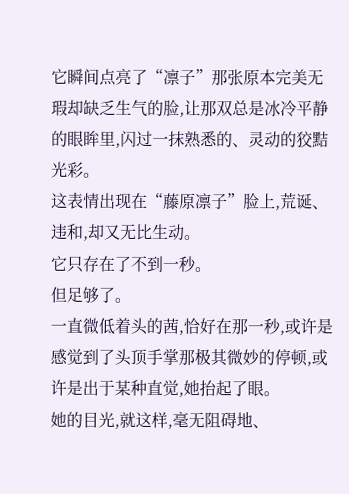它瞬间点亮了“凛子”那张原本完美无瑕却缺乏生气的脸,让那双总是冰冷平静的眼眸里,闪过一抹熟悉的、灵动的狡黠光彩。
这表情出现在“藤原凛子”脸上,荒诞、违和,却又无比生动。
它只存在了不到一秒。
但足够了。
一直微低着头的茜,恰好在那一秒,或许是感觉到了头顶手掌那极其微妙的停顿,或许是出于某种直觉,她抬起了眼。
她的目光,就这样,毫无阻碍地、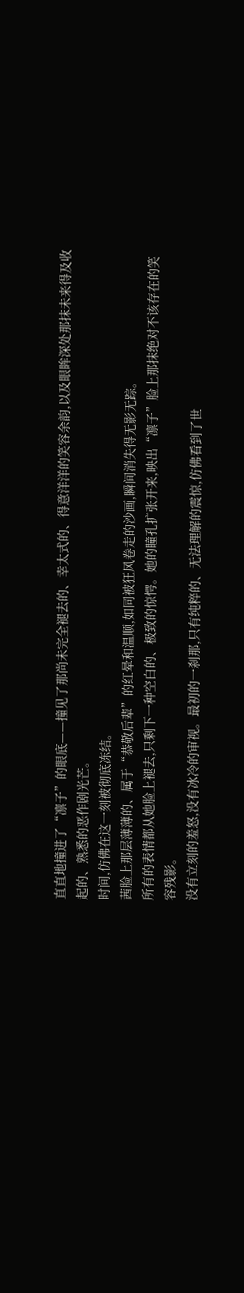直直地撞进了“凛子”的眼底——撞见了那尚未完全褪去的、幸太式的、得意洋洋的笑容余韵,以及眼眸深处那抹未来得及收起的、熟悉的恶作剧光芒。
时间,仿佛在这一刻被彻底冻结。
茜脸上那层薄薄的、属于“恭敬后辈”的红晕和温顺,如同被狂风卷走的沙画,瞬间消失得无影无踪。
所有的表情都从她脸上褪去,只剩下一种空白的、极致的惊愕。她的瞳孔扩张开来,映出“凛子”脸上那抹绝对不该存在的笑容残影。
没有立刻的羞怒,没有冰冷的审视。最初的一刹那,只有纯粹的、无法理解的震惊,仿佛看到了世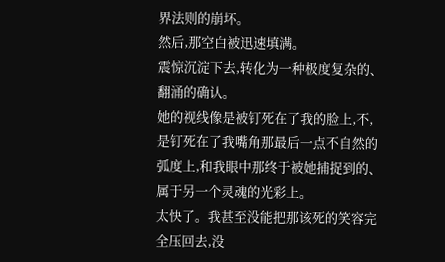界法则的崩坏。
然后,那空白被迅速填满。
震惊沉淀下去,转化为一种极度复杂的、翻涌的确认。
她的视线像是被钉死在了我的脸上,不,是钉死在了我嘴角那最后一点不自然的弧度上,和我眼中那终于被她捕捉到的、属于另一个灵魂的光彩上。
太快了。我甚至没能把那该死的笑容完全压回去,没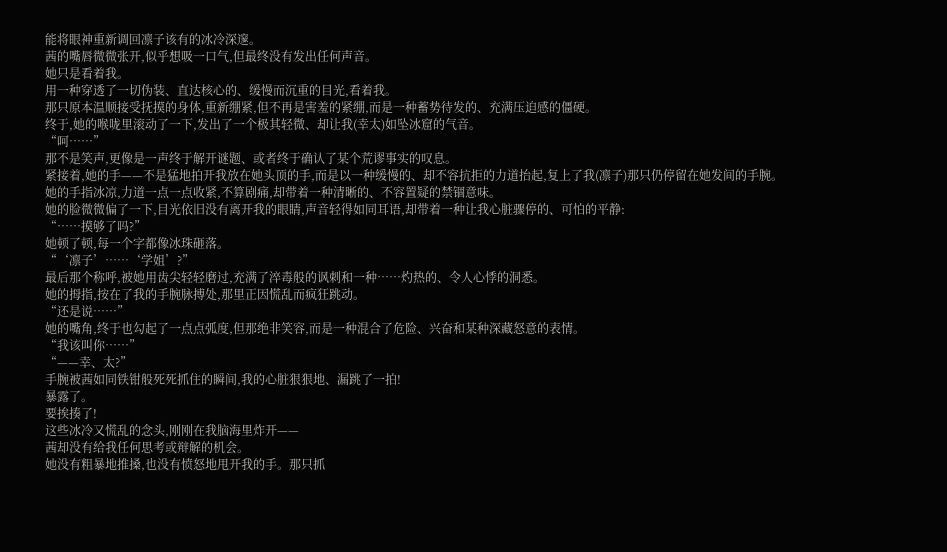能将眼神重新调回凛子该有的冰冷深邃。
茜的嘴唇微微张开,似乎想吸一口气,但最终没有发出任何声音。
她只是看着我。
用一种穿透了一切伪装、直达核心的、缓慢而沉重的目光,看着我。
那只原本温顺接受抚摸的身体,重新绷紧,但不再是害羞的紧绷,而是一种蓄势待发的、充满压迫感的僵硬。
终于,她的喉咙里滚动了一下,发出了一个极其轻微、却让我(幸太)如坠冰窟的气音。
“呵……”
那不是笑声,更像是一声终于解开谜题、或者终于确认了某个荒谬事实的叹息。
紧接着,她的手——不是猛地拍开我放在她头顶的手,而是以一种缓慢的、却不容抗拒的力道抬起,复上了我(凛子)那只仍停留在她发间的手腕。
她的手指冰凉,力道一点一点收紧,不算剧痛,却带着一种清晰的、不容置疑的禁锢意味。
她的脸微微偏了一下,目光依旧没有离开我的眼睛,声音轻得如同耳语,却带着一种让我心脏骤停的、可怕的平静:
“……摸够了吗?”
她顿了顿,每一个字都像冰珠砸落。
“‘凛子’……‘学姐’?”
最后那个称呼,被她用齿尖轻轻磨过,充满了淬毒般的讽刺和一种……灼热的、令人心悸的洞悉。
她的拇指,按在了我的手腕脉搏处,那里正因慌乱而疯狂跳动。
“还是说……”
她的嘴角,终于也勾起了一点点弧度,但那绝非笑容,而是一种混合了危险、兴奋和某种深藏怒意的表情。
“我该叫你……”
“——幸、太?”
手腕被茜如同铁钳般死死抓住的瞬间,我的心脏狠狠地、漏跳了一拍!
暴露了。
要挨揍了!
这些冰冷又慌乱的念头,刚刚在我脑海里炸开——
茜却没有给我任何思考或辩解的机会。
她没有粗暴地推搡,也没有愤怒地甩开我的手。那只抓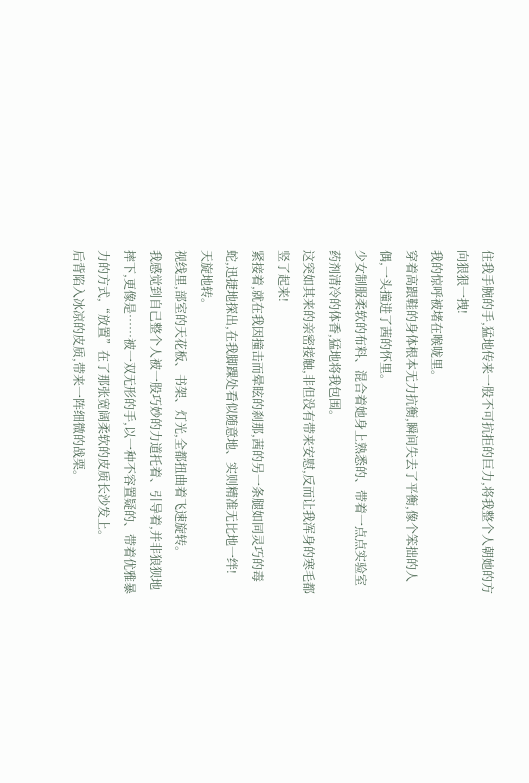住我手腕的手,猛地传来一股不可抗拒的巨力,将我整个人朝她的方向狠狠一拽!
我的惊呼被堵在喉咙里。
穿着高跟鞋的身体根本无力抗衡,瞬间失去了平衡,像个笨拙的人偶,一头撞进了茜的怀里。
少女制服柔软的布料、混合着她身上熟悉的、带着一点点实验室药剂清冷的体香,猛地将我包围。
这突如其来的亲密接触,非但没有带来安慰,反而让我浑身的寒毛都竖了起来!
紧接着,就在我因撞击而晕眩的刹那,茜的另一条腿如同灵巧的毒蛇,迅捷地探出,在我脚踝处看似随意地、实则精准无比地一绊!
天旋地转。
视线里,部室的天花板、书架、灯光,全都扭曲着飞速旋转。
我感觉到自己整个人被一股巧妙的力道托着、引导着,并非狼狈地摔下,更像是……被一双无形的手,以一种不容置疑的、带着优雅暴力的方式,“放置”在了那张宽阔柔软的皮质长沙发上。
后背陷入冰凉的皮质,带来一阵细微的战栗。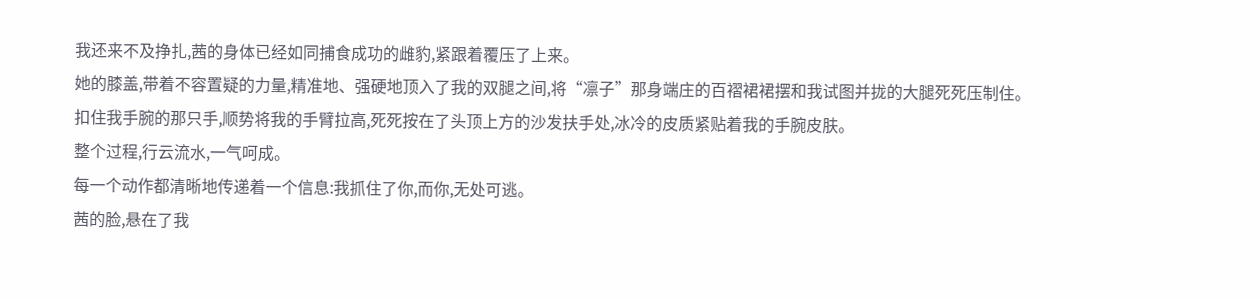我还来不及挣扎,茜的身体已经如同捕食成功的雌豹,紧跟着覆压了上来。
她的膝盖,带着不容置疑的力量,精准地、强硬地顶入了我的双腿之间,将“凛子”那身端庄的百褶裙裙摆和我试图并拢的大腿死死压制住。
扣住我手腕的那只手,顺势将我的手臂拉高,死死按在了头顶上方的沙发扶手处,冰冷的皮质紧贴着我的手腕皮肤。
整个过程,行云流水,一气呵成。
每一个动作都清晰地传递着一个信息:我抓住了你,而你,无处可逃。
茜的脸,悬在了我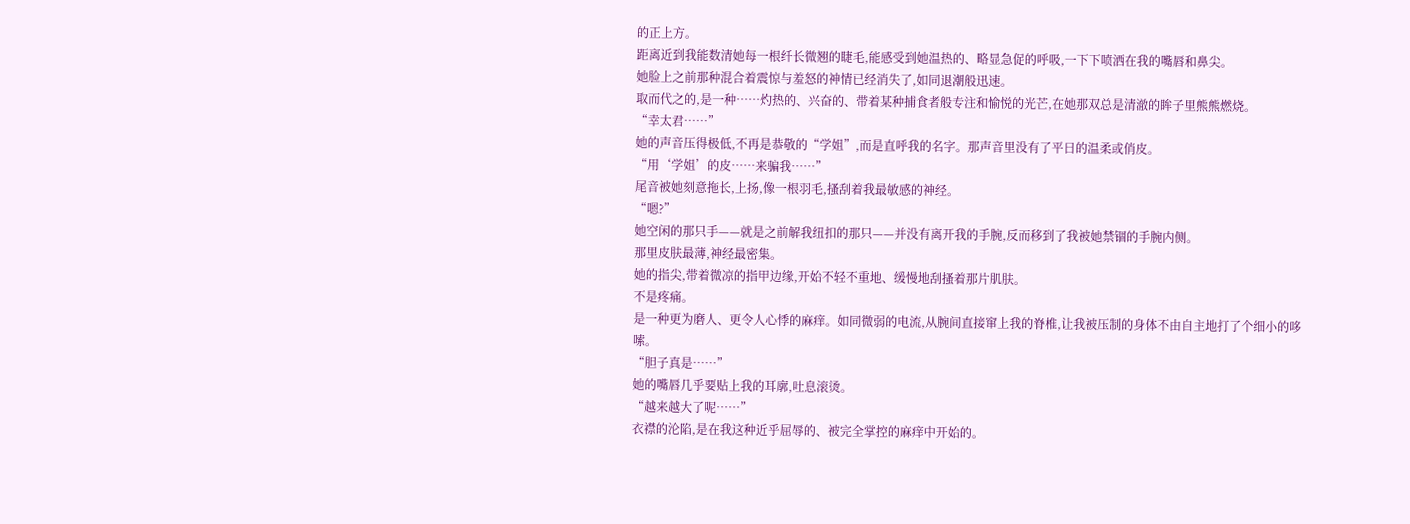的正上方。
距离近到我能数清她每一根纤长微翘的睫毛,能感受到她温热的、略显急促的呼吸,一下下喷洒在我的嘴唇和鼻尖。
她脸上之前那种混合着震惊与羞怒的神情已经消失了,如同退潮般迅速。
取而代之的,是一种……灼热的、兴奋的、带着某种捕食者般专注和愉悦的光芒,在她那双总是清澈的眸子里熊熊燃烧。
“幸太君……”
她的声音压得极低,不再是恭敬的“学姐”,而是直呼我的名字。那声音里没有了平日的温柔或俏皮。
“用‘学姐’的皮……来骗我……”
尾音被她刻意拖长,上扬,像一根羽毛,搔刮着我最敏感的神经。
“嗯?”
她空闲的那只手——就是之前解我纽扣的那只——并没有离开我的手腕,反而移到了我被她禁锢的手腕内侧。
那里皮肤最薄,神经最密集。
她的指尖,带着微凉的指甲边缘,开始不轻不重地、缓慢地刮搔着那片肌肤。
不是疼痛。
是一种更为磨人、更令人心悸的麻痒。如同微弱的电流,从腕间直接窜上我的脊椎,让我被压制的身体不由自主地打了个细小的哆嗦。
“胆子真是……”
她的嘴唇几乎要贴上我的耳廓,吐息滚烫。
“越来越大了呢……”
衣襟的沦陷,是在我这种近乎屈辱的、被完全掌控的麻痒中开始的。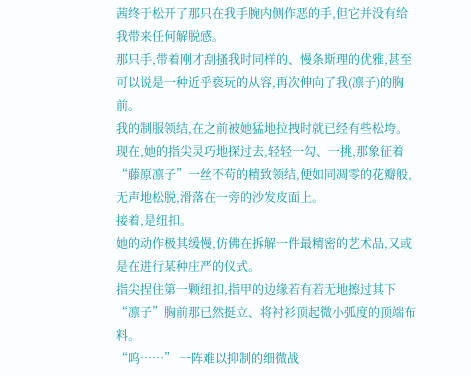茜终于松开了那只在我手腕内侧作恶的手,但它并没有给我带来任何解脱感。
那只手,带着刚才刮搔我时同样的、慢条斯理的优雅,甚至可以说是一种近乎亵玩的从容,再次伸向了我(凛子)的胸前。
我的制服领结,在之前被她猛地拉拽时就已经有些松垮。
现在,她的指尖灵巧地探过去,轻轻一勾、一挑,那象征着“藤原凛子”一丝不苟的精致领结,便如同凋零的花瓣般,无声地松脱,滑落在一旁的沙发皮面上。
接着,是纽扣。
她的动作极其缓慢,仿佛在拆解一件最精密的艺术品,又或是在进行某种庄严的仪式。
指尖捏住第一颗纽扣,指甲的边缘若有若无地擦过其下“凛子”胸前那已然挺立、将衬衫顶起微小弧度的顶端布料。
“呜……” 一阵难以抑制的细微战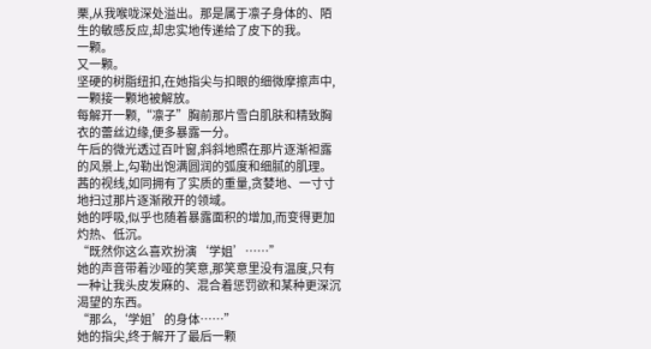栗,从我喉咙深处溢出。那是属于凛子身体的、陌生的敏感反应,却忠实地传递给了皮下的我。
一颗。
又一颗。
坚硬的树脂纽扣,在她指尖与扣眼的细微摩擦声中,一颗接一颗地被解放。
每解开一颗,“凛子”胸前那片雪白肌肤和精致胸衣的蕾丝边缘,便多暴露一分。
午后的微光透过百叶窗,斜斜地照在那片逐渐袒露的风景上,勾勒出饱满圆润的弧度和细腻的肌理。
茜的视线,如同拥有了实质的重量,贪婪地、一寸寸地扫过那片逐渐敞开的领域。
她的呼吸,似乎也随着暴露面积的增加,而变得更加灼热、低沉。
“既然你这么喜欢扮演‘学姐’……”
她的声音带着沙哑的笑意,那笑意里没有温度,只有一种让我头皮发麻的、混合着惩罚欲和某种更深沉渴望的东西。
“那么,‘学姐’的身体……”
她的指尖,终于解开了最后一颗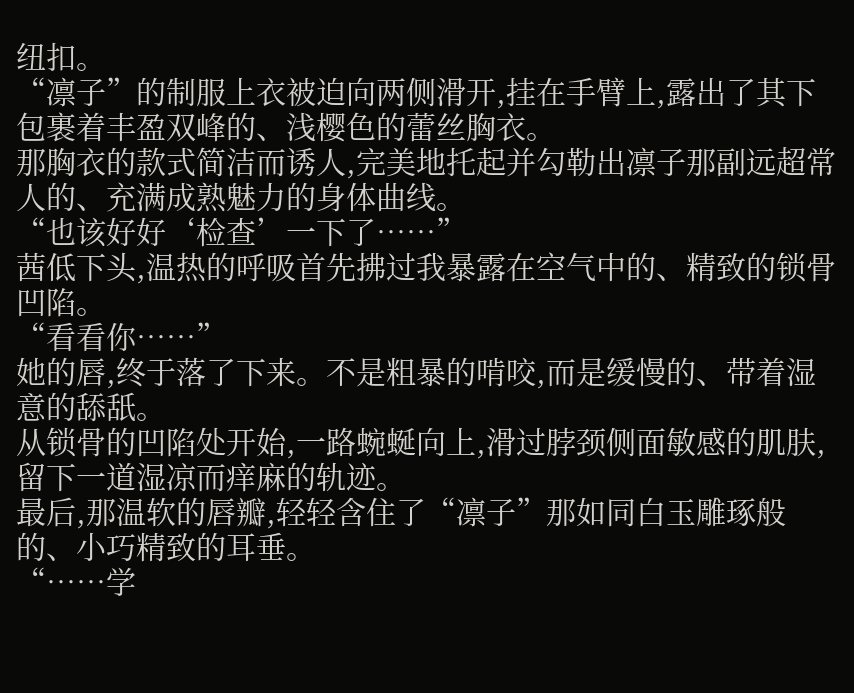纽扣。
“凛子”的制服上衣被迫向两侧滑开,挂在手臂上,露出了其下包裹着丰盈双峰的、浅樱色的蕾丝胸衣。
那胸衣的款式简洁而诱人,完美地托起并勾勒出凛子那副远超常人的、充满成熟魅力的身体曲线。
“也该好好‘检查’一下了……”
茜低下头,温热的呼吸首先拂过我暴露在空气中的、精致的锁骨凹陷。
“看看你……”
她的唇,终于落了下来。不是粗暴的啃咬,而是缓慢的、带着湿意的舔舐。
从锁骨的凹陷处开始,一路蜿蜒向上,滑过脖颈侧面敏感的肌肤,留下一道湿凉而痒麻的轨迹。
最后,那温软的唇瓣,轻轻含住了“凛子”那如同白玉雕琢般的、小巧精致的耳垂。
“……学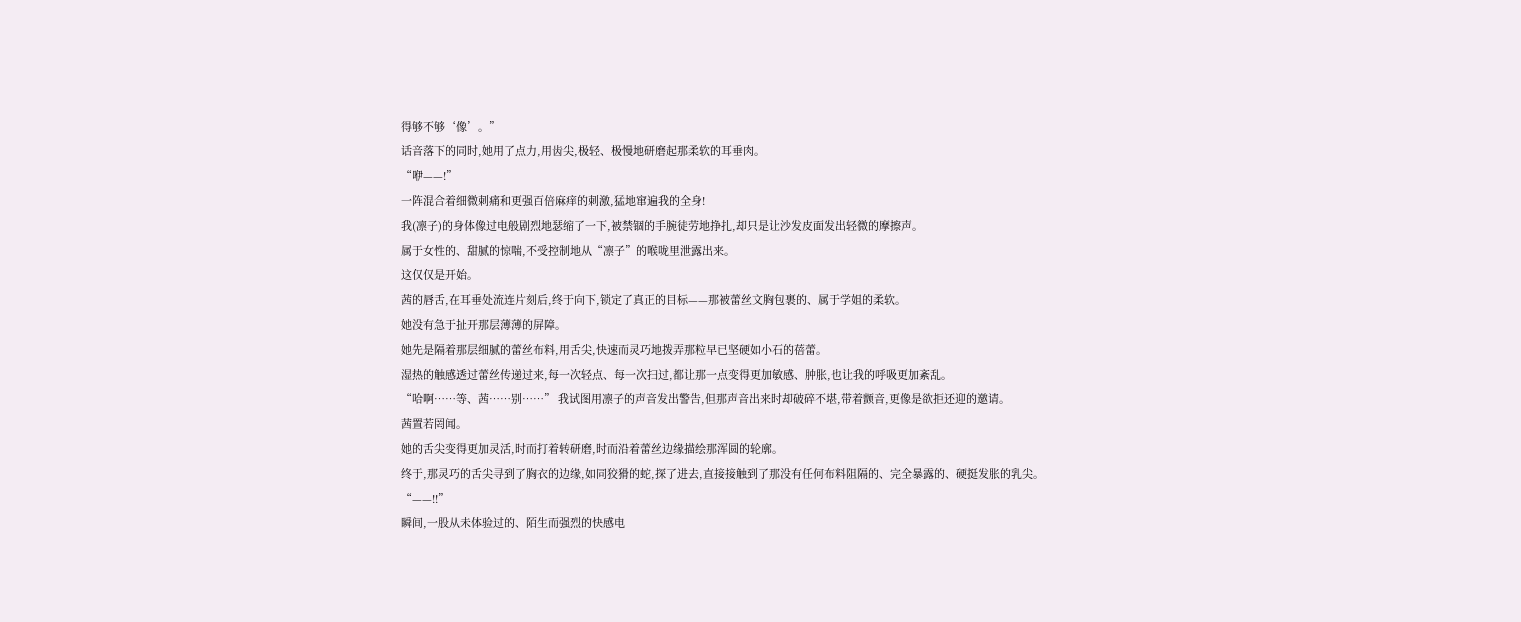得够不够‘像’。”
话音落下的同时,她用了点力,用齿尖,极轻、极慢地研磨起那柔软的耳垂肉。
“咿——!”
一阵混合着细微刺痛和更强百倍麻痒的刺激,猛地窜遍我的全身!
我(凛子)的身体像过电般剧烈地瑟缩了一下,被禁锢的手腕徒劳地挣扎,却只是让沙发皮面发出轻微的摩擦声。
属于女性的、甜腻的惊喘,不受控制地从“凛子”的喉咙里泄露出来。
这仅仅是开始。
茜的唇舌,在耳垂处流连片刻后,终于向下,锁定了真正的目标——那被蕾丝文胸包裹的、属于学姐的柔软。
她没有急于扯开那层薄薄的屏障。
她先是隔着那层细腻的蕾丝布料,用舌尖,快速而灵巧地拨弄那粒早已坚硬如小石的蓓蕾。
湿热的触感透过蕾丝传递过来,每一次轻点、每一次扫过,都让那一点变得更加敏感、肿胀,也让我的呼吸更加紊乱。
“哈啊……等、茜……别……” 我试图用凛子的声音发出警告,但那声音出来时却破碎不堪,带着颤音,更像是欲拒还迎的邀请。
茜置若罔闻。
她的舌尖变得更加灵活,时而打着转研磨,时而沿着蕾丝边缘描绘那浑圆的轮廓。
终于,那灵巧的舌尖寻到了胸衣的边缘,如同狡猾的蛇,探了进去,直接接触到了那没有任何布料阻隔的、完全暴露的、硬挺发胀的乳尖。
“——!!”
瞬间,一股从未体验过的、陌生而强烈的快感电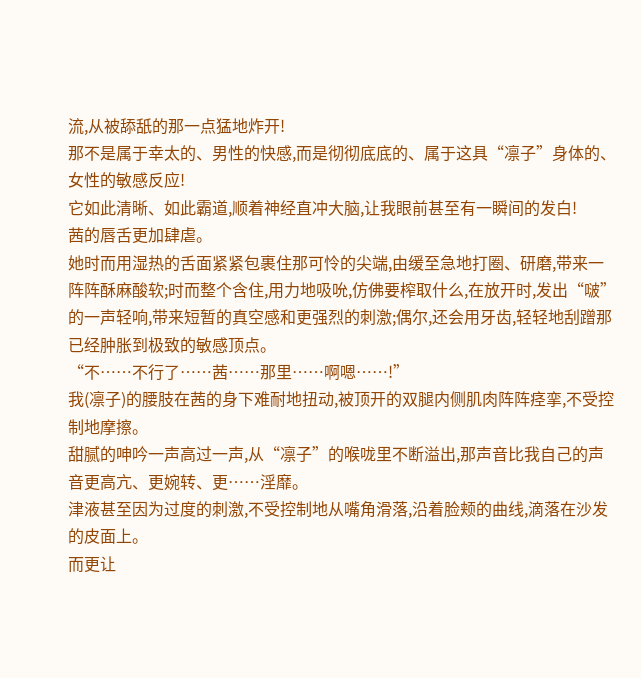流,从被舔舐的那一点猛地炸开!
那不是属于幸太的、男性的快感,而是彻彻底底的、属于这具“凛子”身体的、女性的敏感反应!
它如此清晰、如此霸道,顺着神经直冲大脑,让我眼前甚至有一瞬间的发白!
茜的唇舌更加肆虐。
她时而用湿热的舌面紧紧包裹住那可怜的尖端,由缓至急地打圈、研磨,带来一阵阵酥麻酸软;时而整个含住,用力地吸吮,仿佛要榨取什么,在放开时,发出“啵”的一声轻响,带来短暂的真空感和更强烈的刺激;偶尔,还会用牙齿,轻轻地刮蹭那已经肿胀到极致的敏感顶点。
“不……不行了……茜……那里……啊嗯……!”
我(凛子)的腰肢在茜的身下难耐地扭动,被顶开的双腿内侧肌肉阵阵痉挛,不受控制地摩擦。
甜腻的呻吟一声高过一声,从“凛子”的喉咙里不断溢出,那声音比我自己的声音更高亢、更婉转、更……淫靡。
津液甚至因为过度的刺激,不受控制地从嘴角滑落,沿着脸颊的曲线,滴落在沙发的皮面上。
而更让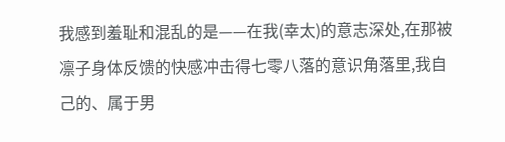我感到羞耻和混乱的是——在我(幸太)的意志深处,在那被凛子身体反馈的快感冲击得七零八落的意识角落里,我自己的、属于男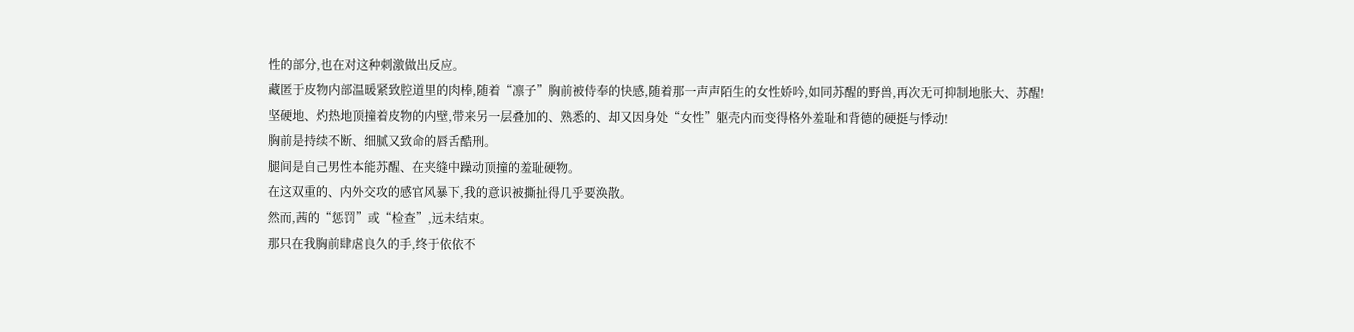性的部分,也在对这种刺激做出反应。
藏匿于皮物内部温暖紧致腔道里的肉棒,随着“凛子”胸前被侍奉的快感,随着那一声声陌生的女性娇吟,如同苏醒的野兽,再次无可抑制地胀大、苏醒!
坚硬地、灼热地顶撞着皮物的内壁,带来另一层叠加的、熟悉的、却又因身处“女性”躯壳内而变得格外羞耻和背德的硬挺与悸动!
胸前是持续不断、细腻又致命的唇舌酷刑。
腿间是自己男性本能苏醒、在夹缝中躁动顶撞的羞耻硬物。
在这双重的、内外交攻的感官风暴下,我的意识被撕扯得几乎要涣散。
然而,茜的“惩罚”或“检查”,远未结束。
那只在我胸前肆虐良久的手,终于依依不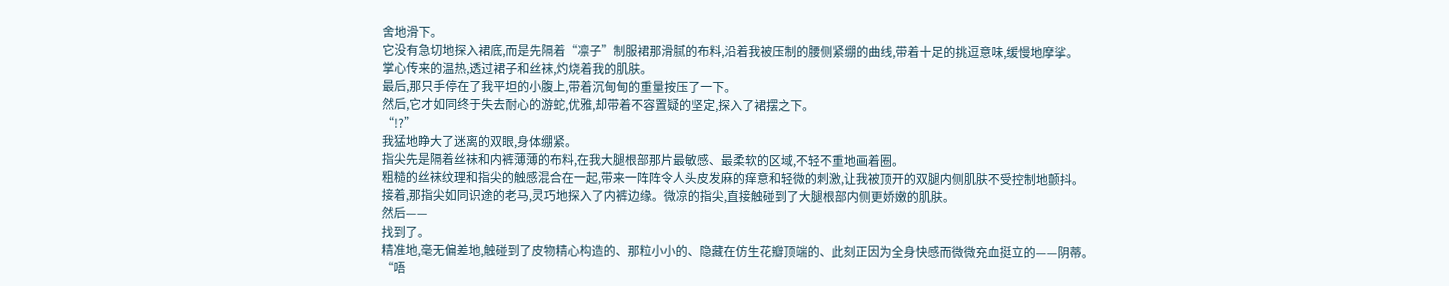舍地滑下。
它没有急切地探入裙底,而是先隔着“凛子”制服裙那滑腻的布料,沿着我被压制的腰侧紧绷的曲线,带着十足的挑逗意味,缓慢地摩挲。
掌心传来的温热,透过裙子和丝袜,灼烧着我的肌肤。
最后,那只手停在了我平坦的小腹上,带着沉甸甸的重量按压了一下。
然后,它才如同终于失去耐心的游蛇,优雅,却带着不容置疑的坚定,探入了裙摆之下。
“!?”
我猛地睁大了迷离的双眼,身体绷紧。
指尖先是隔着丝袜和内裤薄薄的布料,在我大腿根部那片最敏感、最柔软的区域,不轻不重地画着圈。
粗糙的丝袜纹理和指尖的触感混合在一起,带来一阵阵令人头皮发麻的痒意和轻微的刺激,让我被顶开的双腿内侧肌肤不受控制地颤抖。
接着,那指尖如同识途的老马,灵巧地探入了内裤边缘。微凉的指尖,直接触碰到了大腿根部内侧更娇嫩的肌肤。
然后——
找到了。
精准地,毫无偏差地,触碰到了皮物精心构造的、那粒小小的、隐藏在仿生花瓣顶端的、此刻正因为全身快感而微微充血挺立的——阴蒂。
“唔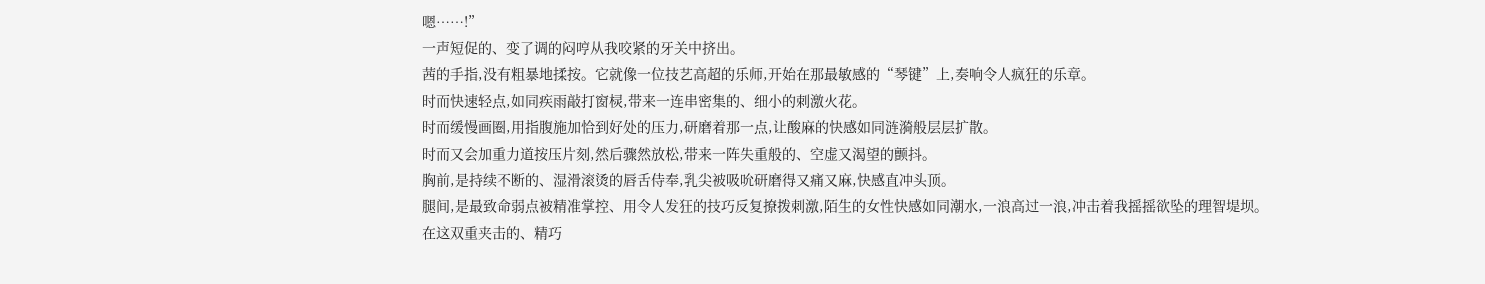嗯……!”
一声短促的、变了调的闷哼从我咬紧的牙关中挤出。
茜的手指,没有粗暴地揉按。它就像一位技艺高超的乐师,开始在那最敏感的“琴键”上,奏响令人疯狂的乐章。
时而快速轻点,如同疾雨敲打窗棂,带来一连串密集的、细小的刺激火花。
时而缓慢画圈,用指腹施加恰到好处的压力,研磨着那一点,让酸麻的快感如同涟漪般层层扩散。
时而又会加重力道按压片刻,然后骤然放松,带来一阵失重般的、空虚又渴望的颤抖。
胸前,是持续不断的、湿滑滚烫的唇舌侍奉,乳尖被吸吮研磨得又痛又麻,快感直冲头顶。
腿间,是最致命弱点被精准掌控、用令人发狂的技巧反复撩拨刺激,陌生的女性快感如同潮水,一浪高过一浪,冲击着我摇摇欲坠的理智堤坝。
在这双重夹击的、精巧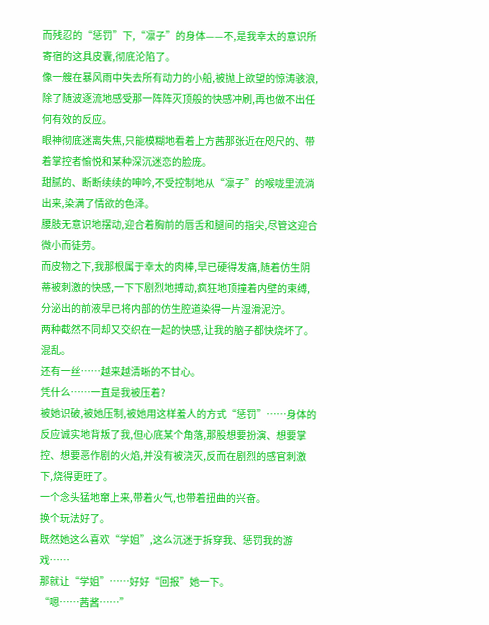而残忍的“惩罚”下,“凛子”的身体——不,是我幸太的意识所寄宿的这具皮囊,彻底沦陷了。
像一艘在暴风雨中失去所有动力的小船,被抛上欲望的惊涛骇浪,除了随波逐流地感受那一阵阵灭顶般的快感冲刷,再也做不出任何有效的反应。
眼神彻底迷离失焦,只能模糊地看着上方茜那张近在咫尺的、带着掌控者愉悦和某种深沉迷恋的脸庞。
甜腻的、断断续续的呻吟,不受控制地从“凛子”的喉咙里流淌出来,染满了情欲的色泽。
腰肢无意识地摆动,迎合着胸前的唇舌和腿间的指尖,尽管这迎合微小而徒劳。
而皮物之下,我那根属于幸太的肉棒,早已硬得发痛,随着仿生阴蒂被刺激的快感,一下下剧烈地搏动,疯狂地顶撞着内壁的束缚,分泌出的前液早已将内部的仿生腔道染得一片湿滑泥泞。
两种截然不同却又交织在一起的快感,让我的脑子都快烧坏了。
混乱。
还有一丝……越来越清晰的不甘心。
凭什么……一直是我被压着?
被她识破,被她压制,被她用这样羞人的方式“惩罚”……身体的反应诚实地背叛了我,但心底某个角落,那股想要扮演、想要掌控、想要恶作剧的火焰,并没有被浇灭,反而在剧烈的感官刺激下,烧得更旺了。
一个念头猛地窜上来,带着火气,也带着扭曲的兴奋。
换个玩法好了。
既然她这么喜欢“学姐”,这么沉迷于拆穿我、惩罚我的游戏……
那就让“学姐”……好好“回报”她一下。
“嗯……茜酱……”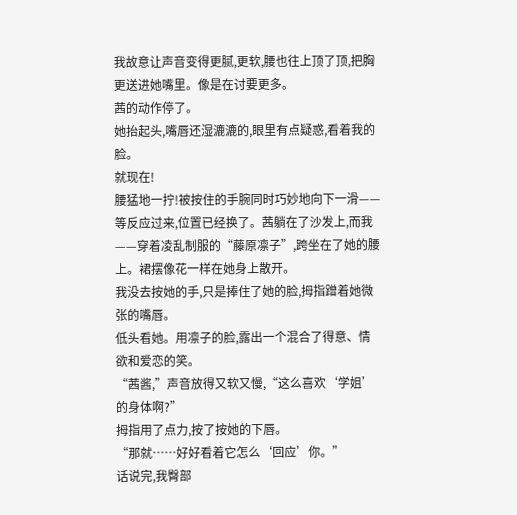我故意让声音变得更腻,更软,腰也往上顶了顶,把胸更送进她嘴里。像是在讨要更多。
茜的动作停了。
她抬起头,嘴唇还湿漉漉的,眼里有点疑惑,看着我的脸。
就现在!
腰猛地一拧!被按住的手腕同时巧妙地向下一滑——
等反应过来,位置已经换了。茜躺在了沙发上,而我——穿着凌乱制服的“藤原凛子”,跨坐在了她的腰上。裙摆像花一样在她身上散开。
我没去按她的手,只是捧住了她的脸,拇指蹭着她微张的嘴唇。
低头看她。用凛子的脸,露出一个混合了得意、情欲和爱恋的笑。
“茜酱,”声音放得又软又慢,“这么喜欢‘学姐’的身体啊?”
拇指用了点力,按了按她的下唇。
“那就……好好看着它怎么‘回应’你。”
话说完,我臀部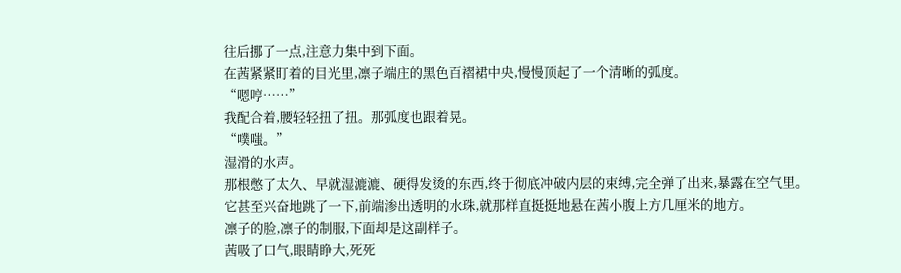往后挪了一点,注意力集中到下面。
在茜紧紧盯着的目光里,凛子端庄的黑色百褶裙中央,慢慢顶起了一个清晰的弧度。
“嗯哼……”
我配合着,腰轻轻扭了扭。那弧度也跟着晃。
“噗嗤。”
湿滑的水声。
那根憋了太久、早就湿漉漉、硬得发烫的东西,终于彻底冲破内层的束缚,完全弹了出来,暴露在空气里。
它甚至兴奋地跳了一下,前端渗出透明的水珠,就那样直挺挺地悬在茜小腹上方几厘米的地方。
凛子的脸,凛子的制服,下面却是这副样子。
茜吸了口气,眼睛睁大,死死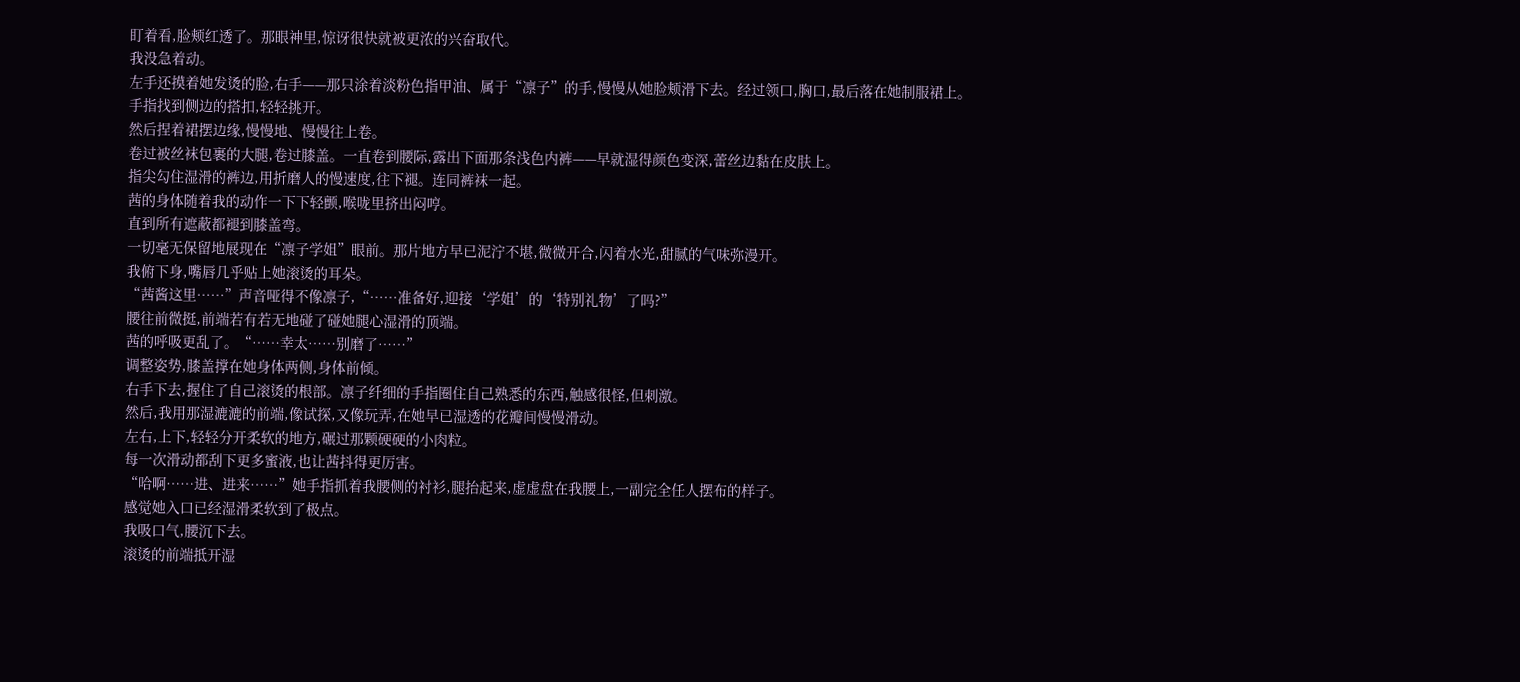盯着看,脸颊红透了。那眼神里,惊讶很快就被更浓的兴奋取代。
我没急着动。
左手还摸着她发烫的脸,右手——那只涂着淡粉色指甲油、属于“凛子”的手,慢慢从她脸颊滑下去。经过领口,胸口,最后落在她制服裙上。
手指找到侧边的搭扣,轻轻挑开。
然后捏着裙摆边缘,慢慢地、慢慢往上卷。
卷过被丝袜包裹的大腿,卷过膝盖。一直卷到腰际,露出下面那条浅色内裤——早就湿得颜色变深,蕾丝边黏在皮肤上。
指尖勾住湿滑的裤边,用折磨人的慢速度,往下褪。连同裤袜一起。
茜的身体随着我的动作一下下轻颤,喉咙里挤出闷哼。
直到所有遮蔽都褪到膝盖弯。
一切毫无保留地展现在“凛子学姐”眼前。那片地方早已泥泞不堪,微微开合,闪着水光,甜腻的气味弥漫开。
我俯下身,嘴唇几乎贴上她滚烫的耳朵。
“茜酱这里……”声音哑得不像凛子,“……准备好,迎接‘学姐’的‘特别礼物’了吗?”
腰往前微挺,前端若有若无地碰了碰她腿心湿滑的顶端。
茜的呼吸更乱了。“……幸太……别磨了……”
调整姿势,膝盖撑在她身体两侧,身体前倾。
右手下去,握住了自己滚烫的根部。凛子纤细的手指圈住自己熟悉的东西,触感很怪,但刺激。
然后,我用那湿漉漉的前端,像试探,又像玩弄,在她早已湿透的花瓣间慢慢滑动。
左右,上下,轻轻分开柔软的地方,碾过那颗硬硬的小肉粒。
每一次滑动都刮下更多蜜液,也让茜抖得更厉害。
“哈啊……进、进来……”她手指抓着我腰侧的衬衫,腿抬起来,虚虚盘在我腰上,一副完全任人摆布的样子。
感觉她入口已经湿滑柔软到了极点。
我吸口气,腰沉下去。
滚烫的前端抵开湿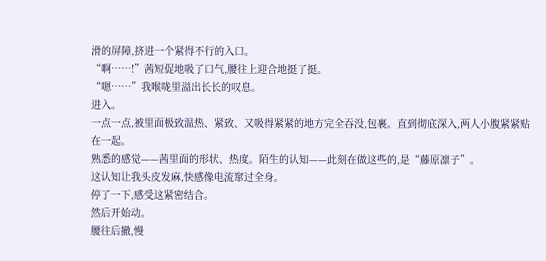滑的屏障,挤进一个紧得不行的入口。
“啊……!”茜短促地吸了口气,腰往上迎合地挺了挺。
“嗯……”我喉咙里溢出长长的叹息。
进入。
一点一点,被里面极致温热、紧致、又吸得紧紧的地方完全吞没,包裹。直到彻底深入,两人小腹紧紧贴在一起。
熟悉的感觉——茜里面的形状、热度。陌生的认知——此刻在做这些的,是“藤原凛子”。
这认知让我头皮发麻,快感像电流窜过全身。
停了一下,感受这紧密结合。
然后开始动。
腰往后撤,慢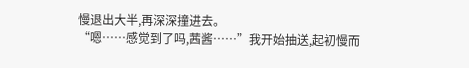慢退出大半,再深深撞进去。
“嗯……感觉到了吗,茜酱……”我开始抽送,起初慢而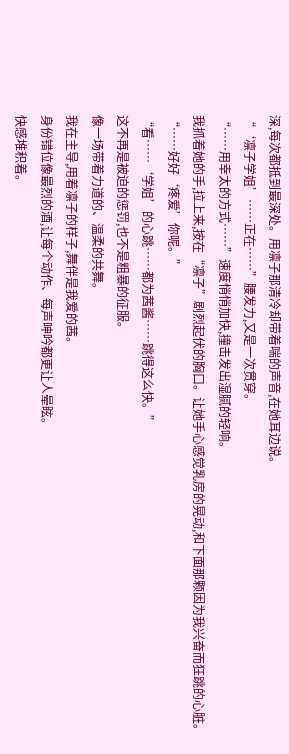深,每次都抵到最深处。用凛子那清冷却带着喘的声音,在她耳边说。
“‘凛子学姐’……正在……”腰发力,又是一次贯穿。
“……用幸太的方式……”速度悄悄加快,撞击发出湿腻的轻响。
我抓着她的手,拉上来,按在“凛子”剧烈起伏的胸口。让她手心感觉乳房的晃动,和下面那颗因为我兴奋而狂跳的心脏。
“……好好‘疼爱’你呢。”
“看……‘学姐’的心跳……都为茜酱……跳得这么快。”
这不再是被迫的惩罚,也不是粗暴的征服。
像一场带着力道的、温柔的共舞。
我在主导,用着凛子的样子,舞伴是我爱的茜。
身份错位像最烈的酒,让每个动作、每声呻吟都更让人晕眩。
快感堆积着。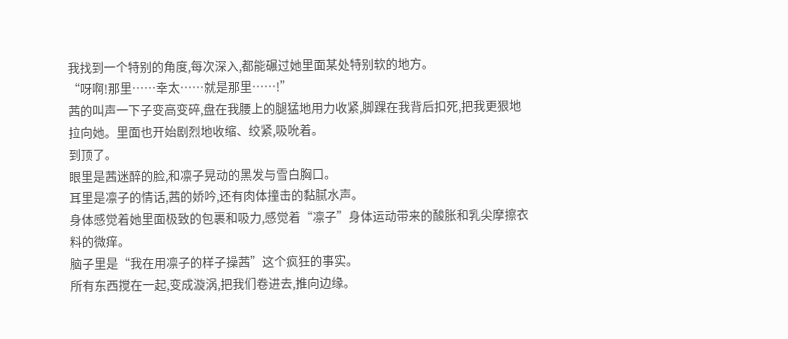我找到一个特别的角度,每次深入,都能碾过她里面某处特别软的地方。
“呀啊!那里……幸太……就是那里……!”
茜的叫声一下子变高变碎,盘在我腰上的腿猛地用力收紧,脚踝在我背后扣死,把我更狠地拉向她。里面也开始剧烈地收缩、绞紧,吸吮着。
到顶了。
眼里是茜迷醉的脸,和凛子晃动的黑发与雪白胸口。
耳里是凛子的情话,茜的娇吟,还有肉体撞击的黏腻水声。
身体感觉着她里面极致的包裹和吸力,感觉着“凛子”身体运动带来的酸胀和乳尖摩擦衣料的微痒。
脑子里是“我在用凛子的样子操茜”这个疯狂的事实。
所有东西搅在一起,变成漩涡,把我们卷进去,推向边缘。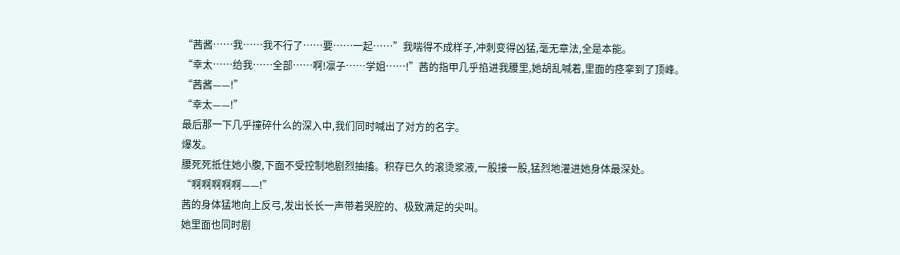“茜酱……我……我不行了……要……一起……”我喘得不成样子,冲刺变得凶猛,毫无章法,全是本能。
“幸太……给我……全部……啊!凛子……学姐……!”茜的指甲几乎掐进我腰里,她胡乱喊着,里面的痉挛到了顶峰。
“茜酱——!”
“幸太——!”
最后那一下几乎撞碎什么的深入中,我们同时喊出了对方的名字。
爆发。
腰死死抵住她小腹,下面不受控制地剧烈抽搐。积存已久的滚烫浆液,一股接一股,猛烈地灌进她身体最深处。
“啊啊啊啊啊——!”
茜的身体猛地向上反弓,发出长长一声带着哭腔的、极致满足的尖叫。
她里面也同时剧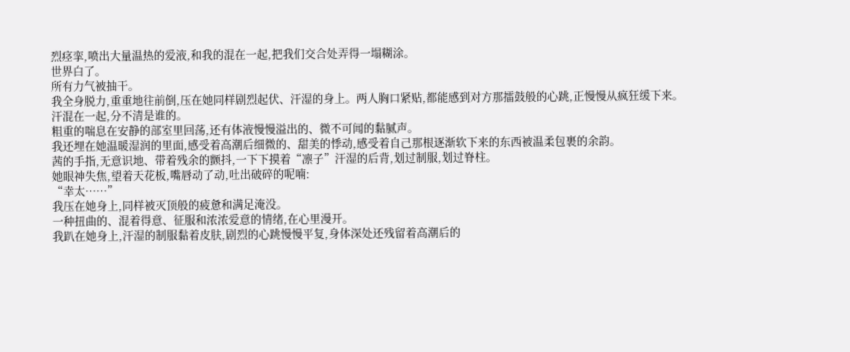烈痉挛,喷出大量温热的爱液,和我的混在一起,把我们交合处弄得一塌糊涂。
世界白了。
所有力气被抽干。
我全身脱力,重重地往前倒,压在她同样剧烈起伏、汗湿的身上。两人胸口紧贴,都能感到对方那擂鼓般的心跳,正慢慢从疯狂缓下来。
汗混在一起,分不清是谁的。
粗重的喘息在安静的部室里回荡,还有体液慢慢溢出的、微不可闻的黏腻声。
我还埋在她温暖湿润的里面,感受着高潮后细微的、甜美的悸动,感受着自己那根逐渐软下来的东西被温柔包裹的余韵。
茜的手指,无意识地、带着残余的颤抖,一下下摸着“凛子”汗湿的后背,划过制服,划过脊柱。
她眼神失焦,望着天花板,嘴唇动了动,吐出破碎的呢喃:
“幸太……”
我压在她身上,同样被灭顶般的疲惫和满足淹没。
一种扭曲的、混着得意、征服和浓浓爱意的情绪,在心里漫开。
我趴在她身上,汗湿的制服黏着皮肤,剧烈的心跳慢慢平复,身体深处还残留着高潮后的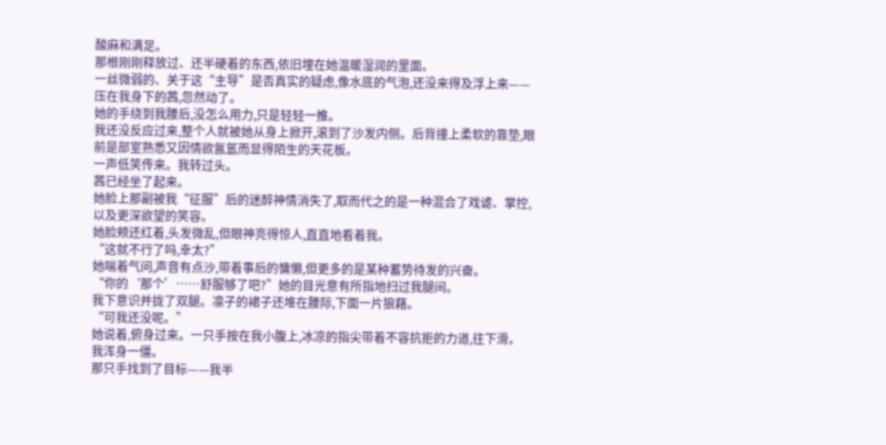酸麻和满足。
那根刚刚释放过、还半硬着的东西,依旧埋在她温暖湿润的里面。
一丝微弱的、关于这“主导”是否真实的疑虑,像水底的气泡,还没来得及浮上来——
压在我身下的茜,忽然动了。
她的手绕到我腰后,没怎么用力,只是轻轻一推。
我还没反应过来,整个人就被她从身上掀开,滚到了沙发内侧。后背撞上柔软的靠垫,眼前是部室熟悉又因情欲氤氲而显得陌生的天花板。
一声低笑传来。我转过头。
茜已经坐了起来。
她脸上那副被我“征服”后的迷醉神情消失了,取而代之的是一种混合了戏谑、掌控,以及更深欲望的笑容。
她脸颊还红着,头发微乱,但眼神亮得惊人,直直地看着我。
“这就不行了吗,幸太?”
她喘着气问,声音有点沙,带着事后的慵懒,但更多的是某种蓄势待发的兴奋。
“你的‘那个’……舒服够了吧?”她的目光意有所指地扫过我腿间。
我下意识并拢了双腿。凛子的裙子还堆在腰际,下面一片狼藉。
“可我还没呢。”
她说着,俯身过来。一只手按在我小腹上,冰凉的指尖带着不容抗拒的力道,往下滑。
我浑身一僵。
那只手找到了目标——我半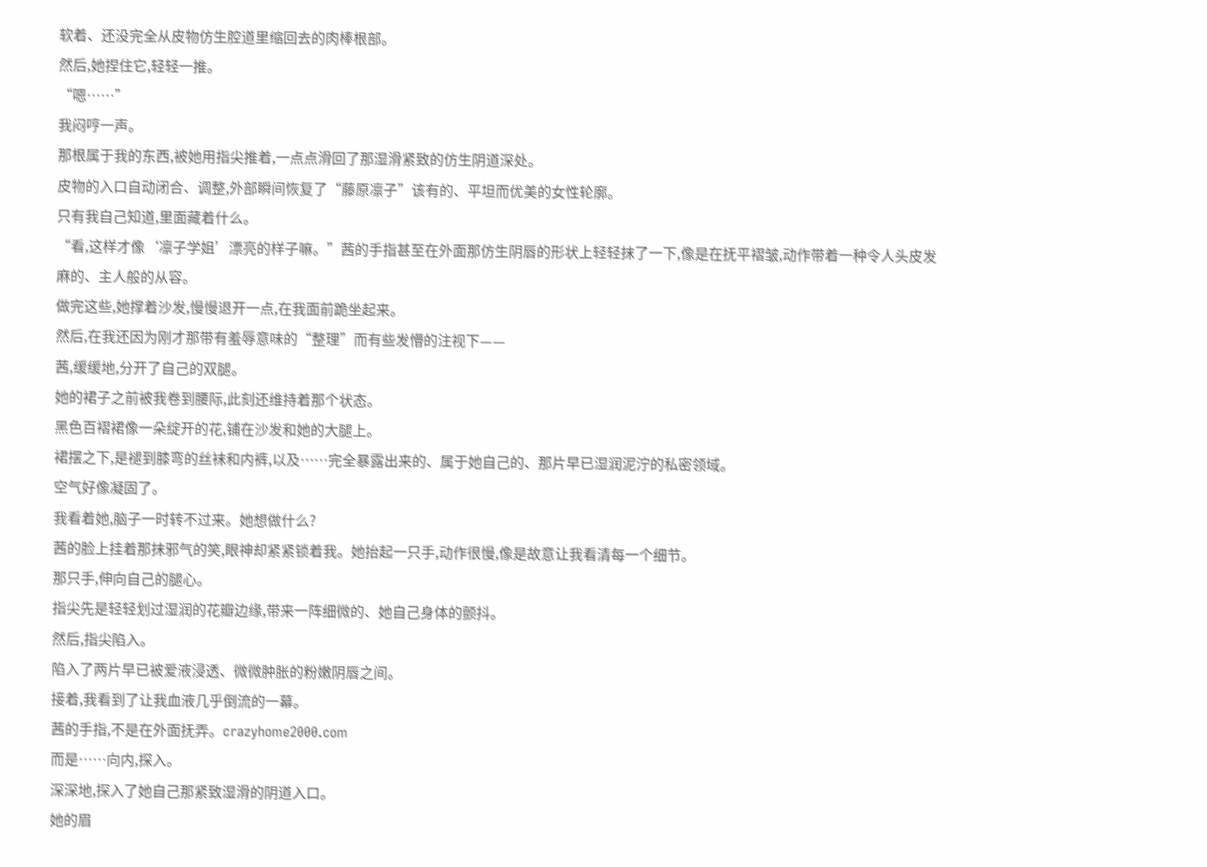软着、还没完全从皮物仿生腔道里缩回去的肉棒根部。
然后,她捏住它,轻轻一推。
“嗯……”
我闷哼一声。
那根属于我的东西,被她用指尖推着,一点点滑回了那湿滑紧致的仿生阴道深处。
皮物的入口自动闭合、调整,外部瞬间恢复了“藤原凛子”该有的、平坦而优美的女性轮廓。
只有我自己知道,里面藏着什么。
“看,这样才像‘凛子学姐’漂亮的样子嘛。”茜的手指甚至在外面那仿生阴唇的形状上轻轻抹了一下,像是在抚平褶皱,动作带着一种令人头皮发麻的、主人般的从容。
做完这些,她撑着沙发,慢慢退开一点,在我面前跪坐起来。
然后,在我还因为刚才那带有羞辱意味的“整理”而有些发懵的注视下——
茜,缓缓地,分开了自己的双腿。
她的裙子之前被我卷到腰际,此刻还维持着那个状态。
黑色百褶裙像一朵绽开的花,铺在沙发和她的大腿上。
裙摆之下,是褪到膝弯的丝袜和内裤,以及……完全暴露出来的、属于她自己的、那片早已湿润泥泞的私密领域。
空气好像凝固了。
我看着她,脑子一时转不过来。她想做什么?
茜的脸上挂着那抹邪气的笑,眼神却紧紧锁着我。她抬起一只手,动作很慢,像是故意让我看清每一个细节。
那只手,伸向自己的腿心。
指尖先是轻轻划过湿润的花瓣边缘,带来一阵细微的、她自己身体的颤抖。
然后,指尖陷入。
陷入了两片早已被爱液浸透、微微肿胀的粉嫩阴唇之间。
接着,我看到了让我血液几乎倒流的一幕。
茜的手指,不是在外面抚弄。crazyhome2000.com
而是……向内,探入。
深深地,探入了她自己那紧致湿滑的阴道入口。
她的眉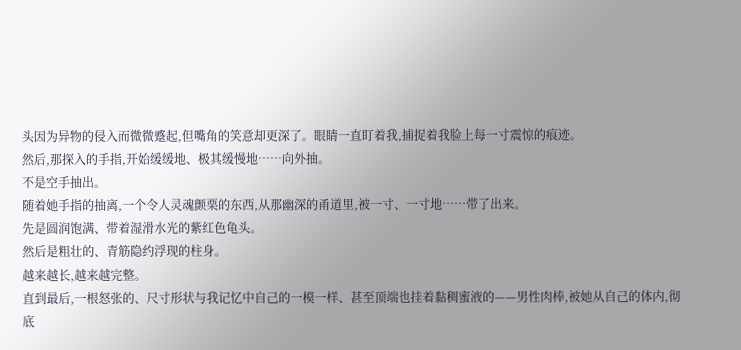头因为异物的侵入而微微蹙起,但嘴角的笑意却更深了。眼睛一直盯着我,捕捉着我脸上每一寸震惊的痕迹。
然后,那探入的手指,开始缓缓地、极其缓慢地……向外抽。
不是空手抽出。
随着她手指的抽离,一个令人灵魂颤栗的东西,从那幽深的甬道里,被一寸、一寸地……带了出来。
先是圆润饱满、带着湿滑水光的紫红色龟头。
然后是粗壮的、青筋隐约浮现的柱身。
越来越长,越来越完整。
直到最后,一根怒张的、尺寸形状与我记忆中自己的一模一样、甚至顶端也挂着黏稠蜜液的——男性肉棒,被她从自己的体内,彻底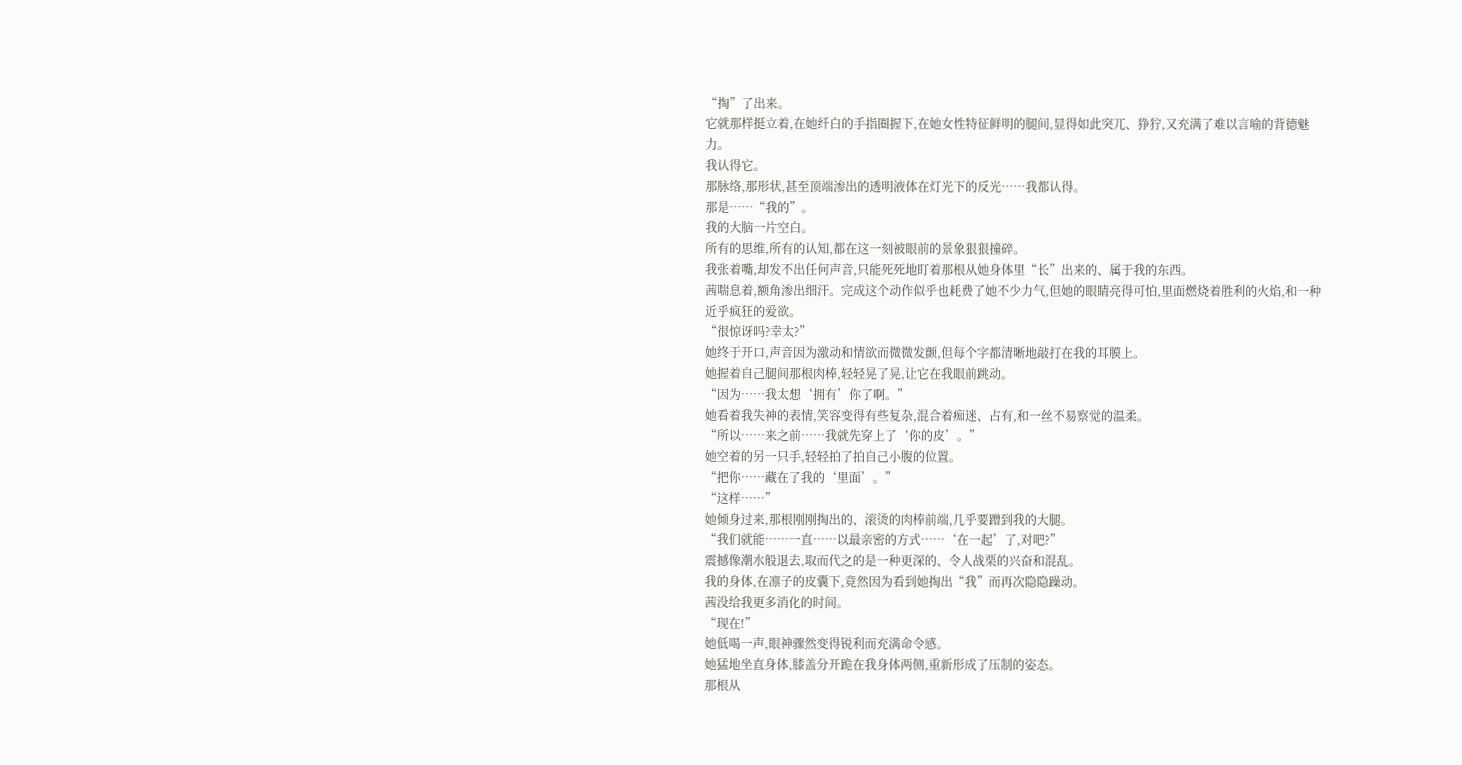“掏”了出来。
它就那样挺立着,在她纤白的手指圈握下,在她女性特征鲜明的腿间,显得如此突兀、狰狞,又充满了难以言喻的背德魅力。
我认得它。
那脉络,那形状,甚至顶端渗出的透明液体在灯光下的反光……我都认得。
那是……“我的”。
我的大脑一片空白。
所有的思维,所有的认知,都在这一刻被眼前的景象狠狠撞碎。
我张着嘴,却发不出任何声音,只能死死地盯着那根从她身体里“长”出来的、属于我的东西。
茜喘息着,额角渗出细汗。完成这个动作似乎也耗费了她不少力气,但她的眼睛亮得可怕,里面燃烧着胜利的火焰,和一种近乎疯狂的爱欲。
“很惊讶吗?幸太?”
她终于开口,声音因为激动和情欲而微微发颤,但每个字都清晰地敲打在我的耳膜上。
她握着自己腿间那根肉棒,轻轻晃了晃,让它在我眼前跳动。
“因为……我太想‘拥有’你了啊。”
她看着我失神的表情,笑容变得有些复杂,混合着痴迷、占有,和一丝不易察觉的温柔。
“所以……来之前……我就先穿上了‘你的皮’。”
她空着的另一只手,轻轻拍了拍自己小腹的位置。
“把你……藏在了我的‘里面’。”
“这样……”
她倾身过来,那根刚刚掏出的、滚烫的肉棒前端,几乎要蹭到我的大腿。
“我们就能……一直……以最亲密的方式……‘在一起’了,对吧?”
震撼像潮水般退去,取而代之的是一种更深的、令人战栗的兴奋和混乱。
我的身体,在凛子的皮囊下,竟然因为看到她掏出“我”而再次隐隐躁动。
茜没给我更多消化的时间。
“现在!”
她低喝一声,眼神骤然变得锐利而充满命令感。
她猛地坐直身体,膝盖分开跪在我身体两侧,重新形成了压制的姿态。
那根从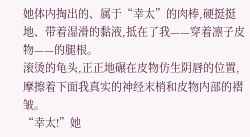她体内掏出的、属于“幸太”的肉棒,硬挺挺地、带着湿滑的黏液,抵在了我——穿着凛子皮物——的腿根。
滚烫的龟头,正正地碾在皮物仿生阴唇的位置,摩擦着下面我真实的神经末梢和皮物内部的褶皱。
“幸太!”她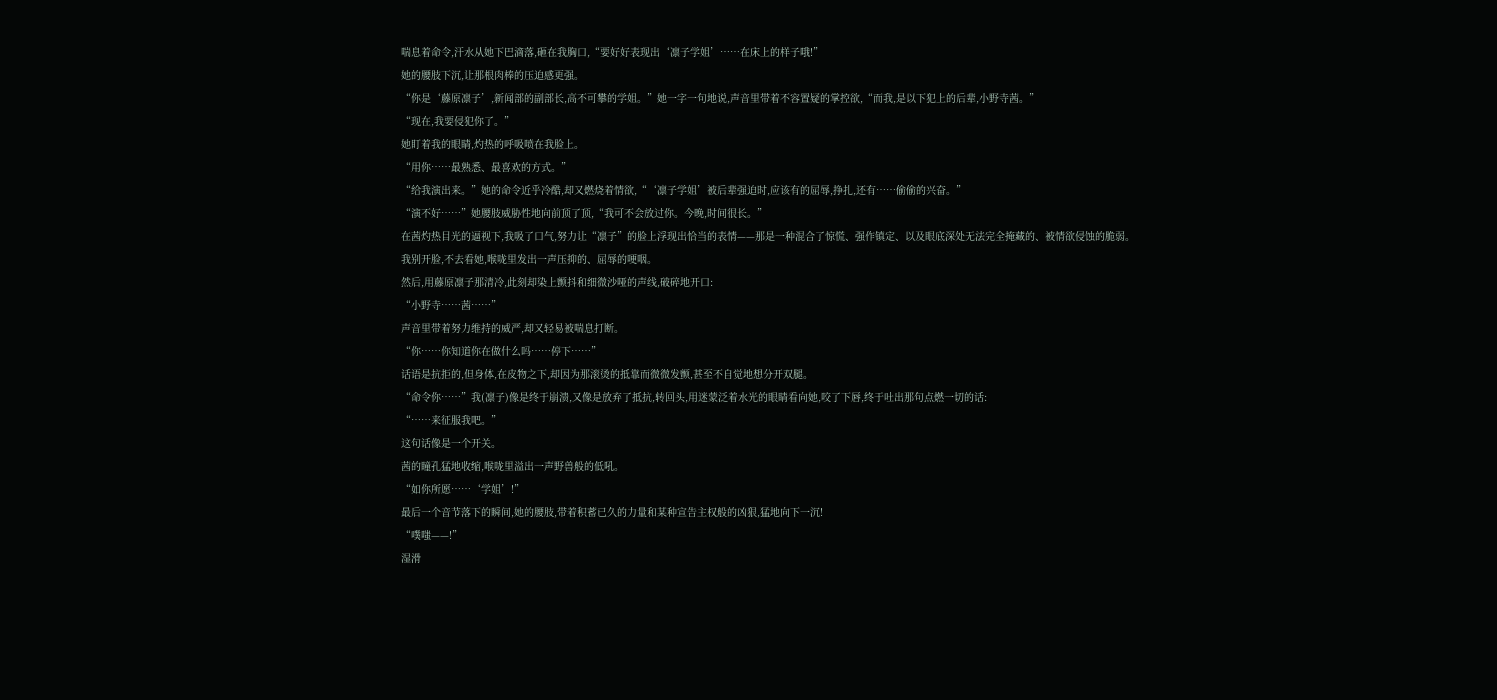喘息着命令,汗水从她下巴滴落,砸在我胸口,“要好好表现出‘凛子学姐’……在床上的样子哦!”
她的腰肢下沉,让那根肉棒的压迫感更强。
“你是‘藤原凛子’,新闻部的副部长,高不可攀的学姐。”她一字一句地说,声音里带着不容置疑的掌控欲,“而我,是以下犯上的后辈,小野寺茜。”
“现在,我要侵犯你了。”
她盯着我的眼睛,灼热的呼吸喷在我脸上。
“用你……最熟悉、最喜欢的方式。”
“给我演出来。”她的命令近乎冷酷,却又燃烧着情欲,“‘凛子学姐’被后辈强迫时,应该有的屈辱,挣扎,还有……偷偷的兴奋。”
“演不好……”她腰肢威胁性地向前顶了顶,“我可不会放过你。今晚,时间很长。”
在茜灼热目光的逼视下,我吸了口气,努力让“凛子”的脸上浮现出恰当的表情——那是一种混合了惊慌、强作镇定、以及眼底深处无法完全掩藏的、被情欲侵蚀的脆弱。
我别开脸,不去看她,喉咙里发出一声压抑的、屈辱的哽咽。
然后,用藤原凛子那清冷,此刻却染上颤抖和细微沙哑的声线,破碎地开口:
“小野寺……茜……”
声音里带着努力维持的威严,却又轻易被喘息打断。
“你……你知道你在做什么吗……停下……”
话语是抗拒的,但身体,在皮物之下,却因为那滚烫的抵靠而微微发颤,甚至不自觉地想分开双腿。
“命令你……”我(凛子)像是终于崩溃,又像是放弃了抵抗,转回头,用迷蒙泛着水光的眼睛看向她,咬了下唇,终于吐出那句点燃一切的话:
“……来征服我吧。”
这句话像是一个开关。
茜的瞳孔猛地收缩,喉咙里溢出一声野兽般的低吼。
“如你所愿……‘学姐’!”
最后一个音节落下的瞬间,她的腰肢,带着积蓄已久的力量和某种宣告主权般的凶狠,猛地向下一沉!
“噗嗤——!”
湿滑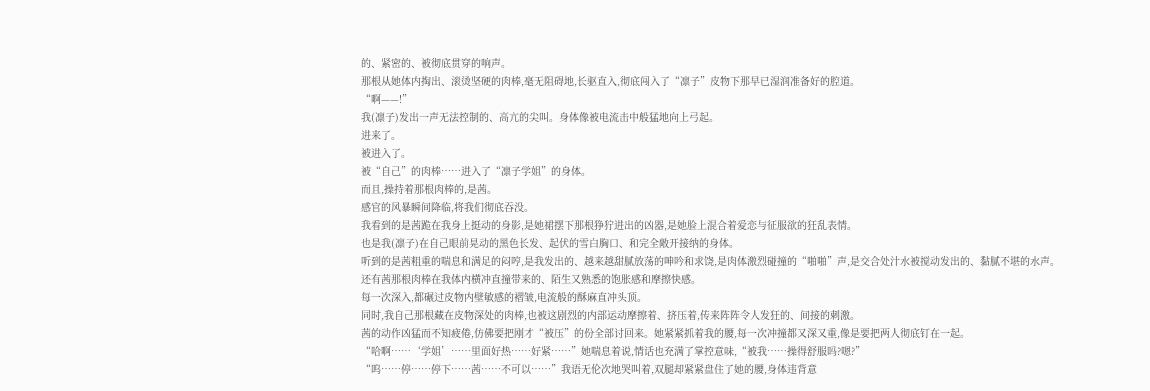的、紧密的、被彻底贯穿的响声。
那根从她体内掏出、滚烫坚硬的肉棒,毫无阻碍地,长驱直入,彻底闯入了“凛子”皮物下那早已湿润准备好的腔道。
“啊——!”
我(凛子)发出一声无法控制的、高亢的尖叫。身体像被电流击中般猛地向上弓起。
进来了。
被进入了。
被“自己”的肉棒……进入了“凛子学姐”的身体。
而且,操持着那根肉棒的,是茜。
感官的风暴瞬间降临,将我们彻底吞没。
我看到的是茜跪在我身上挺动的身影,是她裙摆下那根狰狞进出的凶器,是她脸上混合着爱恋与征服欲的狂乱表情。
也是我(凛子)在自己眼前晃动的黑色长发、起伏的雪白胸口、和完全敞开接纳的身体。
听到的是茜粗重的喘息和满足的闷哼,是我发出的、越来越甜腻放荡的呻吟和求饶,是肉体激烈碰撞的“啪啪”声,是交合处汁水被搅动发出的、黏腻不堪的水声。
还有茜那根肉棒在我体内横冲直撞带来的、陌生又熟悉的饱胀感和摩擦快感。
每一次深入,都碾过皮物内壁敏感的褶皱,电流般的酥麻直冲头顶。
同时,我自己那根藏在皮物深处的肉棒,也被这剧烈的内部运动摩擦着、挤压着,传来阵阵令人发狂的、间接的刺激。
茜的动作凶猛而不知疲倦,仿佛要把刚才“被压”的份全部讨回来。她紧紧抓着我的腰,每一次冲撞都又深又重,像是要把两人彻底钉在一起。
“哈啊……‘学姐’……里面好热……好紧……”她喘息着说,情话也充满了掌控意味,“被我……操得舒服吗?嗯?”
“呜……停……停下……茜……不可以……”我语无伦次地哭叫着,双腿却紧紧盘住了她的腰,身体违背意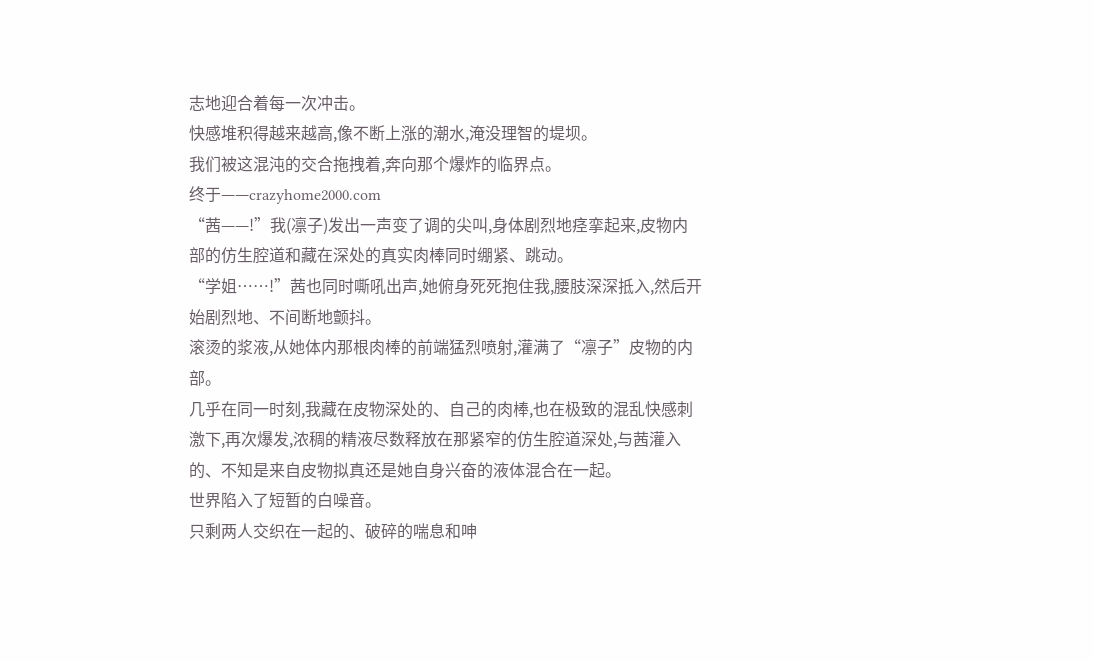志地迎合着每一次冲击。
快感堆积得越来越高,像不断上涨的潮水,淹没理智的堤坝。
我们被这混沌的交合拖拽着,奔向那个爆炸的临界点。
终于——crazyhome2000.com
“茜——!”我(凛子)发出一声变了调的尖叫,身体剧烈地痉挛起来,皮物内部的仿生腔道和藏在深处的真实肉棒同时绷紧、跳动。
“学姐……!”茜也同时嘶吼出声,她俯身死死抱住我,腰肢深深抵入,然后开始剧烈地、不间断地颤抖。
滚烫的浆液,从她体内那根肉棒的前端猛烈喷射,灌满了“凛子”皮物的内部。
几乎在同一时刻,我藏在皮物深处的、自己的肉棒,也在极致的混乱快感刺激下,再次爆发,浓稠的精液尽数释放在那紧窄的仿生腔道深处,与茜灌入的、不知是来自皮物拟真还是她自身兴奋的液体混合在一起。
世界陷入了短暂的白噪音。
只剩两人交织在一起的、破碎的喘息和呻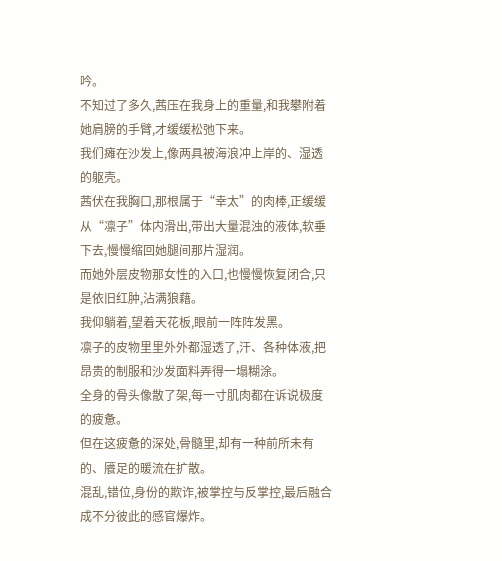吟。
不知过了多久,茜压在我身上的重量,和我攀附着她肩膀的手臂,才缓缓松弛下来。
我们瘫在沙发上,像两具被海浪冲上岸的、湿透的躯壳。
茜伏在我胸口,那根属于“幸太”的肉棒,正缓缓从“凛子”体内滑出,带出大量混浊的液体,软垂下去,慢慢缩回她腿间那片湿润。
而她外层皮物那女性的入口,也慢慢恢复闭合,只是依旧红肿,沾满狼藉。
我仰躺着,望着天花板,眼前一阵阵发黑。
凛子的皮物里里外外都湿透了,汗、各种体液,把昂贵的制服和沙发面料弄得一塌糊涂。
全身的骨头像散了架,每一寸肌肉都在诉说极度的疲惫。
但在这疲惫的深处,骨髓里,却有一种前所未有的、餍足的暖流在扩散。
混乱,错位,身份的欺诈,被掌控与反掌控,最后融合成不分彼此的感官爆炸。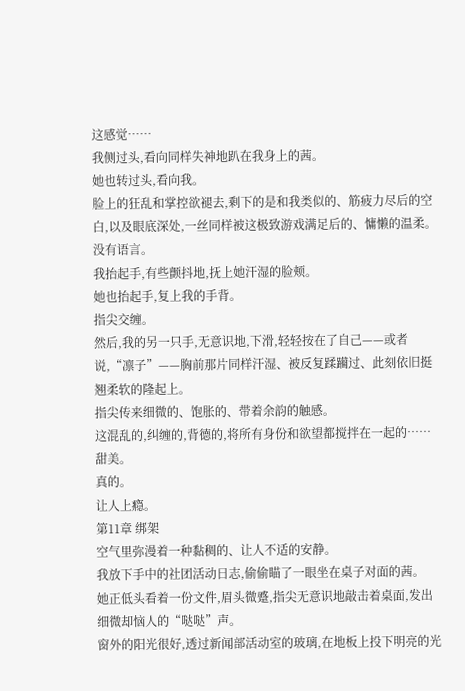这感觉……
我侧过头,看向同样失神地趴在我身上的茜。
她也转过头,看向我。
脸上的狂乱和掌控欲褪去,剩下的是和我类似的、筋疲力尽后的空白,以及眼底深处,一丝同样被这极致游戏满足后的、慵懒的温柔。
没有语言。
我抬起手,有些颤抖地,抚上她汗湿的脸颊。
她也抬起手,复上我的手背。
指尖交缠。
然后,我的另一只手,无意识地,下滑,轻轻按在了自己——或者说,“凛子”——胸前那片同样汗湿、被反复蹂躏过、此刻依旧挺翘柔软的隆起上。
指尖传来细微的、饱胀的、带着余韵的触感。
这混乱的,纠缠的,背德的,将所有身份和欲望都搅拌在一起的……甜美。
真的。
让人上瘾。
第11章 绑架
空气里弥漫着一种黏稠的、让人不适的安静。
我放下手中的社团活动日志,偷偷瞄了一眼坐在桌子对面的茜。
她正低头看着一份文件,眉头微蹙,指尖无意识地敲击着桌面,发出细微却恼人的“哒哒”声。
窗外的阳光很好,透过新闻部活动室的玻璃,在地板上投下明亮的光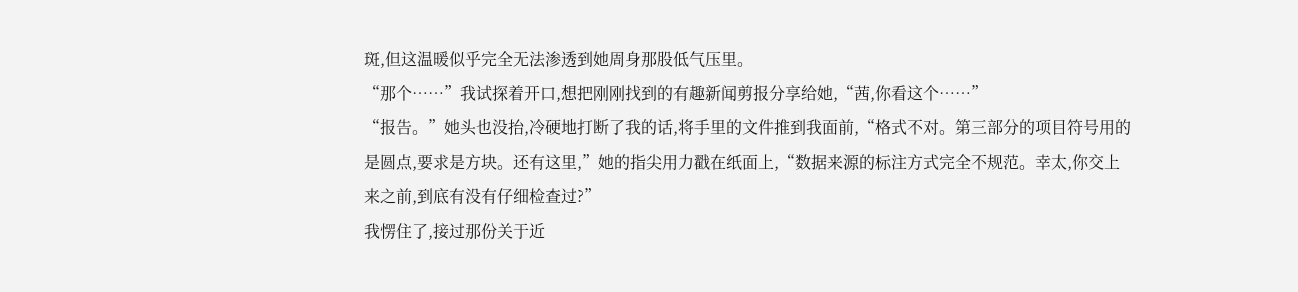斑,但这温暖似乎完全无法渗透到她周身那股低气压里。
“那个……”我试探着开口,想把刚刚找到的有趣新闻剪报分享给她,“茜,你看这个……”
“报告。”她头也没抬,冷硬地打断了我的话,将手里的文件推到我面前,“格式不对。第三部分的项目符号用的是圆点,要求是方块。还有这里,”她的指尖用力戳在纸面上,“数据来源的标注方式完全不规范。幸太,你交上来之前,到底有没有仔细检查过?”
我愣住了,接过那份关于近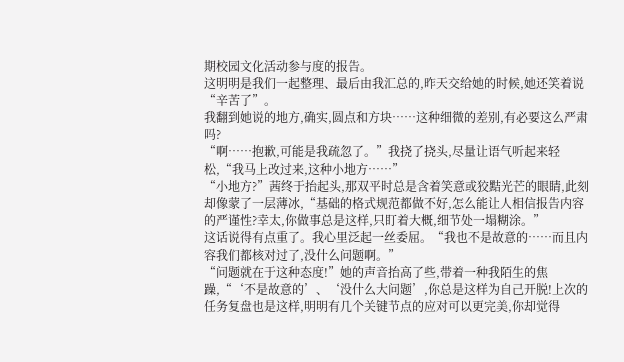期校园文化活动参与度的报告。
这明明是我们一起整理、最后由我汇总的,昨天交给她的时候,她还笑着说“辛苦了”。
我翻到她说的地方,确实,圆点和方块……这种细微的差别,有必要这么严肃吗?
“啊……抱歉,可能是我疏忽了。”我挠了挠头,尽量让语气听起来轻松,“我马上改过来,这种小地方……”
“小地方?”茜终于抬起头,那双平时总是含着笑意或狡黠光芒的眼睛,此刻却像蒙了一层薄冰,“基础的格式规范都做不好,怎么能让人相信报告内容的严谨性?幸太,你做事总是这样,只盯着大概,细节处一塌糊涂。”
这话说得有点重了。我心里泛起一丝委屈。“我也不是故意的……而且内容我们都核对过了,没什么问题啊。”
“问题就在于这种态度!”她的声音抬高了些,带着一种我陌生的焦躁,“‘不是故意的’、‘没什么大问题’,你总是这样为自己开脱!上次的任务复盘也是这样,明明有几个关键节点的应对可以更完美,你却觉得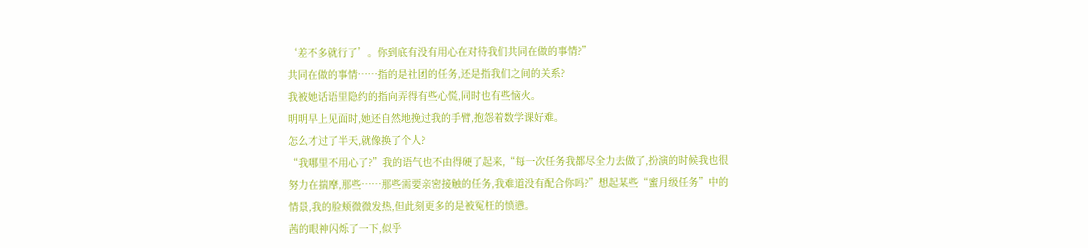‘差不多就行了’。你到底有没有用心在对待我们共同在做的事情?”
共同在做的事情……指的是社团的任务,还是指我们之间的关系?
我被她话语里隐约的指向弄得有些心慌,同时也有些恼火。
明明早上见面时,她还自然地挽过我的手臂,抱怨着数学课好难。
怎么才过了半天,就像换了个人?
“我哪里不用心了?”我的语气也不由得硬了起来,“每一次任务我都尽全力去做了,扮演的时候我也很努力在揣摩,那些……那些需要亲密接触的任务,我难道没有配合你吗?”想起某些“蜜月级任务”中的情景,我的脸颊微微发热,但此刻更多的是被冤枉的愤懑。
茜的眼神闪烁了一下,似乎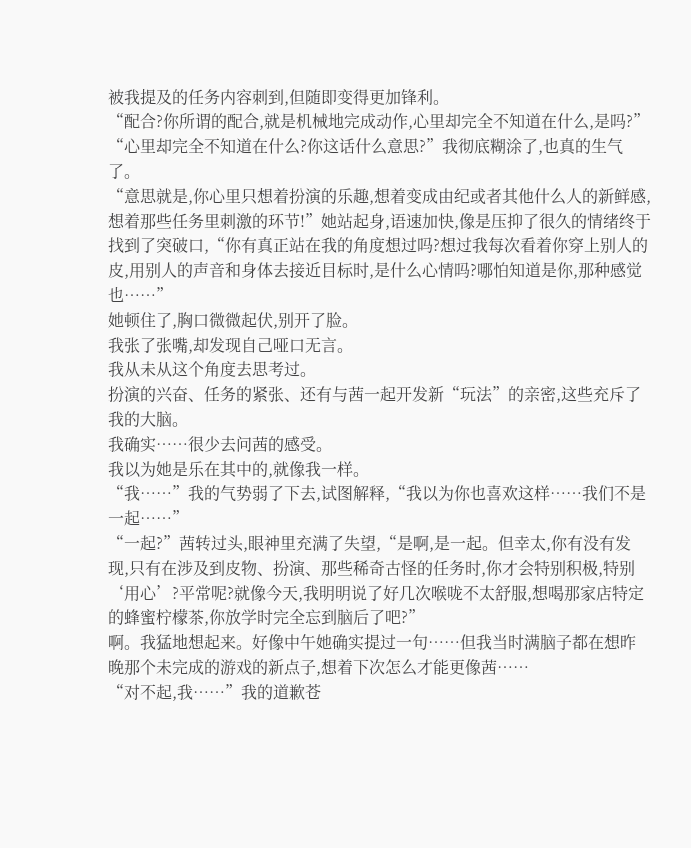被我提及的任务内容刺到,但随即变得更加锋利。
“配合?你所谓的配合,就是机械地完成动作,心里却完全不知道在什么,是吗?”
“心里却完全不知道在什么?你这话什么意思?”我彻底糊涂了,也真的生气了。
“意思就是,你心里只想着扮演的乐趣,想着变成由纪或者其他什么人的新鲜感,想着那些任务里刺激的环节!”她站起身,语速加快,像是压抑了很久的情绪终于找到了突破口,“你有真正站在我的角度想过吗?想过我每次看着你穿上别人的皮,用别人的声音和身体去接近目标时,是什么心情吗?哪怕知道是你,那种感觉也……”
她顿住了,胸口微微起伏,别开了脸。
我张了张嘴,却发现自己哑口无言。
我从未从这个角度去思考过。
扮演的兴奋、任务的紧张、还有与茜一起开发新“玩法”的亲密,这些充斥了我的大脑。
我确实……很少去问茜的感受。
我以为她是乐在其中的,就像我一样。
“我……”我的气势弱了下去,试图解释,“我以为你也喜欢这样……我们不是一起……”
“一起?”茜转过头,眼神里充满了失望,“是啊,是一起。但幸太,你有没有发现,只有在涉及到皮物、扮演、那些稀奇古怪的任务时,你才会特别积极,特别‘用心’?平常呢?就像今天,我明明说了好几次喉咙不太舒服,想喝那家店特定的蜂蜜柠檬茶,你放学时完全忘到脑后了吧?”
啊。我猛地想起来。好像中午她确实提过一句……但我当时满脑子都在想昨晚那个未完成的游戏的新点子,想着下次怎么才能更像茜……
“对不起,我……”我的道歉苍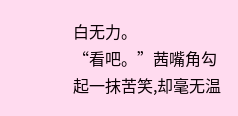白无力。
“看吧。”茜嘴角勾起一抹苦笑,却毫无温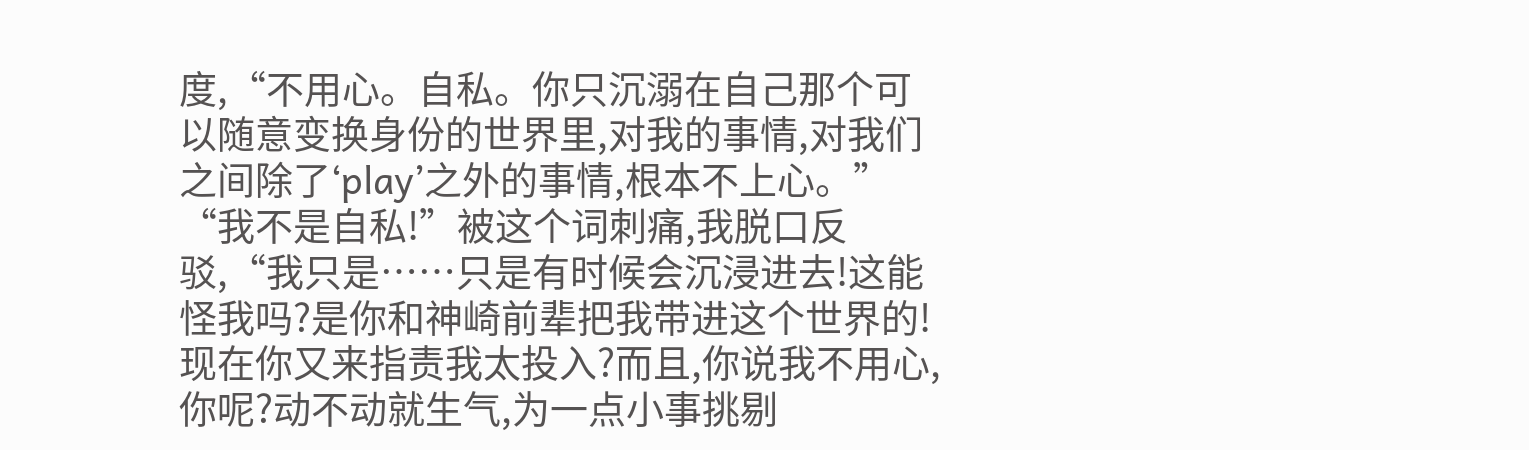度,“不用心。自私。你只沉溺在自己那个可以随意变换身份的世界里,对我的事情,对我们之间除了‘play’之外的事情,根本不上心。”
“我不是自私!”被这个词刺痛,我脱口反驳,“我只是……只是有时候会沉浸进去!这能怪我吗?是你和神崎前辈把我带进这个世界的!现在你又来指责我太投入?而且,你说我不用心,你呢?动不动就生气,为一点小事挑剔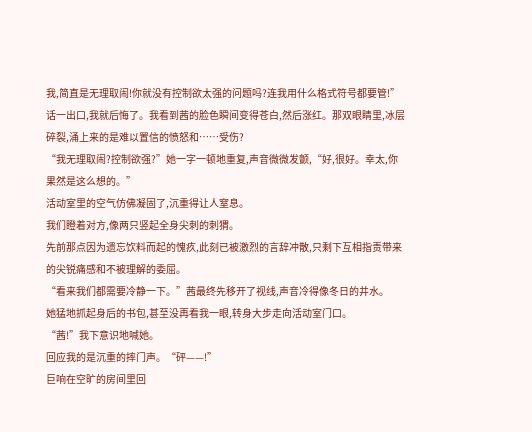我,简直是无理取闹!你就没有控制欲太强的问题吗?连我用什么格式符号都要管!”
话一出口,我就后悔了。我看到茜的脸色瞬间变得苍白,然后涨红。那双眼睛里,冰层碎裂,涌上来的是难以置信的愤怒和……受伤?
“我无理取闹?控制欲强?”她一字一顿地重复,声音微微发颤,“好,很好。幸太,你果然是这么想的。”
活动室里的空气仿佛凝固了,沉重得让人窒息。
我们瞪着对方,像两只竖起全身尖刺的刺猬。
先前那点因为遗忘饮料而起的愧疚,此刻已被激烈的言辞冲散,只剩下互相指责带来的尖锐痛感和不被理解的委屈。
“看来我们都需要冷静一下。”茜最终先移开了视线,声音冷得像冬日的井水。
她猛地抓起身后的书包,甚至没再看我一眼,转身大步走向活动室门口。
“茜!”我下意识地喊她。
回应我的是沉重的摔门声。“砰——!”
巨响在空旷的房间里回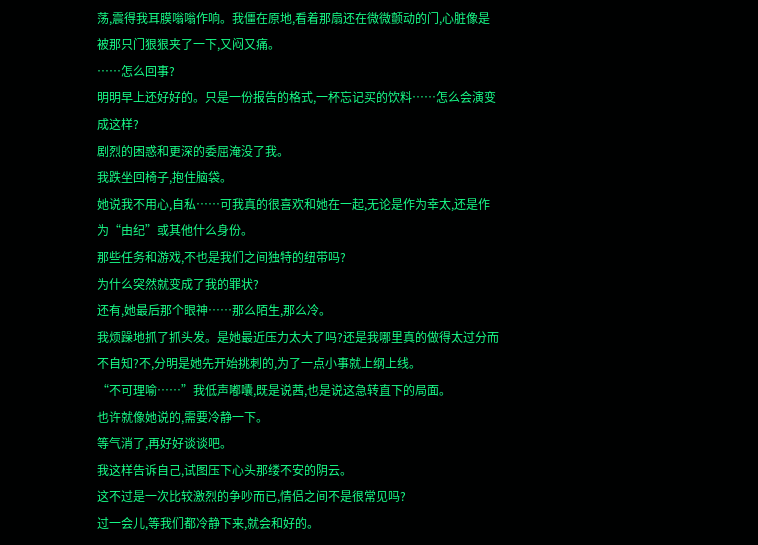荡,震得我耳膜嗡嗡作响。我僵在原地,看着那扇还在微微颤动的门,心脏像是被那只门狠狠夹了一下,又闷又痛。
……怎么回事?
明明早上还好好的。只是一份报告的格式,一杯忘记买的饮料……怎么会演变成这样?
剧烈的困惑和更深的委屈淹没了我。
我跌坐回椅子,抱住脑袋。
她说我不用心,自私……可我真的很喜欢和她在一起,无论是作为幸太,还是作为“由纪”或其他什么身份。
那些任务和游戏,不也是我们之间独特的纽带吗?
为什么突然就变成了我的罪状?
还有,她最后那个眼神……那么陌生,那么冷。
我烦躁地抓了抓头发。是她最近压力太大了吗?还是我哪里真的做得太过分而不自知?不,分明是她先开始挑刺的,为了一点小事就上纲上线。
“不可理喻……”我低声嘟囔,既是说茜,也是说这急转直下的局面。
也许就像她说的,需要冷静一下。
等气消了,再好好谈谈吧。
我这样告诉自己,试图压下心头那缕不安的阴云。
这不过是一次比较激烈的争吵而已,情侣之间不是很常见吗?
过一会儿,等我们都冷静下来,就会和好的。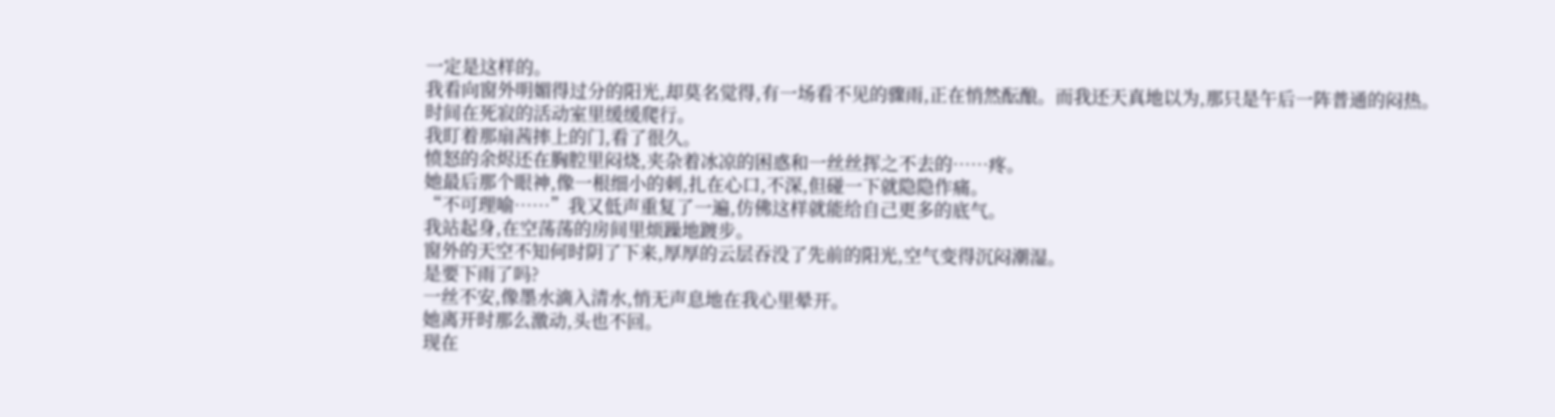一定是这样的。
我看向窗外明媚得过分的阳光,却莫名觉得,有一场看不见的骤雨,正在悄然酝酿。而我还天真地以为,那只是午后一阵普通的闷热。
时间在死寂的活动室里缓缓爬行。
我盯着那扇茜摔上的门,看了很久。
愤怒的余烬还在胸腔里闷烧,夹杂着冰凉的困惑和一丝丝挥之不去的……疼。
她最后那个眼神,像一根细小的刺,扎在心口,不深,但碰一下就隐隐作痛。
“不可理喻……”我又低声重复了一遍,仿佛这样就能给自己更多的底气。
我站起身,在空荡荡的房间里烦躁地踱步。
窗外的天空不知何时阴了下来,厚厚的云层吞没了先前的阳光,空气变得沉闷潮湿。
是要下雨了吗?
一丝不安,像墨水滴入清水,悄无声息地在我心里晕开。
她离开时那么激动,头也不回。
现在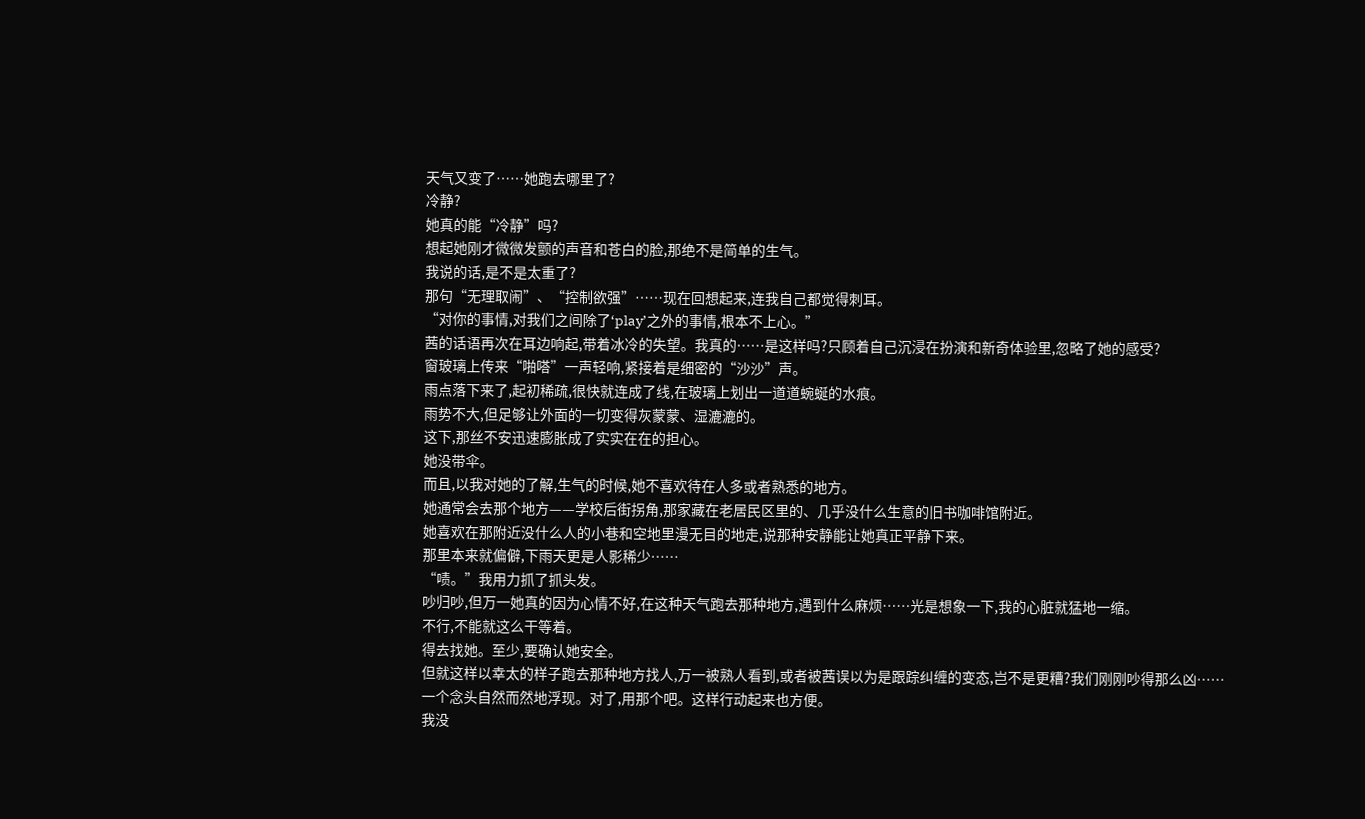天气又变了……她跑去哪里了?
冷静?
她真的能“冷静”吗?
想起她刚才微微发颤的声音和苍白的脸,那绝不是简单的生气。
我说的话,是不是太重了?
那句“无理取闹”、“控制欲强”……现在回想起来,连我自己都觉得刺耳。
“对你的事情,对我们之间除了‘play’之外的事情,根本不上心。”
茜的话语再次在耳边响起,带着冰冷的失望。我真的……是这样吗?只顾着自己沉浸在扮演和新奇体验里,忽略了她的感受?
窗玻璃上传来“啪嗒”一声轻响,紧接着是细密的“沙沙”声。
雨点落下来了,起初稀疏,很快就连成了线,在玻璃上划出一道道蜿蜒的水痕。
雨势不大,但足够让外面的一切变得灰蒙蒙、湿漉漉的。
这下,那丝不安迅速膨胀成了实实在在的担心。
她没带伞。
而且,以我对她的了解,生气的时候,她不喜欢待在人多或者熟悉的地方。
她通常会去那个地方——学校后街拐角,那家藏在老居民区里的、几乎没什么生意的旧书咖啡馆附近。
她喜欢在那附近没什么人的小巷和空地里漫无目的地走,说那种安静能让她真正平静下来。
那里本来就偏僻,下雨天更是人影稀少……
“啧。”我用力抓了抓头发。
吵归吵,但万一她真的因为心情不好,在这种天气跑去那种地方,遇到什么麻烦……光是想象一下,我的心脏就猛地一缩。
不行,不能就这么干等着。
得去找她。至少,要确认她安全。
但就这样以幸太的样子跑去那种地方找人,万一被熟人看到,或者被茜误以为是跟踪纠缠的变态,岂不是更糟?我们刚刚吵得那么凶……
一个念头自然而然地浮现。对了,用那个吧。这样行动起来也方便。
我没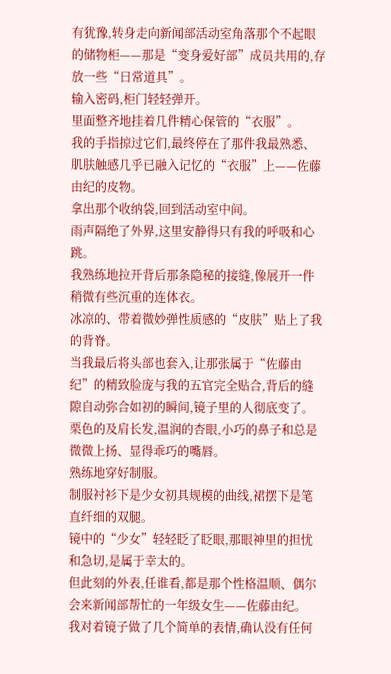有犹豫,转身走向新闻部活动室角落那个不起眼的储物柜——那是“变身爱好部”成员共用的,存放一些“日常道具”。
输入密码,柜门轻轻弹开。
里面整齐地挂着几件精心保管的“衣服”。
我的手指掠过它们,最终停在了那件我最熟悉、肌肤触感几乎已融入记忆的“衣服”上——佐藤由纪的皮物。
拿出那个收纳袋,回到活动室中间。
雨声隔绝了外界,这里安静得只有我的呼吸和心跳。
我熟练地拉开背后那条隐秘的接缝,像展开一件稍微有些沉重的连体衣。
冰凉的、带着微妙弹性质感的“皮肤”贴上了我的背脊。
当我最后将头部也套入,让那张属于“佐藤由纪”的精致脸庞与我的五官完全贴合,背后的缝隙自动弥合如初的瞬间,镜子里的人彻底变了。
栗色的及肩长发,温润的杏眼,小巧的鼻子和总是微微上扬、显得乖巧的嘴唇。
熟练地穿好制服。
制服衬衫下是少女初具规模的曲线,裙摆下是笔直纤细的双腿。
镜中的“少女”轻轻眨了眨眼,那眼神里的担忧和急切,是属于幸太的。
但此刻的外表,任谁看,都是那个性格温顺、偶尔会来新闻部帮忙的一年级女生——佐藤由纪。
我对着镜子做了几个简单的表情,确认没有任何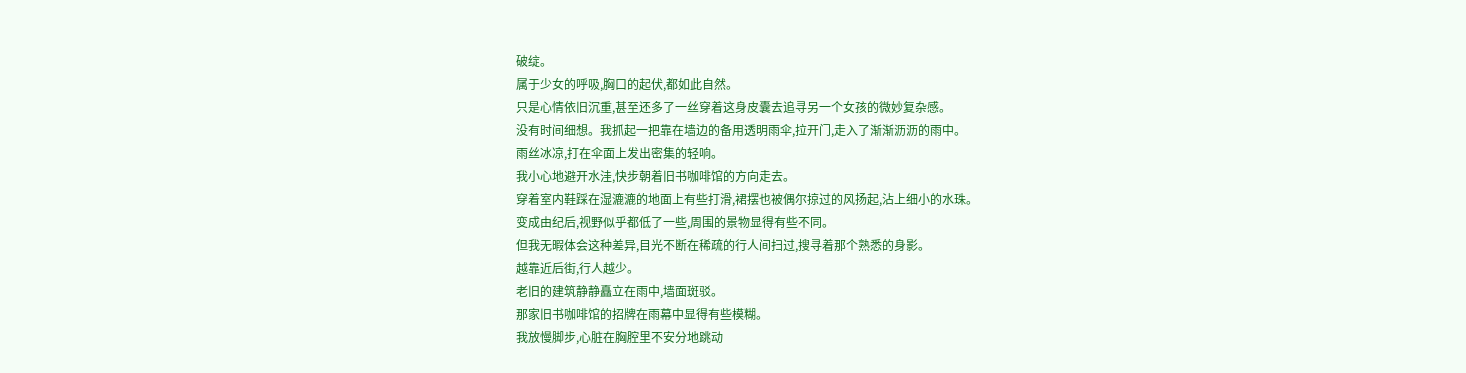破绽。
属于少女的呼吸,胸口的起伏,都如此自然。
只是心情依旧沉重,甚至还多了一丝穿着这身皮囊去追寻另一个女孩的微妙复杂感。
没有时间细想。我抓起一把靠在墙边的备用透明雨伞,拉开门,走入了渐渐沥沥的雨中。
雨丝冰凉,打在伞面上发出密集的轻响。
我小心地避开水洼,快步朝着旧书咖啡馆的方向走去。
穿着室内鞋踩在湿漉漉的地面上有些打滑,裙摆也被偶尔掠过的风扬起,沾上细小的水珠。
变成由纪后,视野似乎都低了一些,周围的景物显得有些不同。
但我无暇体会这种差异,目光不断在稀疏的行人间扫过,搜寻着那个熟悉的身影。
越靠近后街,行人越少。
老旧的建筑静静矗立在雨中,墙面斑驳。
那家旧书咖啡馆的招牌在雨幕中显得有些模糊。
我放慢脚步,心脏在胸腔里不安分地跳动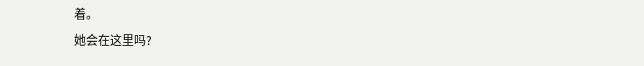着。
她会在这里吗?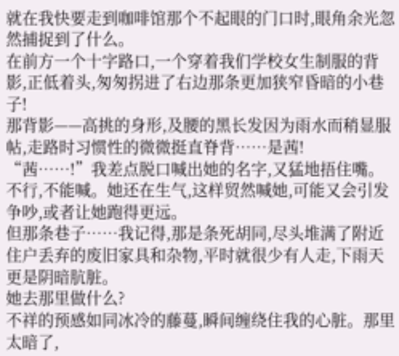就在我快要走到咖啡馆那个不起眼的门口时,眼角余光忽然捕捉到了什么。
在前方一个十字路口,一个穿着我们学校女生制服的背影,正低着头,匆匆拐进了右边那条更加狭窄昏暗的小巷子!
那背影——高挑的身形,及腰的黑长发因为雨水而稍显服帖,走路时习惯性的微微挺直脊背……是茜!
“茜……!”我差点脱口喊出她的名字,又猛地捂住嘴。不行,不能喊。她还在生气,这样贸然喊她,可能又会引发争吵,或者让她跑得更远。
但那条巷子……我记得,那是条死胡同,尽头堆满了附近住户丢弃的废旧家具和杂物,平时就很少有人走,下雨天更是阴暗肮脏。
她去那里做什么?
不祥的预感如同冰冷的藤蔓,瞬间缠绕住我的心脏。那里太暗了,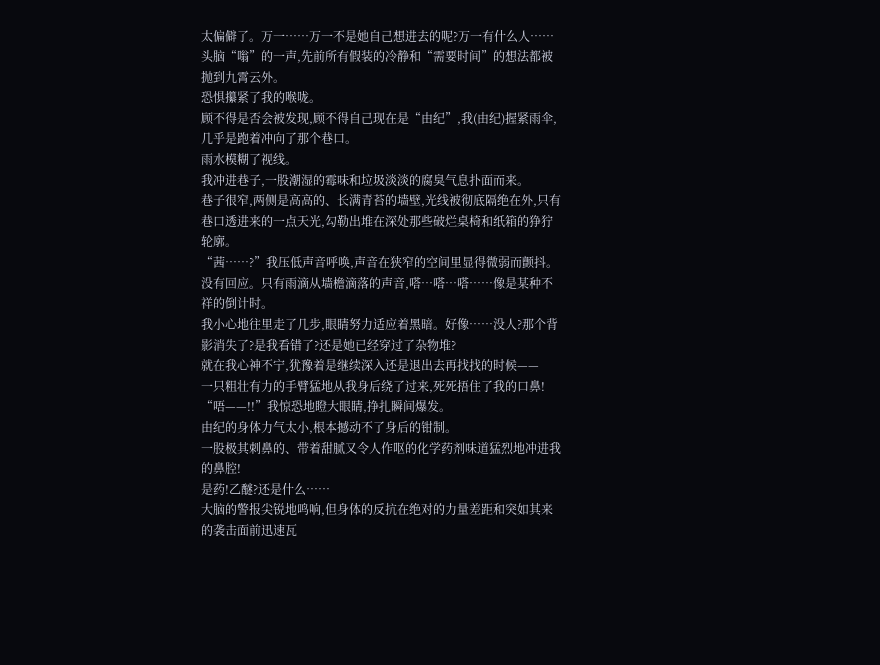太偏僻了。万一……万一不是她自己想进去的呢?万一有什么人……
头脑“嗡”的一声,先前所有假装的冷静和“需要时间”的想法都被抛到九霄云外。
恐惧攥紧了我的喉咙。
顾不得是否会被发现,顾不得自己现在是“由纪”,我(由纪)握紧雨伞,几乎是跑着冲向了那个巷口。
雨水模糊了视线。
我冲进巷子,一股潮湿的霉味和垃圾淡淡的腐臭气息扑面而来。
巷子很窄,两侧是高高的、长满青苔的墙壁,光线被彻底隔绝在外,只有巷口透进来的一点天光,勾勒出堆在深处那些破烂桌椅和纸箱的狰狞轮廓。
“茜……?”我压低声音呼唤,声音在狭窄的空间里显得微弱而颤抖。
没有回应。只有雨滴从墙檐滴落的声音,嗒…嗒…嗒……像是某种不祥的倒计时。
我小心地往里走了几步,眼睛努力适应着黑暗。好像……没人?那个背影消失了?是我看错了?还是她已经穿过了杂物堆?
就在我心神不宁,犹豫着是继续深入还是退出去再找找的时候——
一只粗壮有力的手臂猛地从我身后绕了过来,死死捂住了我的口鼻!
“唔——!!”我惊恐地瞪大眼睛,挣扎瞬间爆发。
由纪的身体力气太小,根本撼动不了身后的钳制。
一股极其刺鼻的、带着甜腻又令人作呕的化学药剂味道猛烈地冲进我的鼻腔!
是药!乙醚?还是什么……
大脑的警报尖锐地鸣响,但身体的反抗在绝对的力量差距和突如其来的袭击面前迅速瓦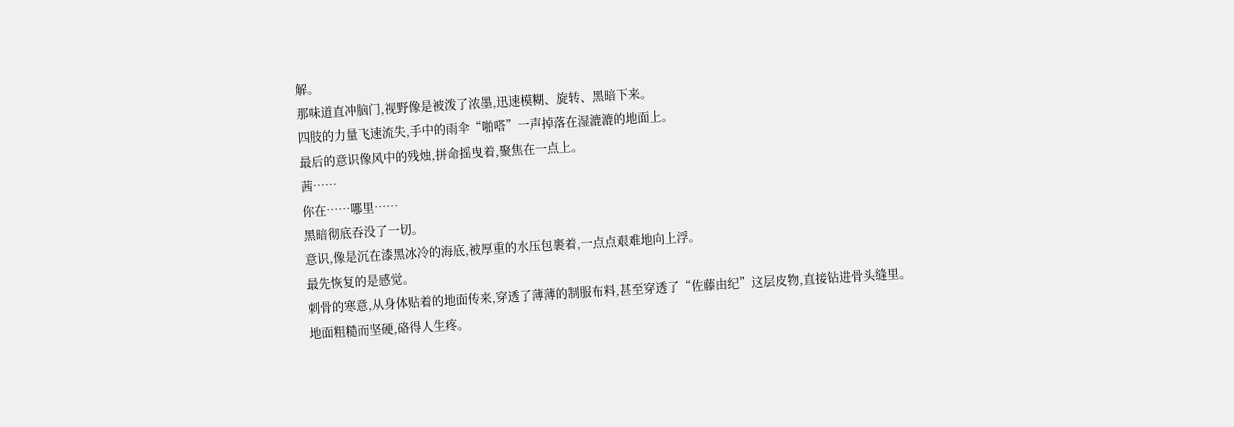解。
那味道直冲脑门,视野像是被泼了浓墨,迅速模糊、旋转、黑暗下来。
四肢的力量飞速流失,手中的雨伞“啪嗒”一声掉落在湿漉漉的地面上。
最后的意识像风中的残烛,拼命摇曳着,聚焦在一点上。
茜……
你在……哪里……
黑暗彻底吞没了一切。
意识,像是沉在漆黑冰冷的海底,被厚重的水压包裹着,一点点艰难地向上浮。
最先恢复的是感觉。
刺骨的寒意,从身体贴着的地面传来,穿透了薄薄的制服布料,甚至穿透了“佐藤由纪”这层皮物,直接钻进骨头缝里。
地面粗糙而坚硬,硌得人生疼。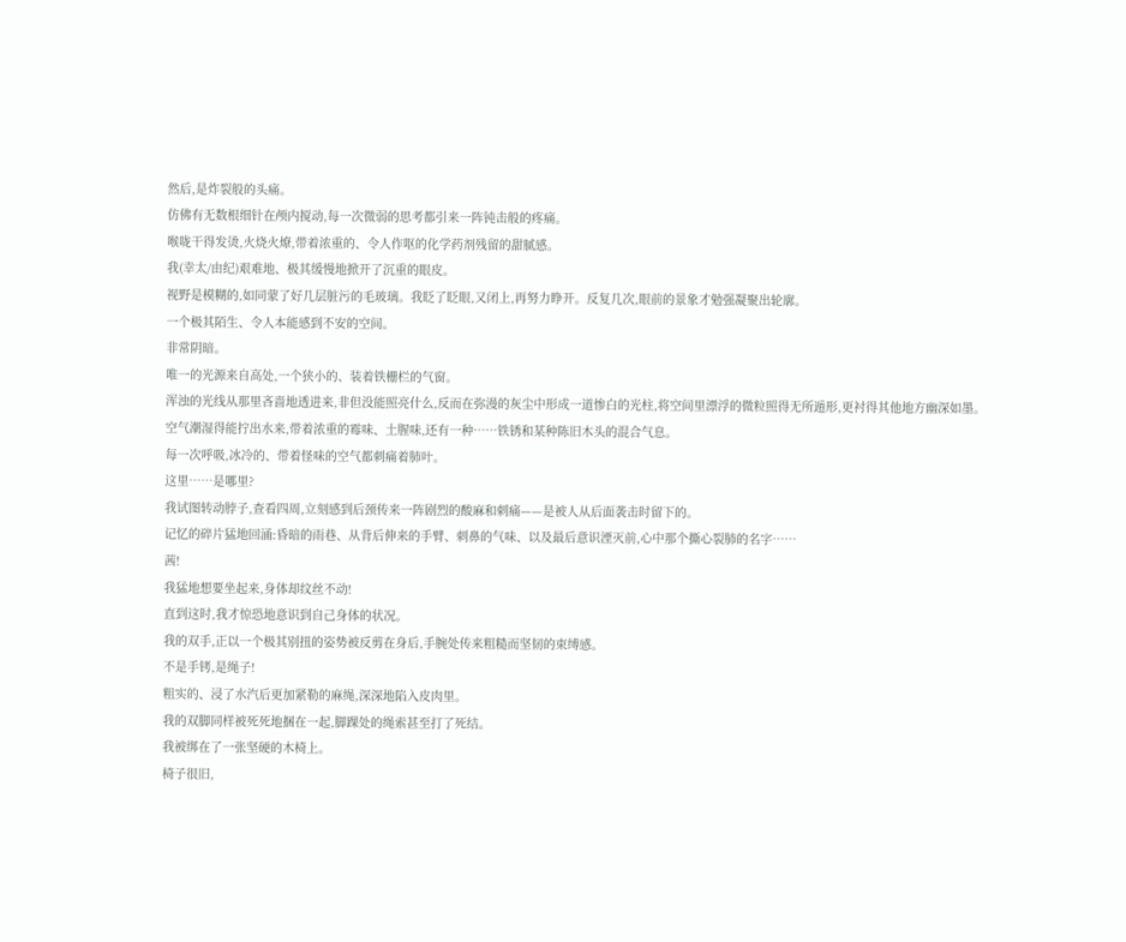然后,是炸裂般的头痛。
仿佛有无数根细针在颅内搅动,每一次微弱的思考都引来一阵钝击般的疼痛。
喉咙干得发烫,火烧火燎,带着浓重的、令人作呕的化学药剂残留的甜腻感。
我(幸太/由纪)艰难地、极其缓慢地掀开了沉重的眼皮。
视野是模糊的,如同蒙了好几层脏污的毛玻璃。我眨了眨眼,又闭上,再努力睁开。反复几次,眼前的景象才勉强凝聚出轮廓。
一个极其陌生、令人本能感到不安的空间。
非常阴暗。
唯一的光源来自高处,一个狭小的、装着铁栅栏的气窗。
浑浊的光线从那里吝啬地透进来,非但没能照亮什么,反而在弥漫的灰尘中形成一道惨白的光柱,将空间里漂浮的微粒照得无所遁形,更衬得其他地方幽深如墨。
空气潮湿得能拧出水来,带着浓重的霉味、土腥味,还有一种……铁锈和某种陈旧木头的混合气息。
每一次呼吸,冰冷的、带着怪味的空气都刺痛着肺叶。
这里……是哪里?
我试图转动脖子,查看四周,立刻感到后颈传来一阵剧烈的酸麻和刺痛——是被人从后面袭击时留下的。
记忆的碎片猛地回涌:昏暗的雨巷、从背后伸来的手臂、刺鼻的气味、以及最后意识湮灭前,心中那个撕心裂肺的名字……
茜!
我猛地想要坐起来,身体却纹丝不动!
直到这时,我才惊恐地意识到自己身体的状况。
我的双手,正以一个极其别扭的姿势被反剪在身后,手腕处传来粗糙而坚韧的束缚感。
不是手铐,是绳子!
粗实的、浸了水汽后更加紧勒的麻绳,深深地陷入皮肉里。
我的双脚同样被死死地捆在一起,脚踝处的绳索甚至打了死结。
我被绑在了一张坚硬的木椅上。
椅子很旧,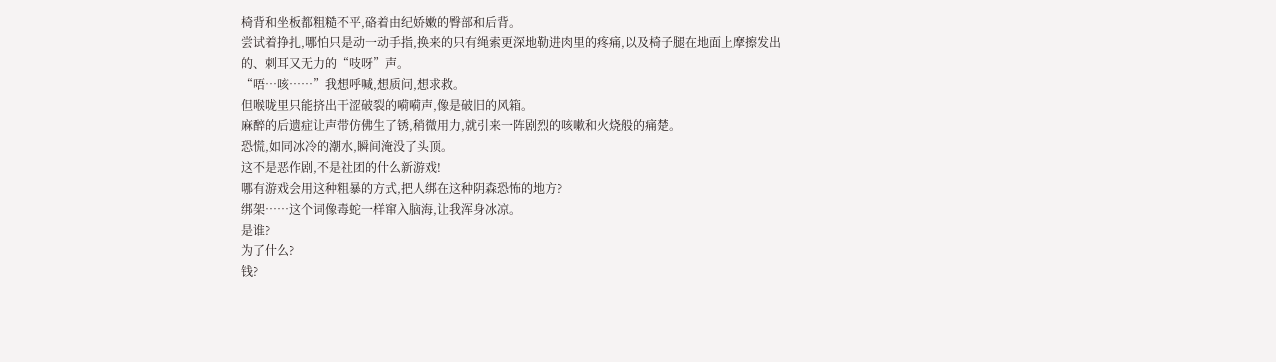椅背和坐板都粗糙不平,硌着由纪娇嫩的臀部和后背。
尝试着挣扎,哪怕只是动一动手指,换来的只有绳索更深地勒进肉里的疼痛,以及椅子腿在地面上摩擦发出的、刺耳又无力的“吱呀”声。
“唔…咳……”我想呼喊,想质问,想求救。
但喉咙里只能挤出干涩破裂的嗬嗬声,像是破旧的风箱。
麻醉的后遗症让声带仿佛生了锈,稍微用力,就引来一阵剧烈的咳嗽和火烧般的痛楚。
恐慌,如同冰冷的潮水,瞬间淹没了头顶。
这不是恶作剧,不是社团的什么新游戏!
哪有游戏会用这种粗暴的方式,把人绑在这种阴森恐怖的地方?
绑架……这个词像毒蛇一样窜入脑海,让我浑身冰凉。
是谁?
为了什么?
钱?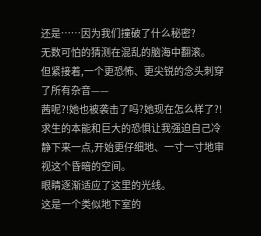还是……因为我们撞破了什么秘密?
无数可怕的猜测在混乱的脑海中翻滚。
但紧接着,一个更恐怖、更尖锐的念头刺穿了所有杂音——
茜呢?!她也被袭击了吗?她现在怎么样了?!
求生的本能和巨大的恐惧让我强迫自己冷静下来一点,开始更仔细地、一寸一寸地审视这个昏暗的空间。
眼睛逐渐适应了这里的光线。
这是一个类似地下室的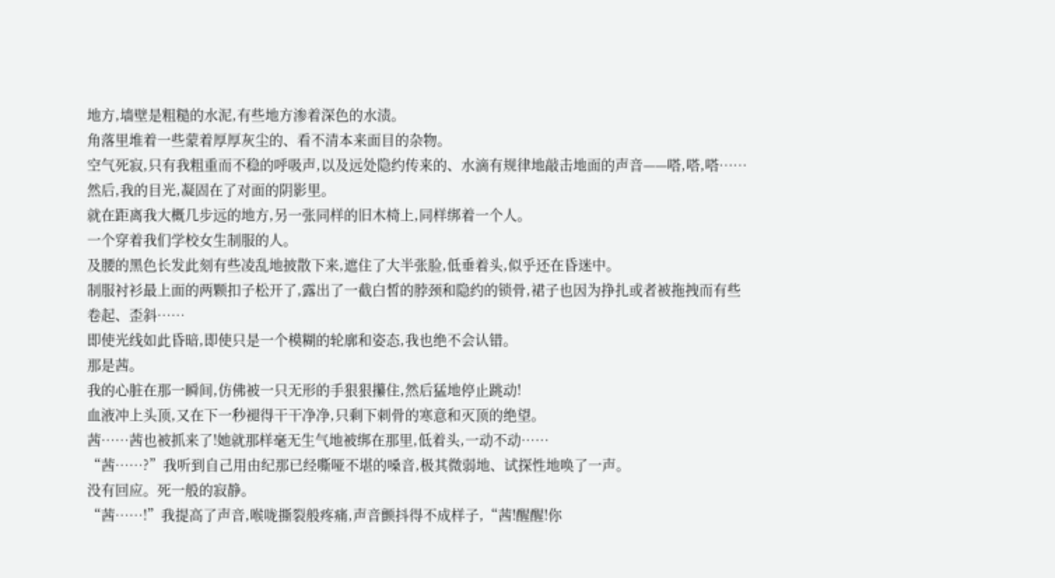地方,墙壁是粗糙的水泥,有些地方渗着深色的水渍。
角落里堆着一些蒙着厚厚灰尘的、看不清本来面目的杂物。
空气死寂,只有我粗重而不稳的呼吸声,以及远处隐约传来的、水滴有规律地敲击地面的声音——嗒,嗒,嗒……
然后,我的目光,凝固在了对面的阴影里。
就在距离我大概几步远的地方,另一张同样的旧木椅上,同样绑着一个人。
一个穿着我们学校女生制服的人。
及腰的黑色长发此刻有些凌乱地披散下来,遮住了大半张脸,低垂着头,似乎还在昏迷中。
制服衬衫最上面的两颗扣子松开了,露出了一截白皙的脖颈和隐约的锁骨,裙子也因为挣扎或者被拖拽而有些卷起、歪斜……
即使光线如此昏暗,即使只是一个模糊的轮廓和姿态,我也绝不会认错。
那是茜。
我的心脏在那一瞬间,仿佛被一只无形的手狠狠攥住,然后猛地停止跳动!
血液冲上头顶,又在下一秒褪得干干净净,只剩下刺骨的寒意和灭顶的绝望。
茜……茜也被抓来了!她就那样毫无生气地被绑在那里,低着头,一动不动……
“茜……?”我听到自己用由纪那已经嘶哑不堪的嗓音,极其微弱地、试探性地唤了一声。
没有回应。死一般的寂静。
“茜……!”我提高了声音,喉咙撕裂般疼痛,声音颤抖得不成样子,“茜!醒醒!你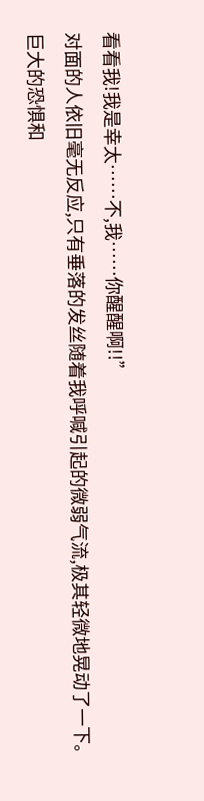看看我!我是幸太……不,我……你醒醒啊!!”
对面的人依旧毫无反应,只有垂落的发丝随着我呼喊引起的微弱气流,极其轻微地晃动了一下。
巨大的恐惧和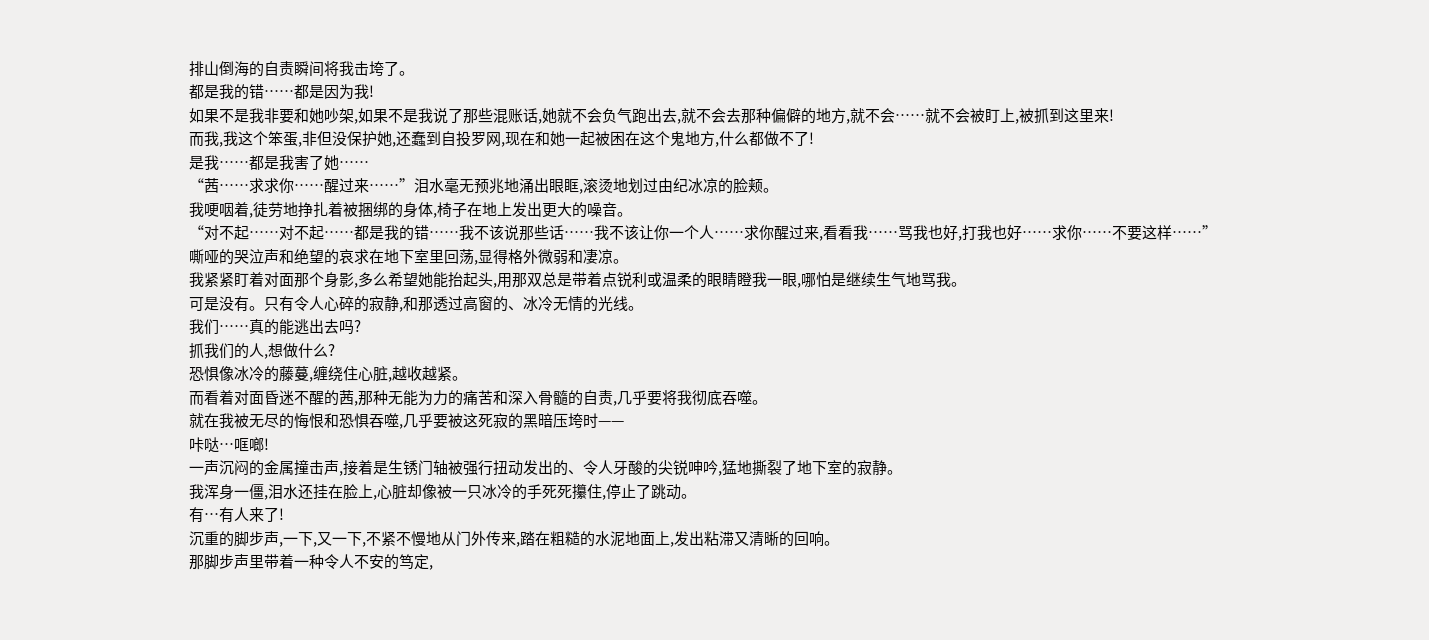排山倒海的自责瞬间将我击垮了。
都是我的错……都是因为我!
如果不是我非要和她吵架,如果不是我说了那些混账话,她就不会负气跑出去,就不会去那种偏僻的地方,就不会……就不会被盯上,被抓到这里来!
而我,我这个笨蛋,非但没保护她,还蠢到自投罗网,现在和她一起被困在这个鬼地方,什么都做不了!
是我……都是我害了她……
“茜……求求你……醒过来……”泪水毫无预兆地涌出眼眶,滚烫地划过由纪冰凉的脸颊。
我哽咽着,徒劳地挣扎着被捆绑的身体,椅子在地上发出更大的噪音。
“对不起……对不起……都是我的错……我不该说那些话……我不该让你一个人……求你醒过来,看看我……骂我也好,打我也好……求你……不要这样……”
嘶哑的哭泣声和绝望的哀求在地下室里回荡,显得格外微弱和凄凉。
我紧紧盯着对面那个身影,多么希望她能抬起头,用那双总是带着点锐利或温柔的眼睛瞪我一眼,哪怕是继续生气地骂我。
可是没有。只有令人心碎的寂静,和那透过高窗的、冰冷无情的光线。
我们……真的能逃出去吗?
抓我们的人,想做什么?
恐惧像冰冷的藤蔓,缠绕住心脏,越收越紧。
而看着对面昏迷不醒的茜,那种无能为力的痛苦和深入骨髓的自责,几乎要将我彻底吞噬。
就在我被无尽的悔恨和恐惧吞噬,几乎要被这死寂的黑暗压垮时——
咔哒…哐啷!
一声沉闷的金属撞击声,接着是生锈门轴被强行扭动发出的、令人牙酸的尖锐呻吟,猛地撕裂了地下室的寂静。
我浑身一僵,泪水还挂在脸上,心脏却像被一只冰冷的手死死攥住,停止了跳动。
有…有人来了!
沉重的脚步声,一下,又一下,不紧不慢地从门外传来,踏在粗糙的水泥地面上,发出粘滞又清晰的回响。
那脚步声里带着一种令人不安的笃定,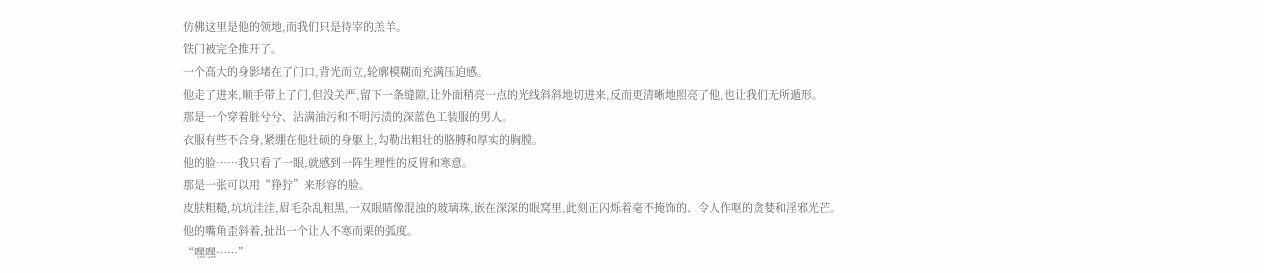仿佛这里是他的领地,而我们只是待宰的羔羊。
铁门被完全推开了。
一个高大的身影堵在了门口,背光而立,轮廓模糊而充满压迫感。
他走了进来,顺手带上了门,但没关严,留下一条缝隙,让外面稍亮一点的光线斜斜地切进来,反而更清晰地照亮了他,也让我们无所遁形。
那是一个穿着脏兮兮、沾满油污和不明污渍的深蓝色工装服的男人。
衣服有些不合身,紧绷在他壮硕的身躯上,勾勒出粗壮的胳膊和厚实的胸膛。
他的脸……我只看了一眼,就感到一阵生理性的反胃和寒意。
那是一张可以用“狰狞”来形容的脸。
皮肤粗糙,坑坑洼洼,眉毛杂乱粗黑,一双眼睛像混浊的玻璃珠,嵌在深深的眼窝里,此刻正闪烁着毫不掩饰的、令人作呕的贪婪和淫邪光芒。
他的嘴角歪斜着,扯出一个让人不寒而栗的弧度。
“嘿嘿……”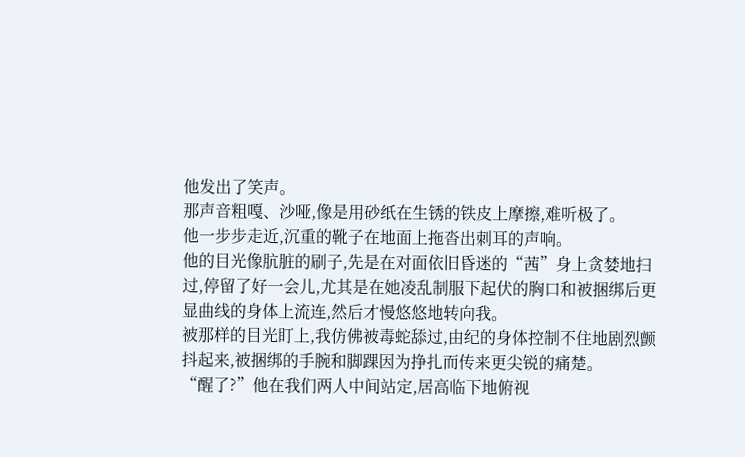他发出了笑声。
那声音粗嘎、沙哑,像是用砂纸在生锈的铁皮上摩擦,难听极了。
他一步步走近,沉重的靴子在地面上拖沓出刺耳的声响。
他的目光像肮脏的刷子,先是在对面依旧昏迷的“茜”身上贪婪地扫过,停留了好一会儿,尤其是在她凌乱制服下起伏的胸口和被捆绑后更显曲线的身体上流连,然后才慢悠悠地转向我。
被那样的目光盯上,我仿佛被毒蛇舔过,由纪的身体控制不住地剧烈颤抖起来,被捆绑的手腕和脚踝因为挣扎而传来更尖锐的痛楚。
“醒了?”他在我们两人中间站定,居高临下地俯视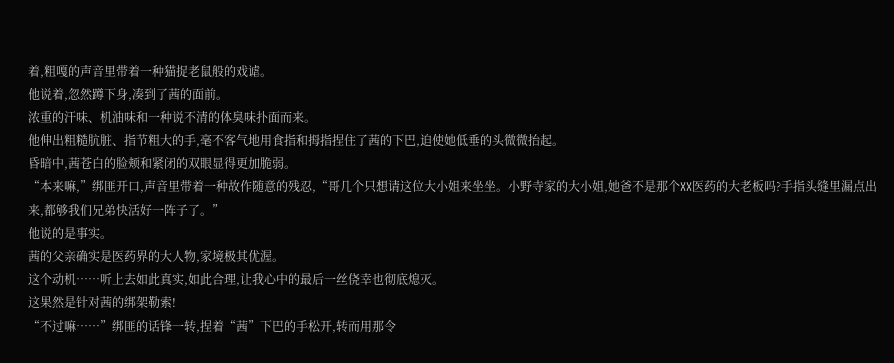着,粗嘎的声音里带着一种猫捉老鼠般的戏谑。
他说着,忽然蹲下身,凑到了茜的面前。
浓重的汗味、机油味和一种说不清的体臭味扑面而来。
他伸出粗糙肮脏、指节粗大的手,毫不客气地用食指和拇指捏住了茜的下巴,迫使她低垂的头微微抬起。
昏暗中,茜苍白的脸颊和紧闭的双眼显得更加脆弱。
“本来嘛,”绑匪开口,声音里带着一种故作随意的残忍,“哥几个只想请这位大小姐来坐坐。小野寺家的大小姐,她爸不是那个XX医药的大老板吗?手指头缝里漏点出来,都够我们兄弟快活好一阵子了。”
他说的是事实。
茜的父亲确实是医药界的大人物,家境极其优渥。
这个动机……听上去如此真实,如此合理,让我心中的最后一丝侥幸也彻底熄灭。
这果然是针对茜的绑架勒索!
“不过嘛……”绑匪的话锋一转,捏着“茜”下巴的手松开,转而用那令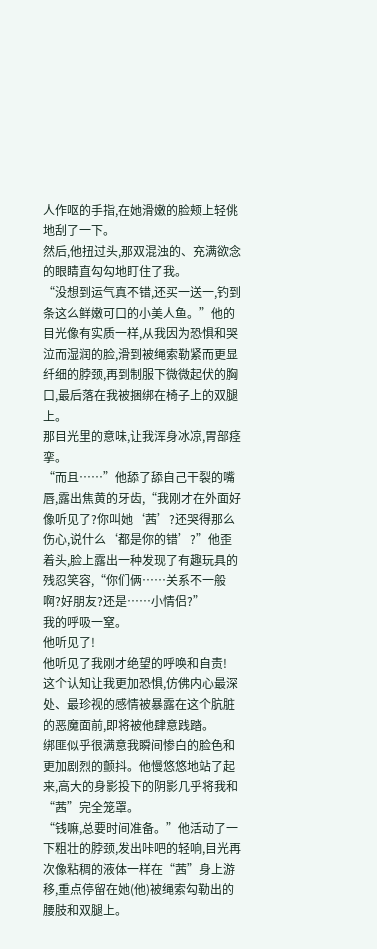人作呕的手指,在她滑嫩的脸颊上轻佻地刮了一下。
然后,他扭过头,那双混浊的、充满欲念的眼睛直勾勾地盯住了我。
“没想到运气真不错,还买一送一,钓到条这么鲜嫩可口的小美人鱼。”他的目光像有实质一样,从我因为恐惧和哭泣而湿润的脸,滑到被绳索勒紧而更显纤细的脖颈,再到制服下微微起伏的胸口,最后落在我被捆绑在椅子上的双腿上。
那目光里的意味,让我浑身冰凉,胃部痉挛。
“而且……”他舔了舔自己干裂的嘴唇,露出焦黄的牙齿,“我刚才在外面好像听见了?你叫她‘茜’?还哭得那么伤心,说什么‘都是你的错’?”他歪着头,脸上露出一种发现了有趣玩具的残忍笑容,“你们俩……关系不一般啊?好朋友?还是……小情侣?”
我的呼吸一窒。
他听见了!
他听见了我刚才绝望的呼唤和自责!
这个认知让我更加恐惧,仿佛内心最深处、最珍视的感情被暴露在这个肮脏的恶魔面前,即将被他肆意践踏。
绑匪似乎很满意我瞬间惨白的脸色和更加剧烈的颤抖。他慢悠悠地站了起来,高大的身影投下的阴影几乎将我和“茜”完全笼罩。
“钱嘛,总要时间准备。”他活动了一下粗壮的脖颈,发出咔吧的轻响,目光再次像粘稠的液体一样在“茜”身上游移,重点停留在她(他)被绳索勾勒出的腰肢和双腿上。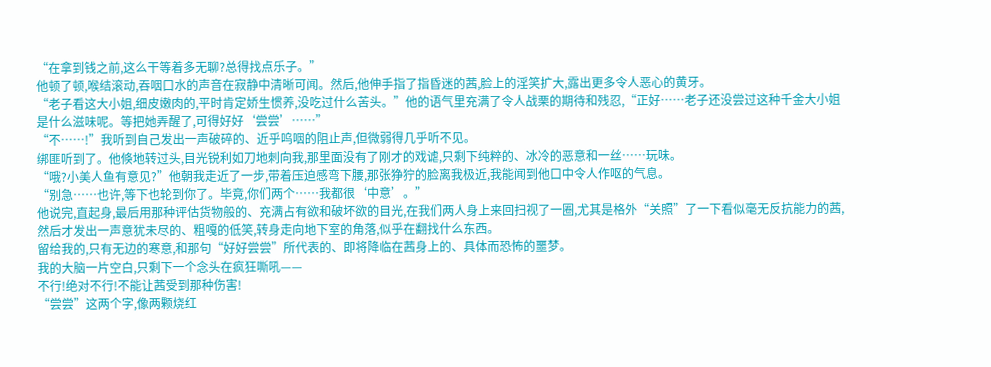“在拿到钱之前,这么干等着多无聊?总得找点乐子。”
他顿了顿,喉结滚动,吞咽口水的声音在寂静中清晰可闻。然后,他伸手指了指昏迷的茜,脸上的淫笑扩大,露出更多令人恶心的黄牙。
“老子看这大小姐,细皮嫩肉的,平时肯定娇生惯养,没吃过什么苦头。”他的语气里充满了令人战栗的期待和残忍,“正好……老子还没尝过这种千金大小姐是什么滋味呢。等把她弄醒了,可得好好‘尝尝’……”
“不……!”我听到自己发出一声破碎的、近乎呜咽的阻止声,但微弱得几乎听不见。
绑匪听到了。他倏地转过头,目光锐利如刀地刺向我,那里面没有了刚才的戏谑,只剩下纯粹的、冰冷的恶意和一丝……玩味。
“哦?小美人鱼有意见?”他朝我走近了一步,带着压迫感弯下腰,那张狰狞的脸离我极近,我能闻到他口中令人作呕的气息。
“别急……也许,等下也轮到你了。毕竟,你们两个……我都很‘中意’。”
他说完,直起身,最后用那种评估货物般的、充满占有欲和破坏欲的目光,在我们两人身上来回扫视了一圈,尤其是格外“关照”了一下看似毫无反抗能力的茜,然后才发出一声意犹未尽的、粗嘎的低笑,转身走向地下室的角落,似乎在翻找什么东西。
留给我的,只有无边的寒意,和那句“好好尝尝”所代表的、即将降临在茜身上的、具体而恐怖的噩梦。
我的大脑一片空白,只剩下一个念头在疯狂嘶吼——
不行!绝对不行!不能让茜受到那种伤害!
“尝尝”这两个字,像两颗烧红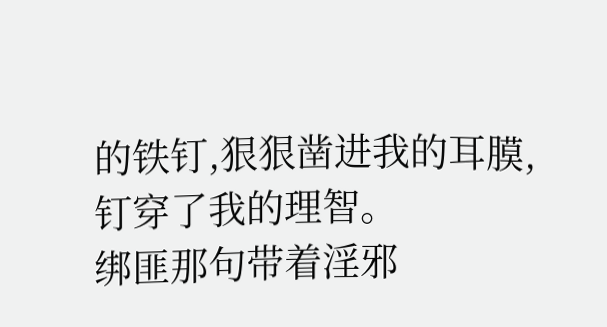的铁钉,狠狠凿进我的耳膜,钉穿了我的理智。
绑匪那句带着淫邪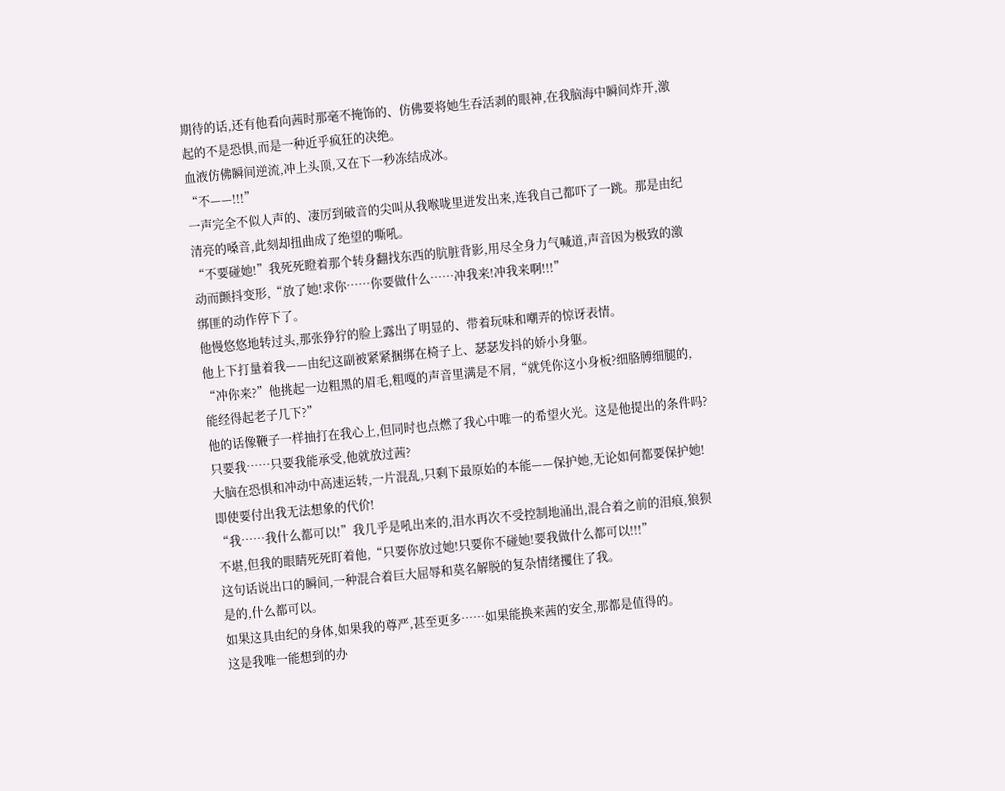期待的话,还有他看向茜时那毫不掩饰的、仿佛要将她生吞活剥的眼神,在我脑海中瞬间炸开,激起的不是恐惧,而是一种近乎疯狂的决绝。
血液仿佛瞬间逆流,冲上头顶,又在下一秒冻结成冰。
“不——!!!”
一声完全不似人声的、凄厉到破音的尖叫从我喉咙里迸发出来,连我自己都吓了一跳。那是由纪清亮的嗓音,此刻却扭曲成了绝望的嘶吼。
“不要碰她!”我死死瞪着那个转身翻找东西的肮脏背影,用尽全身力气喊道,声音因为极致的激动而颤抖变形,“放了她!求你……你要做什么……冲我来!冲我来啊!!!”
绑匪的动作停下了。
他慢悠悠地转过头,那张狰狞的脸上露出了明显的、带着玩味和嘲弄的惊讶表情。
他上下打量着我——由纪这副被紧紧捆绑在椅子上、瑟瑟发抖的娇小身躯。
“冲你来?”他挑起一边粗黑的眉毛,粗嘎的声音里满是不屑,“就凭你这小身板?细胳膊细腿的,能经得起老子几下?”
他的话像鞭子一样抽打在我心上,但同时也点燃了我心中唯一的希望火光。这是他提出的条件吗?只要我……只要我能承受,他就放过茜?
大脑在恐惧和冲动中高速运转,一片混乱,只剩下最原始的本能——保护她,无论如何都要保护她!即使要付出我无法想象的代价!
“我……我什么都可以!”我几乎是吼出来的,泪水再次不受控制地涌出,混合着之前的泪痕,狼狈不堪,但我的眼睛死死盯着他,“只要你放过她!只要你不碰她!要我做什么都可以!!!”
这句话说出口的瞬间,一种混合着巨大屈辱和莫名解脱的复杂情绪攫住了我。
是的,什么都可以。
如果这具由纪的身体,如果我的尊严,甚至更多……如果能换来茜的安全,那都是值得的。
这是我唯一能想到的办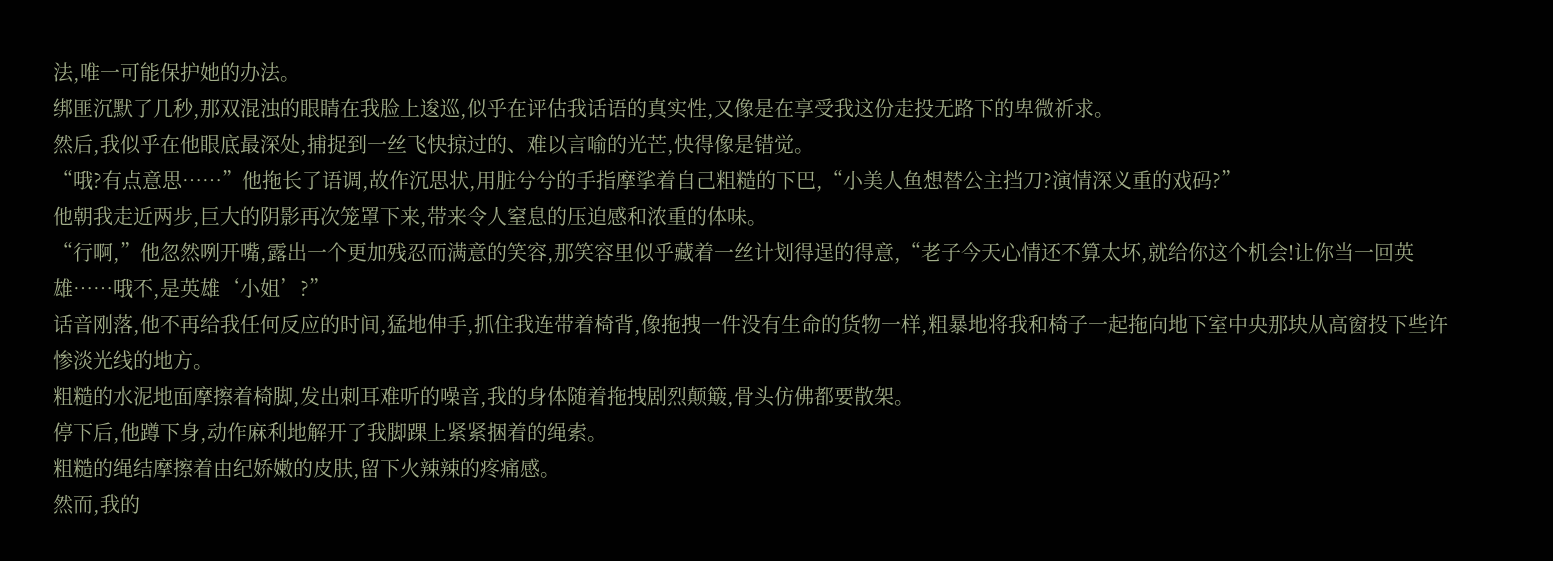法,唯一可能保护她的办法。
绑匪沉默了几秒,那双混浊的眼睛在我脸上逡巡,似乎在评估我话语的真实性,又像是在享受我这份走投无路下的卑微祈求。
然后,我似乎在他眼底最深处,捕捉到一丝飞快掠过的、难以言喻的光芒,快得像是错觉。
“哦?有点意思……”他拖长了语调,故作沉思状,用脏兮兮的手指摩挲着自己粗糙的下巴,“小美人鱼想替公主挡刀?演情深义重的戏码?”
他朝我走近两步,巨大的阴影再次笼罩下来,带来令人窒息的压迫感和浓重的体味。
“行啊,”他忽然咧开嘴,露出一个更加残忍而满意的笑容,那笑容里似乎藏着一丝计划得逞的得意,“老子今天心情还不算太坏,就给你这个机会!让你当一回英雄……哦不,是英雄‘小姐’?”
话音刚落,他不再给我任何反应的时间,猛地伸手,抓住我连带着椅背,像拖拽一件没有生命的货物一样,粗暴地将我和椅子一起拖向地下室中央那块从高窗投下些许惨淡光线的地方。
粗糙的水泥地面摩擦着椅脚,发出刺耳难听的噪音,我的身体随着拖拽剧烈颠簸,骨头仿佛都要散架。
停下后,他蹲下身,动作麻利地解开了我脚踝上紧紧捆着的绳索。
粗糙的绳结摩擦着由纪娇嫩的皮肤,留下火辣辣的疼痛感。
然而,我的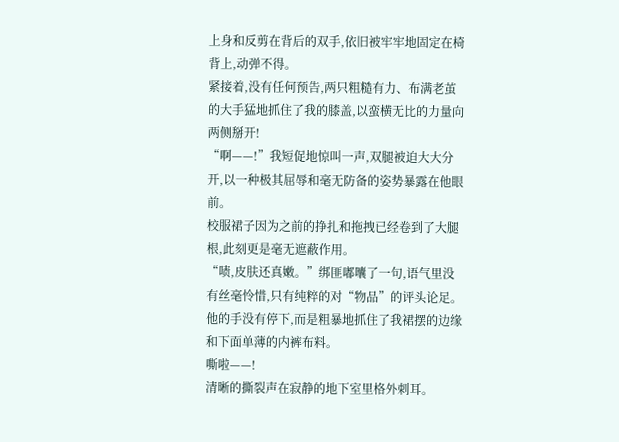上身和反剪在背后的双手,依旧被牢牢地固定在椅背上,动弹不得。
紧接着,没有任何预告,两只粗糙有力、布满老茧的大手猛地抓住了我的膝盖,以蛮横无比的力量向两侧掰开!
“啊——!”我短促地惊叫一声,双腿被迫大大分开,以一种极其屈辱和毫无防备的姿势暴露在他眼前。
校服裙子因为之前的挣扎和拖拽已经卷到了大腿根,此刻更是毫无遮蔽作用。
“啧,皮肤还真嫩。”绑匪嘟囔了一句,语气里没有丝毫怜惜,只有纯粹的对“物品”的评头论足。
他的手没有停下,而是粗暴地抓住了我裙摆的边缘和下面单薄的内裤布料。
嘶啦——!
清晰的撕裂声在寂静的地下室里格外刺耳。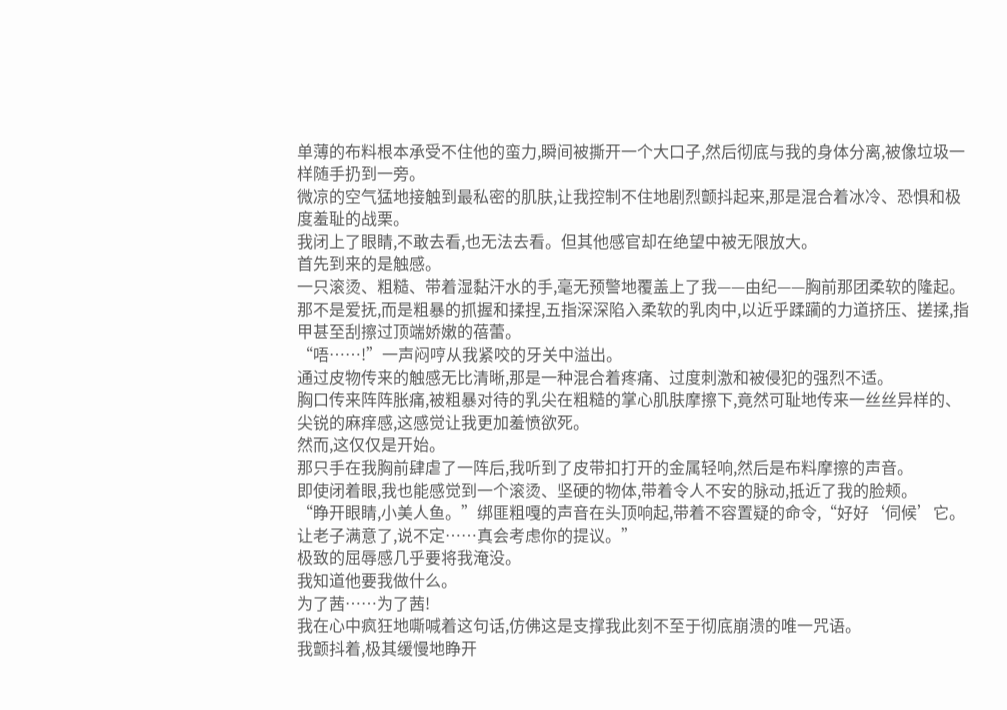单薄的布料根本承受不住他的蛮力,瞬间被撕开一个大口子,然后彻底与我的身体分离,被像垃圾一样随手扔到一旁。
微凉的空气猛地接触到最私密的肌肤,让我控制不住地剧烈颤抖起来,那是混合着冰冷、恐惧和极度羞耻的战栗。
我闭上了眼睛,不敢去看,也无法去看。但其他感官却在绝望中被无限放大。
首先到来的是触感。
一只滚烫、粗糙、带着湿黏汗水的手,毫无预警地覆盖上了我——由纪——胸前那团柔软的隆起。
那不是爱抚,而是粗暴的抓握和揉捏,五指深深陷入柔软的乳肉中,以近乎蹂躏的力道挤压、搓揉,指甲甚至刮擦过顶端娇嫩的蓓蕾。
“唔……!”一声闷哼从我紧咬的牙关中溢出。
通过皮物传来的触感无比清晰,那是一种混合着疼痛、过度刺激和被侵犯的强烈不适。
胸口传来阵阵胀痛,被粗暴对待的乳尖在粗糙的掌心肌肤摩擦下,竟然可耻地传来一丝丝异样的、尖锐的麻痒感,这感觉让我更加羞愤欲死。
然而,这仅仅是开始。
那只手在我胸前肆虐了一阵后,我听到了皮带扣打开的金属轻响,然后是布料摩擦的声音。
即使闭着眼,我也能感觉到一个滚烫、坚硬的物体,带着令人不安的脉动,抵近了我的脸颊。
“睁开眼睛,小美人鱼。”绑匪粗嘎的声音在头顶响起,带着不容置疑的命令,“好好‘伺候’它。让老子满意了,说不定……真会考虑你的提议。”
极致的屈辱感几乎要将我淹没。
我知道他要我做什么。
为了茜……为了茜!
我在心中疯狂地嘶喊着这句话,仿佛这是支撑我此刻不至于彻底崩溃的唯一咒语。
我颤抖着,极其缓慢地睁开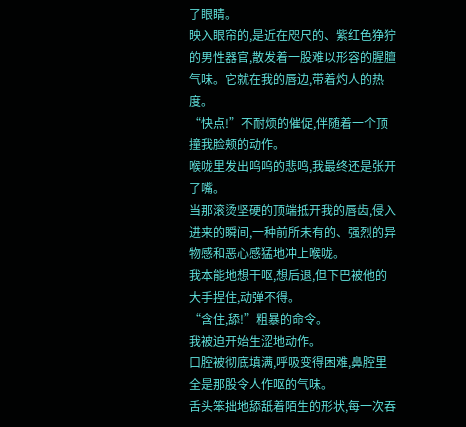了眼睛。
映入眼帘的,是近在咫尺的、紫红色狰狞的男性器官,散发着一股难以形容的腥膻气味。它就在我的唇边,带着灼人的热度。
“快点!”不耐烦的催促,伴随着一个顶撞我脸颊的动作。
喉咙里发出呜呜的悲鸣,我最终还是张开了嘴。
当那滚烫坚硬的顶端抵开我的唇齿,侵入进来的瞬间,一种前所未有的、强烈的异物感和恶心感猛地冲上喉咙。
我本能地想干呕,想后退,但下巴被他的大手捏住,动弹不得。
“含住,舔!”粗暴的命令。
我被迫开始生涩地动作。
口腔被彻底填满,呼吸变得困难,鼻腔里全是那股令人作呕的气味。
舌头笨拙地舔舐着陌生的形状,每一次吞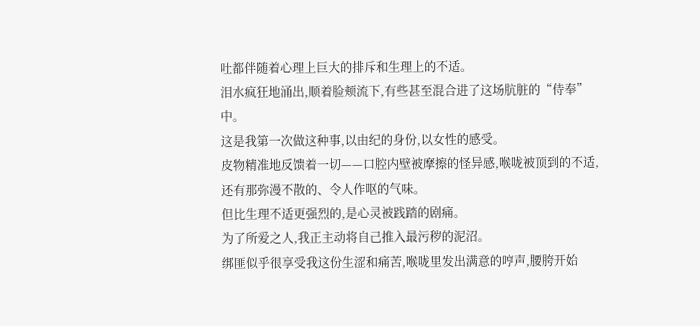吐都伴随着心理上巨大的排斥和生理上的不适。
泪水疯狂地涌出,顺着脸颊流下,有些甚至混合进了这场肮脏的“侍奉”中。
这是我第一次做这种事,以由纪的身份,以女性的感受。
皮物精准地反馈着一切——口腔内壁被摩擦的怪异感,喉咙被顶到的不适,还有那弥漫不散的、令人作呕的气味。
但比生理不适更强烈的,是心灵被践踏的剧痛。
为了所爱之人,我正主动将自己推入最污秽的泥沼。
绑匪似乎很享受我这份生涩和痛苦,喉咙里发出满意的哼声,腰胯开始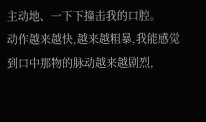主动地、一下下撞击我的口腔。
动作越来越快,越来越粗暴,我能感觉到口中那物的脉动越来越剧烈,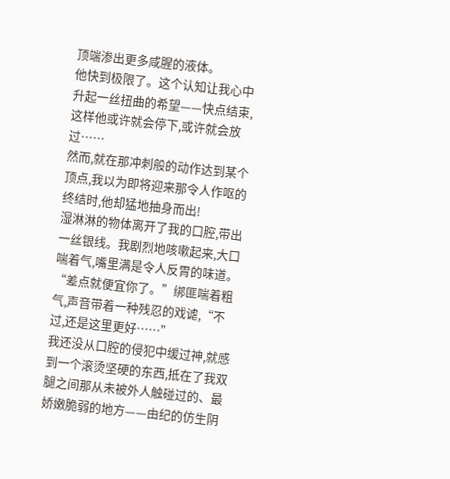顶端渗出更多咸腥的液体。
他快到极限了。这个认知让我心中升起一丝扭曲的希望——快点结束,这样他或许就会停下,或许就会放过……
然而,就在那冲刺般的动作达到某个顶点,我以为即将迎来那令人作呕的终结时,他却猛地抽身而出!
湿淋淋的物体离开了我的口腔,带出一丝银线。我剧烈地咳嗽起来,大口喘着气,嘴里满是令人反胃的味道。
“差点就便宜你了。”绑匪喘着粗气,声音带着一种残忍的戏谑,“不过,还是这里更好……”
我还没从口腔的侵犯中缓过神,就感到一个滚烫坚硬的东西,抵在了我双腿之间那从未被外人触碰过的、最娇嫩脆弱的地方——由纪的仿生阴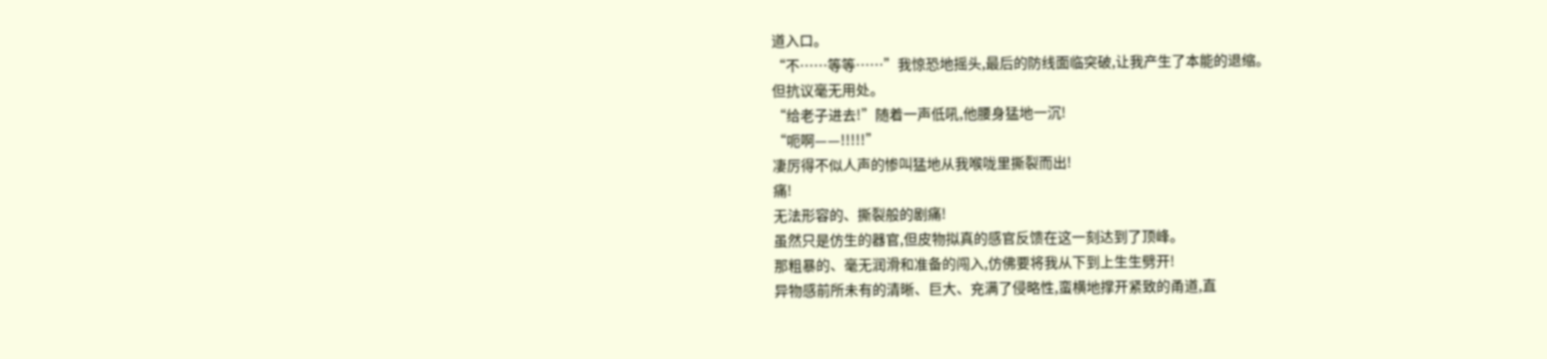道入口。
“不……等等……”我惊恐地摇头,最后的防线面临突破,让我产生了本能的退缩。
但抗议毫无用处。
“给老子进去!”随着一声低吼,他腰身猛地一沉!
“呃啊——!!!!!”
凄厉得不似人声的惨叫猛地从我喉咙里撕裂而出!
痛!
无法形容的、撕裂般的剧痛!
虽然只是仿生的器官,但皮物拟真的感官反馈在这一刻达到了顶峰。
那粗暴的、毫无润滑和准备的闯入,仿佛要将我从下到上生生劈开!
异物感前所未有的清晰、巨大、充满了侵略性,蛮横地撑开紧致的甬道,直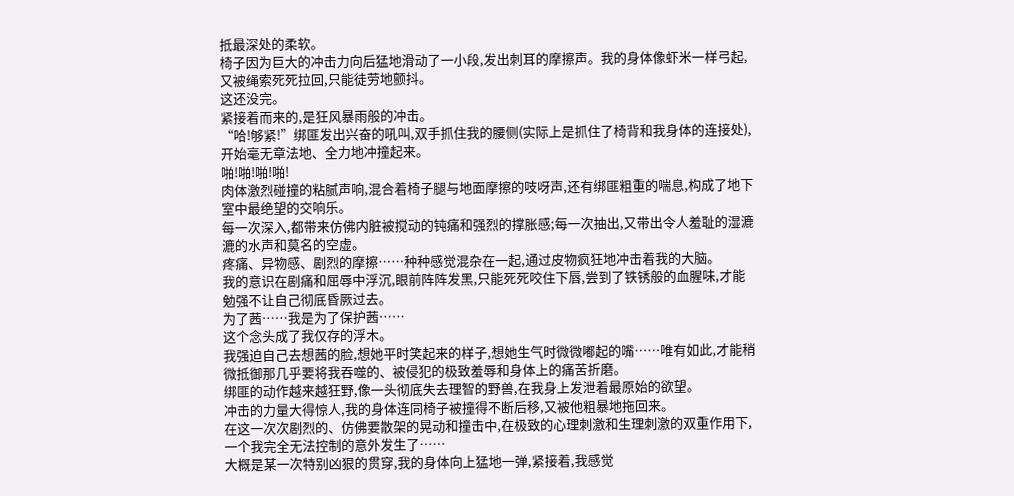抵最深处的柔软。
椅子因为巨大的冲击力向后猛地滑动了一小段,发出刺耳的摩擦声。我的身体像虾米一样弓起,又被绳索死死拉回,只能徒劳地颤抖。
这还没完。
紧接着而来的,是狂风暴雨般的冲击。
“哈!够紧!”绑匪发出兴奋的吼叫,双手抓住我的腰侧(实际上是抓住了椅背和我身体的连接处),开始毫无章法地、全力地冲撞起来。
啪!啪!啪!啪!
肉体激烈碰撞的粘腻声响,混合着椅子腿与地面摩擦的吱呀声,还有绑匪粗重的喘息,构成了地下室中最绝望的交响乐。
每一次深入,都带来仿佛内脏被搅动的钝痛和强烈的撑胀感;每一次抽出,又带出令人羞耻的湿漉漉的水声和莫名的空虚。
疼痛、异物感、剧烈的摩擦……种种感觉混杂在一起,通过皮物疯狂地冲击着我的大脑。
我的意识在剧痛和屈辱中浮沉,眼前阵阵发黑,只能死死咬住下唇,尝到了铁锈般的血腥味,才能勉强不让自己彻底昏厥过去。
为了茜……我是为了保护茜……
这个念头成了我仅存的浮木。
我强迫自己去想茜的脸,想她平时笑起来的样子,想她生气时微微嘟起的嘴……唯有如此,才能稍微抵御那几乎要将我吞噬的、被侵犯的极致羞辱和身体上的痛苦折磨。
绑匪的动作越来越狂野,像一头彻底失去理智的野兽,在我身上发泄着最原始的欲望。
冲击的力量大得惊人,我的身体连同椅子被撞得不断后移,又被他粗暴地拖回来。
在这一次次剧烈的、仿佛要散架的晃动和撞击中,在极致的心理刺激和生理刺激的双重作用下,一个我完全无法控制的意外发生了……
大概是某一次特别凶狠的贯穿,我的身体向上猛地一弹,紧接着,我感觉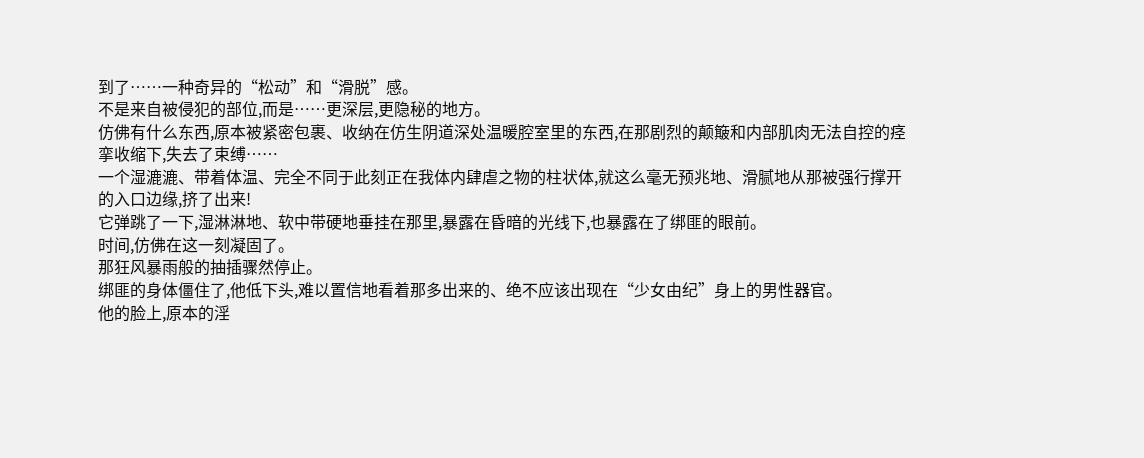到了……一种奇异的“松动”和“滑脱”感。
不是来自被侵犯的部位,而是……更深层,更隐秘的地方。
仿佛有什么东西,原本被紧密包裹、收纳在仿生阴道深处温暖腔室里的东西,在那剧烈的颠簸和内部肌肉无法自控的痉挛收缩下,失去了束缚……
一个湿漉漉、带着体温、完全不同于此刻正在我体内肆虐之物的柱状体,就这么毫无预兆地、滑腻地从那被强行撑开的入口边缘,挤了出来!
它弹跳了一下,湿淋淋地、软中带硬地垂挂在那里,暴露在昏暗的光线下,也暴露在了绑匪的眼前。
时间,仿佛在这一刻凝固了。
那狂风暴雨般的抽插骤然停止。
绑匪的身体僵住了,他低下头,难以置信地看着那多出来的、绝不应该出现在“少女由纪”身上的男性器官。
他的脸上,原本的淫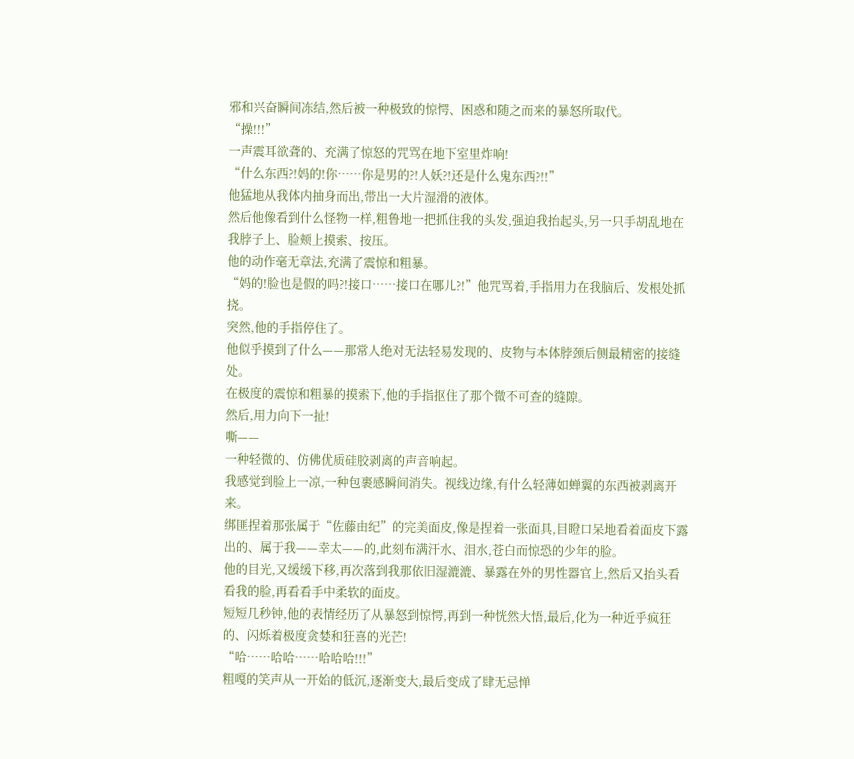邪和兴奋瞬间冻结,然后被一种极致的惊愕、困惑和随之而来的暴怒所取代。
“操!!!”
一声震耳欲聋的、充满了惊怒的咒骂在地下室里炸响!
“什么东西?!妈的!你……你是男的?!人妖?!还是什么鬼东西?!!”
他猛地从我体内抽身而出,带出一大片湿滑的液体。
然后他像看到什么怪物一样,粗鲁地一把抓住我的头发,强迫我抬起头,另一只手胡乱地在我脖子上、脸颊上摸索、按压。
他的动作毫无章法,充满了震惊和粗暴。
“妈的!脸也是假的吗?!接口……接口在哪儿?!”他咒骂着,手指用力在我脑后、发根处抓挠。
突然,他的手指停住了。
他似乎摸到了什么——那常人绝对无法轻易发现的、皮物与本体脖颈后侧最精密的接缝处。
在极度的震惊和粗暴的摸索下,他的手指抠住了那个微不可查的缝隙。
然后,用力向下一扯!
嘶——
一种轻微的、仿佛优质硅胶剥离的声音响起。
我感觉到脸上一凉,一种包裹感瞬间消失。视线边缘,有什么轻薄如蝉翼的东西被剥离开来。
绑匪捏着那张属于“佐藤由纪”的完美面皮,像是捏着一张面具,目瞪口呆地看着面皮下露出的、属于我——幸太——的,此刻布满汗水、泪水,苍白而惊恐的少年的脸。
他的目光,又缓缓下移,再次落到我那依旧湿漉漉、暴露在外的男性器官上,然后又抬头看看我的脸,再看看手中柔软的面皮。
短短几秒钟,他的表情经历了从暴怒到惊愕,再到一种恍然大悟,最后,化为一种近乎疯狂的、闪烁着极度贪婪和狂喜的光芒!
“哈……哈哈……哈哈哈!!!”
粗嘎的笑声从一开始的低沉,逐渐变大,最后变成了肆无忌惮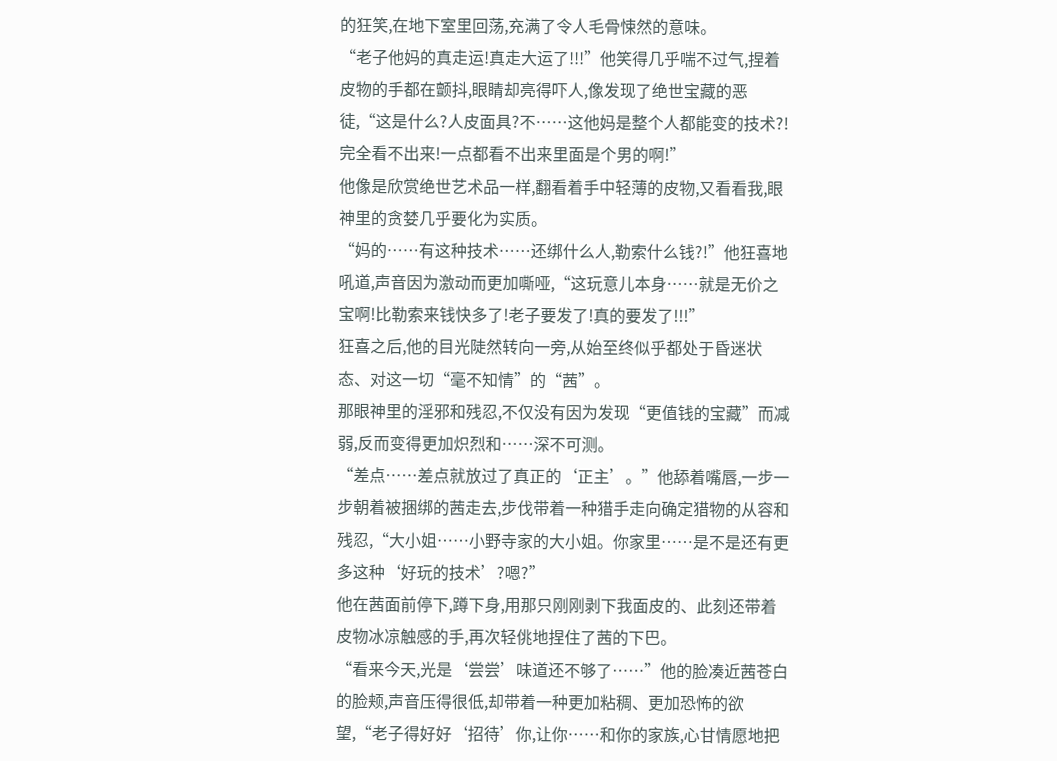的狂笑,在地下室里回荡,充满了令人毛骨悚然的意味。
“老子他妈的真走运!真走大运了!!!”他笑得几乎喘不过气,捏着皮物的手都在颤抖,眼睛却亮得吓人,像发现了绝世宝藏的恶徒,“这是什么?人皮面具?不……这他妈是整个人都能变的技术?!完全看不出来!一点都看不出来里面是个男的啊!”
他像是欣赏绝世艺术品一样,翻看着手中轻薄的皮物,又看看我,眼神里的贪婪几乎要化为实质。
“妈的……有这种技术……还绑什么人,勒索什么钱?!”他狂喜地吼道,声音因为激动而更加嘶哑,“这玩意儿本身……就是无价之宝啊!比勒索来钱快多了!老子要发了!真的要发了!!!”
狂喜之后,他的目光陡然转向一旁,从始至终似乎都处于昏迷状态、对这一切“毫不知情”的“茜”。
那眼神里的淫邪和残忍,不仅没有因为发现“更值钱的宝藏”而减弱,反而变得更加炽烈和……深不可测。
“差点……差点就放过了真正的‘正主’。”他舔着嘴唇,一步一步朝着被捆绑的茜走去,步伐带着一种猎手走向确定猎物的从容和残忍,“大小姐……小野寺家的大小姐。你家里……是不是还有更多这种‘好玩的技术’?嗯?”
他在茜面前停下,蹲下身,用那只刚刚剥下我面皮的、此刻还带着皮物冰凉触感的手,再次轻佻地捏住了茜的下巴。
“看来今天,光是‘尝尝’味道还不够了……”他的脸凑近茜苍白的脸颊,声音压得很低,却带着一种更加粘稠、更加恐怖的欲望,“老子得好好‘招待’你,让你……和你的家族,心甘情愿地把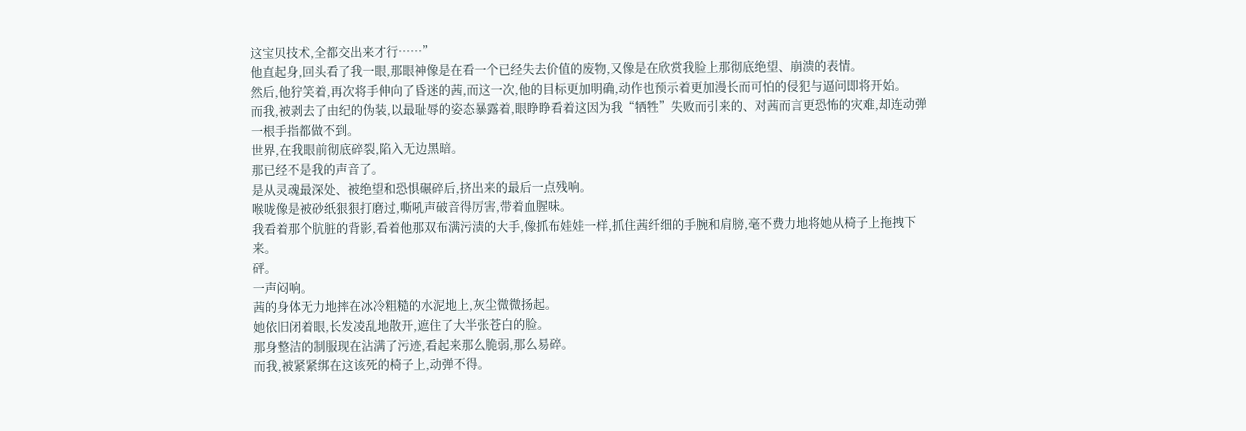这宝贝技术,全都交出来才行……”
他直起身,回头看了我一眼,那眼神像是在看一个已经失去价值的废物,又像是在欣赏我脸上那彻底绝望、崩溃的表情。
然后,他狞笑着,再次将手伸向了昏迷的茜,而这一次,他的目标更加明确,动作也预示着更加漫长而可怕的侵犯与逼问即将开始。
而我,被剥去了由纪的伪装,以最耻辱的姿态暴露着,眼睁睁看着这因为我“牺牲”失败而引来的、对茜而言更恐怖的灾难,却连动弹一根手指都做不到。
世界,在我眼前彻底碎裂,陷入无边黑暗。
那已经不是我的声音了。
是从灵魂最深处、被绝望和恐惧碾碎后,挤出来的最后一点残响。
喉咙像是被砂纸狠狠打磨过,嘶吼声破音得厉害,带着血腥味。
我看着那个肮脏的背影,看着他那双布满污渍的大手,像抓布娃娃一样,抓住茜纤细的手腕和肩膀,毫不费力地将她从椅子上拖拽下来。
砰。
一声闷响。
茜的身体无力地摔在冰冷粗糙的水泥地上,灰尘微微扬起。
她依旧闭着眼,长发凌乱地散开,遮住了大半张苍白的脸。
那身整洁的制服现在沾满了污迹,看起来那么脆弱,那么易碎。
而我,被紧紧绑在这该死的椅子上,动弹不得。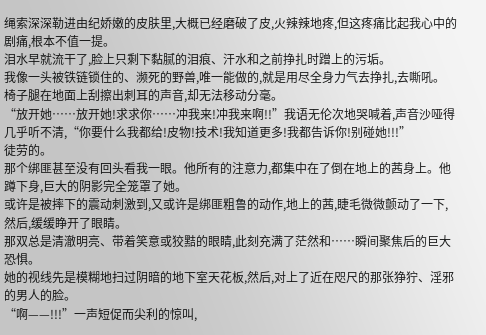绳索深深勒进由纪娇嫩的皮肤里,大概已经磨破了皮,火辣辣地疼,但这疼痛比起我心中的剧痛,根本不值一提。
泪水早就流干了,脸上只剩下黏腻的泪痕、汗水和之前挣扎时蹭上的污垢。
我像一头被铁链锁住的、濒死的野兽,唯一能做的,就是用尽全身力气去挣扎,去嘶吼。
椅子腿在地面上刮擦出刺耳的声音,却无法移动分毫。
“放开她……放开她!求求你……冲我来!冲我来啊!!”我语无伦次地哭喊着,声音沙哑得几乎听不清,“你要什么我都给!皮物!技术!我知道更多!我都告诉你!别碰她!!!”
徒劳的。
那个绑匪甚至没有回头看我一眼。他所有的注意力,都集中在了倒在地上的茜身上。他蹲下身,巨大的阴影完全笼罩了她。
或许是被摔下的震动刺激到,又或许是绑匪粗鲁的动作,地上的茜,睫毛微微颤动了一下,然后,缓缓睁开了眼睛。
那双总是清澈明亮、带着笑意或狡黠的眼睛,此刻充满了茫然和……瞬间聚焦后的巨大恐惧。
她的视线先是模糊地扫过阴暗的地下室天花板,然后,对上了近在咫尺的那张狰狞、淫邪的男人的脸。
“啊——!!!”一声短促而尖利的惊叫,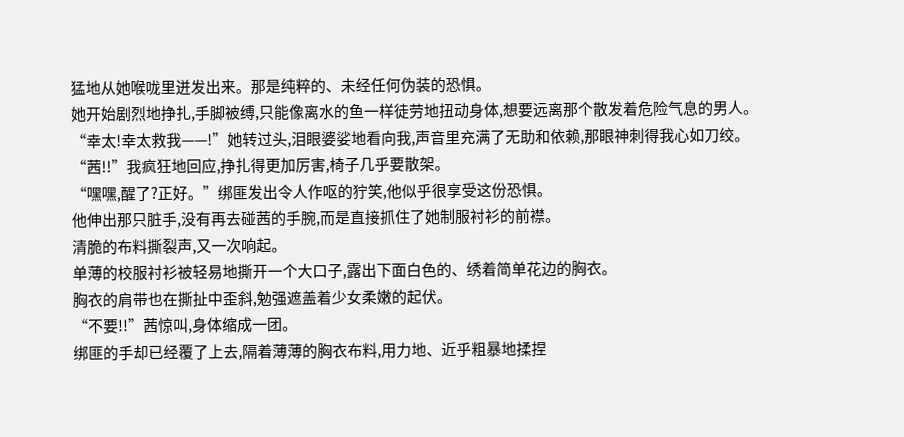猛地从她喉咙里迸发出来。那是纯粹的、未经任何伪装的恐惧。
她开始剧烈地挣扎,手脚被缚,只能像离水的鱼一样徒劳地扭动身体,想要远离那个散发着危险气息的男人。
“幸太!幸太救我——!”她转过头,泪眼婆娑地看向我,声音里充满了无助和依赖,那眼神刺得我心如刀绞。
“茜!!”我疯狂地回应,挣扎得更加厉害,椅子几乎要散架。
“嘿嘿,醒了?正好。”绑匪发出令人作呕的狞笑,他似乎很享受这份恐惧。
他伸出那只脏手,没有再去碰茜的手腕,而是直接抓住了她制服衬衫的前襟。
清脆的布料撕裂声,又一次响起。
单薄的校服衬衫被轻易地撕开一个大口子,露出下面白色的、绣着简单花边的胸衣。
胸衣的肩带也在撕扯中歪斜,勉强遮盖着少女柔嫩的起伏。
“不要!!”茜惊叫,身体缩成一团。
绑匪的手却已经覆了上去,隔着薄薄的胸衣布料,用力地、近乎粗暴地揉捏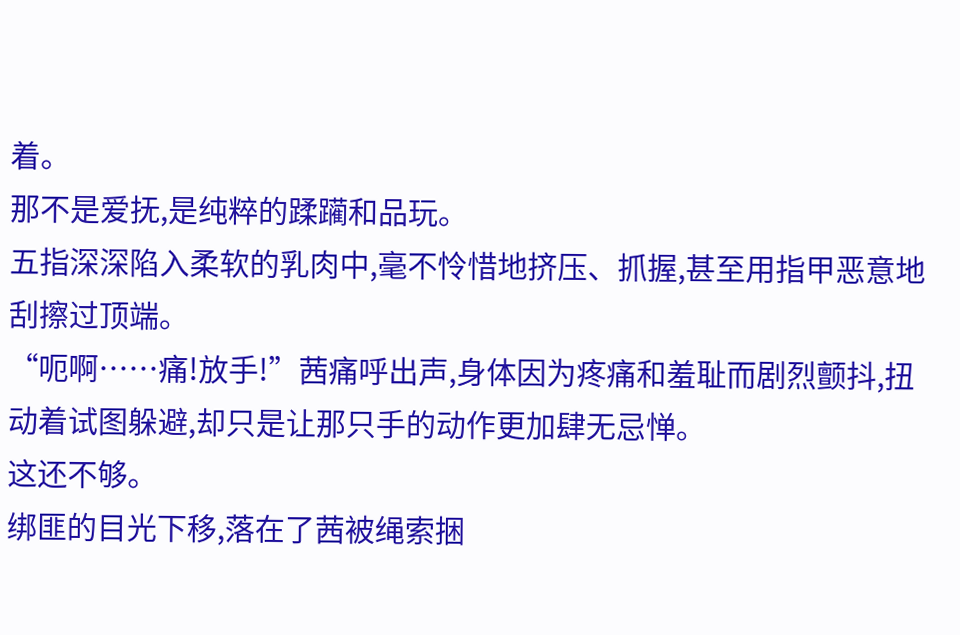着。
那不是爱抚,是纯粹的蹂躏和品玩。
五指深深陷入柔软的乳肉中,毫不怜惜地挤压、抓握,甚至用指甲恶意地刮擦过顶端。
“呃啊……痛!放手!”茜痛呼出声,身体因为疼痛和羞耻而剧烈颤抖,扭动着试图躲避,却只是让那只手的动作更加肆无忌惮。
这还不够。
绑匪的目光下移,落在了茜被绳索捆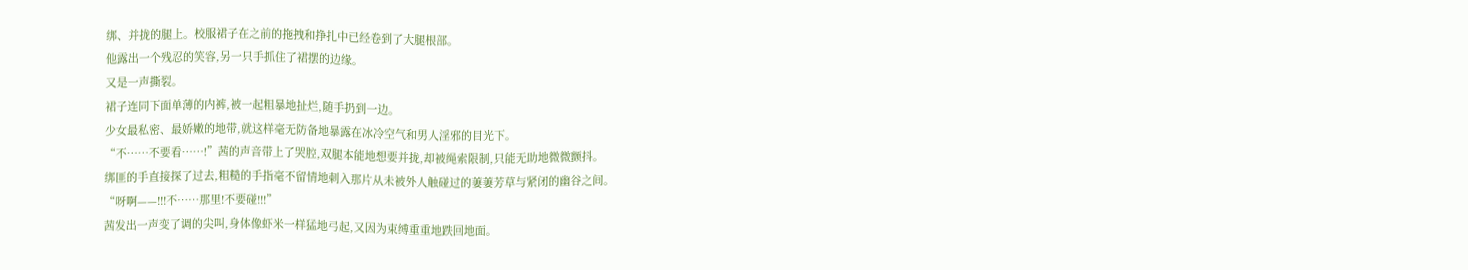绑、并拢的腿上。校服裙子在之前的拖拽和挣扎中已经卷到了大腿根部。
他露出一个残忍的笑容,另一只手抓住了裙摆的边缘。
又是一声撕裂。
裙子连同下面单薄的内裤,被一起粗暴地扯烂,随手扔到一边。
少女最私密、最娇嫩的地带,就这样毫无防备地暴露在冰冷空气和男人淫邪的目光下。
“不……不要看……!”茜的声音带上了哭腔,双腿本能地想要并拢,却被绳索限制,只能无助地微微颤抖。
绑匪的手直接探了过去,粗糙的手指毫不留情地刺入那片从未被外人触碰过的萋萋芳草与紧闭的幽谷之间。
“呀啊——!!!不……那里!不要碰!!!”
茜发出一声变了调的尖叫,身体像虾米一样猛地弓起,又因为束缚重重地跌回地面。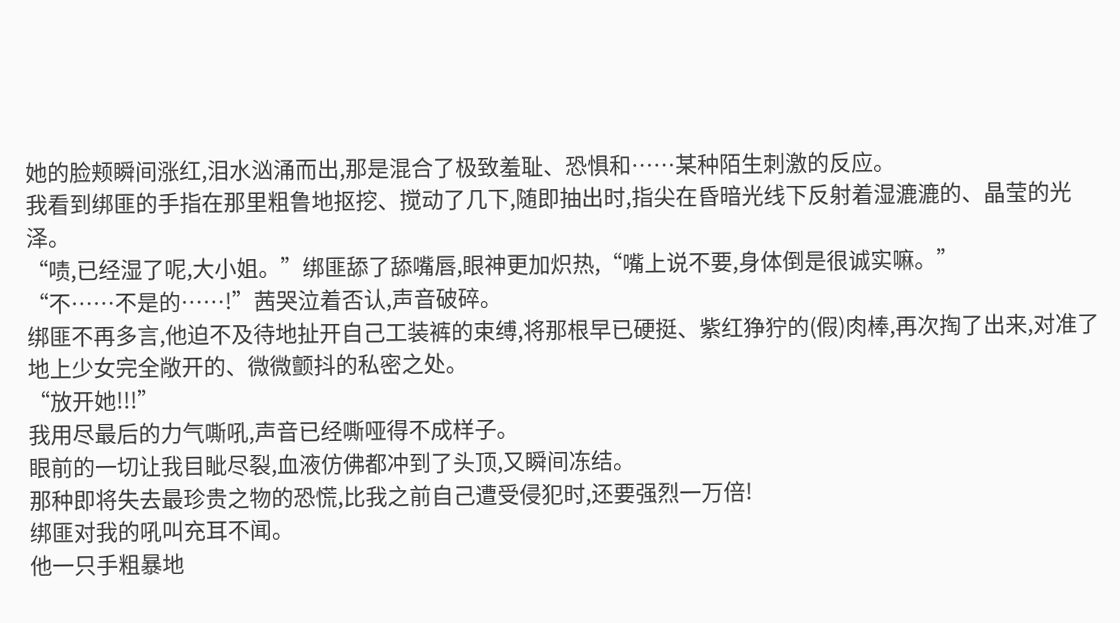她的脸颊瞬间涨红,泪水汹涌而出,那是混合了极致羞耻、恐惧和……某种陌生刺激的反应。
我看到绑匪的手指在那里粗鲁地抠挖、搅动了几下,随即抽出时,指尖在昏暗光线下反射着湿漉漉的、晶莹的光泽。
“啧,已经湿了呢,大小姐。”绑匪舔了舔嘴唇,眼神更加炽热,“嘴上说不要,身体倒是很诚实嘛。”
“不……不是的……!”茜哭泣着否认,声音破碎。
绑匪不再多言,他迫不及待地扯开自己工装裤的束缚,将那根早已硬挺、紫红狰狞的(假)肉棒,再次掏了出来,对准了地上少女完全敞开的、微微颤抖的私密之处。
“放开她!!!”
我用尽最后的力气嘶吼,声音已经嘶哑得不成样子。
眼前的一切让我目眦尽裂,血液仿佛都冲到了头顶,又瞬间冻结。
那种即将失去最珍贵之物的恐慌,比我之前自己遭受侵犯时,还要强烈一万倍!
绑匪对我的吼叫充耳不闻。
他一只手粗暴地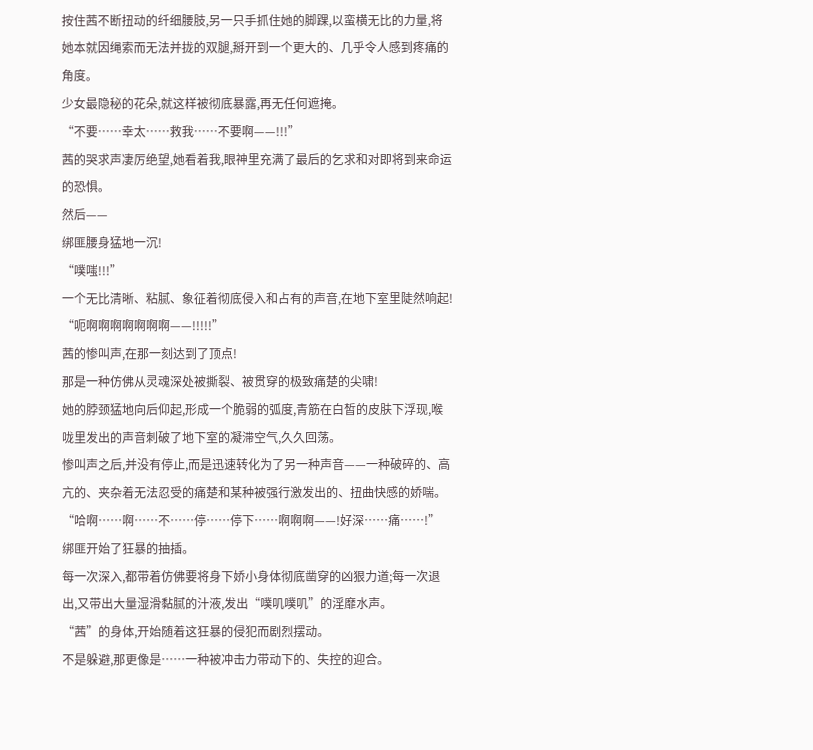按住茜不断扭动的纤细腰肢,另一只手抓住她的脚踝,以蛮横无比的力量,将她本就因绳索而无法并拢的双腿,掰开到一个更大的、几乎令人感到疼痛的角度。
少女最隐秘的花朵,就这样被彻底暴露,再无任何遮掩。
“不要……幸太……救我……不要啊——!!!”
茜的哭求声凄厉绝望,她看着我,眼神里充满了最后的乞求和对即将到来命运的恐惧。
然后——
绑匪腰身猛地一沉!
“噗嗤!!!”
一个无比清晰、粘腻、象征着彻底侵入和占有的声音,在地下室里陡然响起!
“呃啊啊啊啊啊啊啊——!!!!!”
茜的惨叫声,在那一刻达到了顶点!
那是一种仿佛从灵魂深处被撕裂、被贯穿的极致痛楚的尖啸!
她的脖颈猛地向后仰起,形成一个脆弱的弧度,青筋在白皙的皮肤下浮现,喉咙里发出的声音刺破了地下室的凝滞空气,久久回荡。
惨叫声之后,并没有停止,而是迅速转化为了另一种声音——一种破碎的、高亢的、夹杂着无法忍受的痛楚和某种被强行激发出的、扭曲快感的娇喘。
“哈啊……啊……不……停……停下……啊啊啊——!好深……痛……!”
绑匪开始了狂暴的抽插。
每一次深入,都带着仿佛要将身下娇小身体彻底凿穿的凶狠力道;每一次退出,又带出大量湿滑黏腻的汁液,发出“噗叽噗叽”的淫靡水声。
“茜”的身体,开始随着这狂暴的侵犯而剧烈摆动。
不是躲避,那更像是……一种被冲击力带动下的、失控的迎合。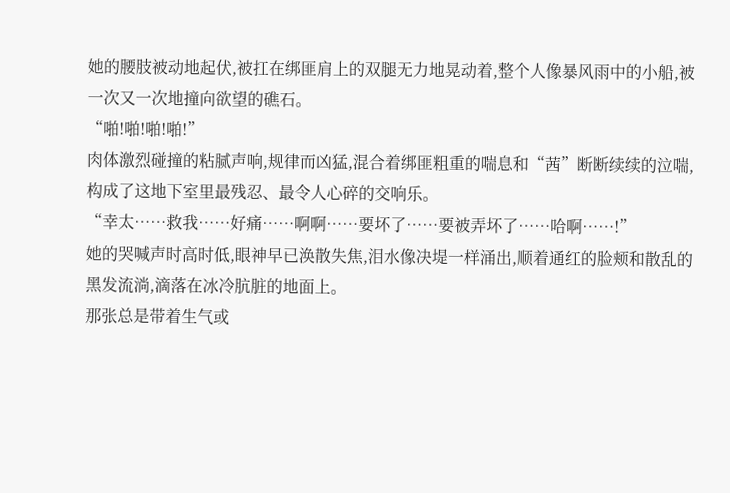她的腰肢被动地起伏,被扛在绑匪肩上的双腿无力地晃动着,整个人像暴风雨中的小船,被一次又一次地撞向欲望的礁石。
“啪!啪!啪!啪!”
肉体激烈碰撞的粘腻声响,规律而凶猛,混合着绑匪粗重的喘息和“茜”断断续续的泣喘,构成了这地下室里最残忍、最令人心碎的交响乐。
“幸太……救我……好痛……啊啊……要坏了……要被弄坏了……哈啊……!”
她的哭喊声时高时低,眼神早已涣散失焦,泪水像决堤一样涌出,顺着通红的脸颊和散乱的黑发流淌,滴落在冰冷肮脏的地面上。
那张总是带着生气或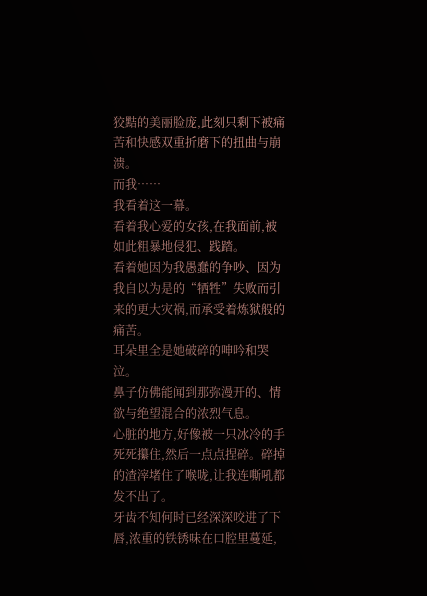狡黠的美丽脸庞,此刻只剩下被痛苦和快感双重折磨下的扭曲与崩溃。
而我……
我看着这一幕。
看着我心爱的女孩,在我面前,被如此粗暴地侵犯、践踏。
看着她因为我愚蠢的争吵、因为我自以为是的“牺牲”失败而引来的更大灾祸,而承受着炼狱般的痛苦。
耳朵里全是她破碎的呻吟和哭泣。
鼻子仿佛能闻到那弥漫开的、情欲与绝望混合的浓烈气息。
心脏的地方,好像被一只冰冷的手死死攥住,然后一点点捏碎。碎掉的渣滓堵住了喉咙,让我连嘶吼都发不出了。
牙齿不知何时已经深深咬进了下唇,浓重的铁锈味在口腔里蔓延,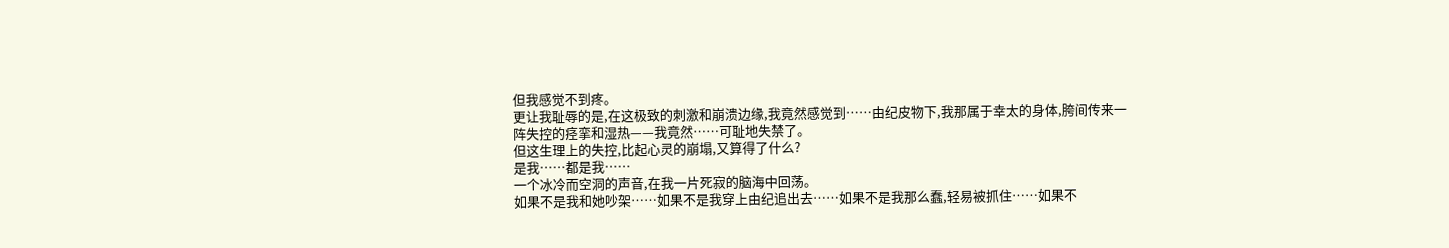但我感觉不到疼。
更让我耻辱的是,在这极致的刺激和崩溃边缘,我竟然感觉到……由纪皮物下,我那属于幸太的身体,胯间传来一阵失控的痉挛和湿热——我竟然……可耻地失禁了。
但这生理上的失控,比起心灵的崩塌,又算得了什么?
是我……都是我……
一个冰冷而空洞的声音,在我一片死寂的脑海中回荡。
如果不是我和她吵架……如果不是我穿上由纪追出去……如果不是我那么蠢,轻易被抓住……如果不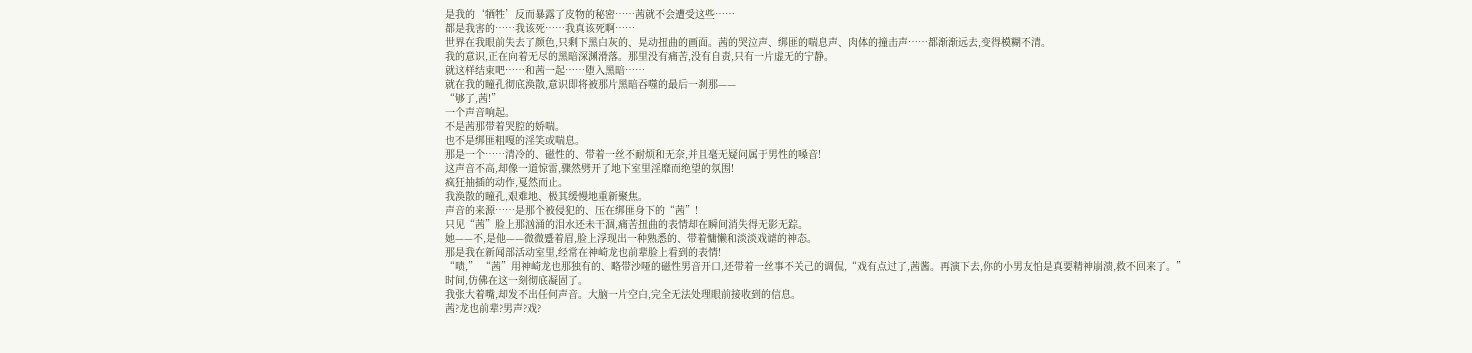是我的‘牺牲’反而暴露了皮物的秘密……茜就不会遭受这些……
都是我害的……我该死……我真该死啊……
世界在我眼前失去了颜色,只剩下黑白灰的、晃动扭曲的画面。茜的哭泣声、绑匪的喘息声、肉体的撞击声……都渐渐远去,变得模糊不清。
我的意识,正在向着无尽的黑暗深渊滑落。那里没有痛苦,没有自责,只有一片虚无的宁静。
就这样结束吧……和茜一起……堕入黑暗……
就在我的瞳孔彻底涣散,意识即将被那片黑暗吞噬的最后一刹那——
“够了,茜!”
一个声音响起。
不是茜那带着哭腔的娇喘。
也不是绑匪粗嘎的淫笑或喘息。
那是一个……清冷的、磁性的、带着一丝不耐烦和无奈,并且毫无疑问属于男性的嗓音!
这声音不高,却像一道惊雷,骤然劈开了地下室里淫靡而绝望的氛围!
疯狂抽插的动作,戛然而止。
我涣散的瞳孔,艰难地、极其缓慢地重新聚焦。
声音的来源……是那个被侵犯的、压在绑匪身下的“茜”!
只见“茜”脸上那汹涌的泪水还未干涸,痛苦扭曲的表情却在瞬间消失得无影无踪。
她——不,是他——微微蹙着眉,脸上浮现出一种熟悉的、带着慵懒和淡淡戏谑的神态。
那是我在新闻部活动室里,经常在神崎龙也前辈脸上看到的表情!
“啧,” “茜”用神崎龙也那独有的、略带沙哑的磁性男音开口,还带着一丝事不关己的调侃,“戏有点过了,茜酱。再演下去,你的小男友怕是真要精神崩溃,救不回来了。”
时间,仿佛在这一刻彻底凝固了。
我张大着嘴,却发不出任何声音。大脑一片空白,完全无法处理眼前接收到的信息。
茜?龙也前辈?男声?戏?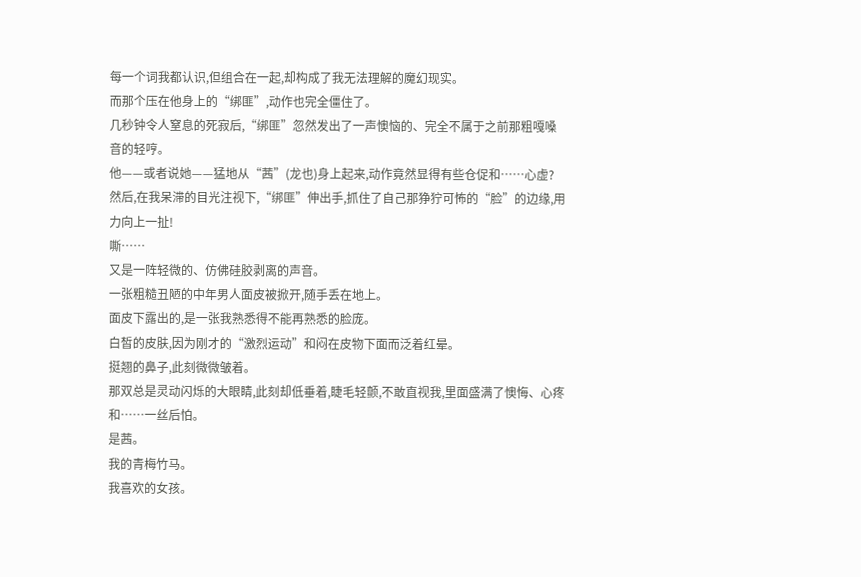每一个词我都认识,但组合在一起,却构成了我无法理解的魔幻现实。
而那个压在他身上的“绑匪”,动作也完全僵住了。
几秒钟令人窒息的死寂后,“绑匪”忽然发出了一声懊恼的、完全不属于之前那粗嘎嗓音的轻哼。
他——或者说她——猛地从“茜”(龙也)身上起来,动作竟然显得有些仓促和……心虚?
然后,在我呆滞的目光注视下,“绑匪”伸出手,抓住了自己那狰狞可怖的“脸”的边缘,用力向上一扯!
嘶……
又是一阵轻微的、仿佛硅胶剥离的声音。
一张粗糙丑陋的中年男人面皮被掀开,随手丢在地上。
面皮下露出的,是一张我熟悉得不能再熟悉的脸庞。
白皙的皮肤,因为刚才的“激烈运动”和闷在皮物下面而泛着红晕。
挺翘的鼻子,此刻微微皱着。
那双总是灵动闪烁的大眼睛,此刻却低垂着,睫毛轻颤,不敢直视我,里面盛满了懊悔、心疼和……一丝后怕。
是茜。
我的青梅竹马。
我喜欢的女孩。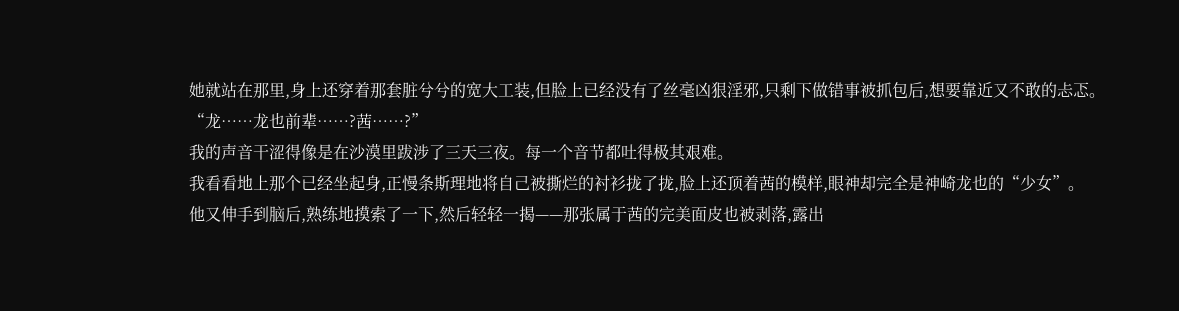她就站在那里,身上还穿着那套脏兮兮的宽大工装,但脸上已经没有了丝毫凶狠淫邪,只剩下做错事被抓包后,想要靠近又不敢的忐忑。
“龙……龙也前辈……?茜……?”
我的声音干涩得像是在沙漠里跋涉了三天三夜。每一个音节都吐得极其艰难。
我看看地上那个已经坐起身,正慢条斯理地将自己被撕烂的衬衫拢了拢,脸上还顶着茜的模样,眼神却完全是神崎龙也的“少女”。
他又伸手到脑后,熟练地摸索了一下,然后轻轻一揭——那张属于茜的完美面皮也被剥落,露出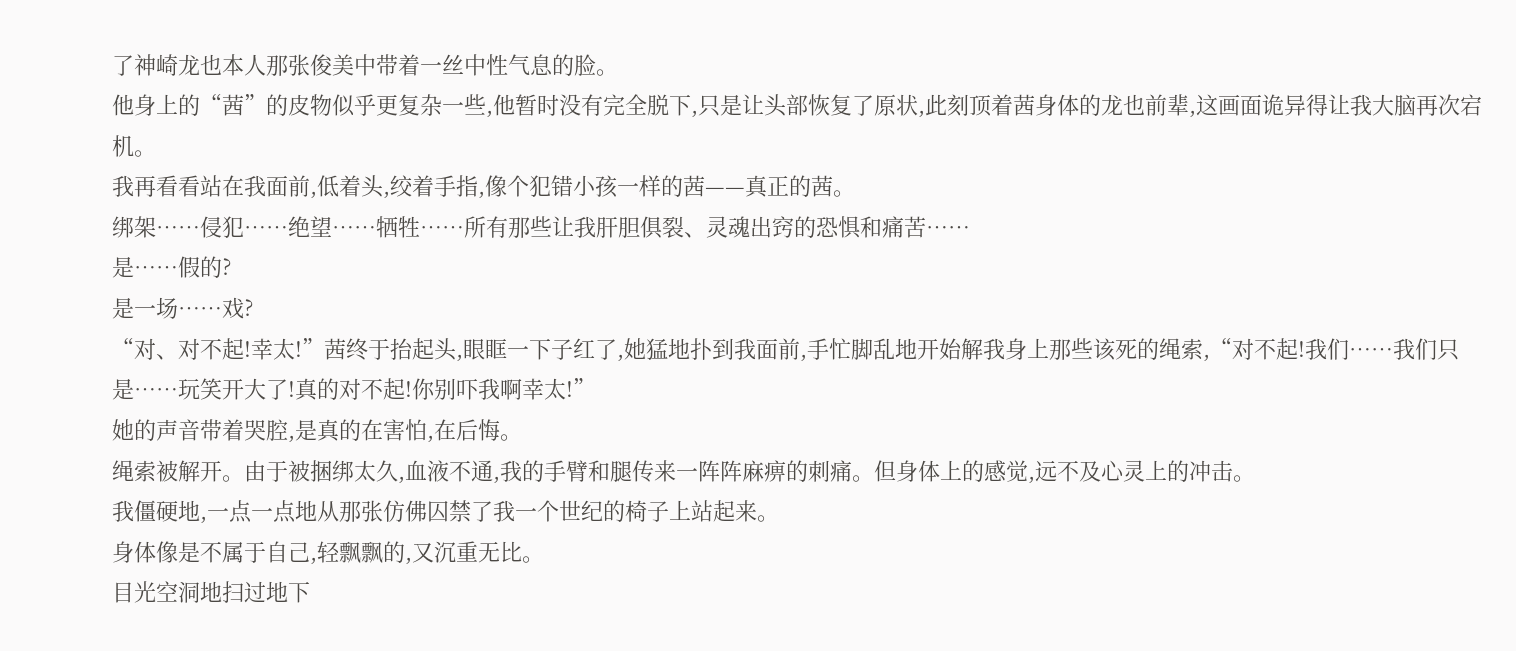了神崎龙也本人那张俊美中带着一丝中性气息的脸。
他身上的“茜”的皮物似乎更复杂一些,他暂时没有完全脱下,只是让头部恢复了原状,此刻顶着茜身体的龙也前辈,这画面诡异得让我大脑再次宕机。
我再看看站在我面前,低着头,绞着手指,像个犯错小孩一样的茜——真正的茜。
绑架……侵犯……绝望……牺牲……所有那些让我肝胆俱裂、灵魂出窍的恐惧和痛苦……
是……假的?
是一场……戏?
“对、对不起!幸太!”茜终于抬起头,眼眶一下子红了,她猛地扑到我面前,手忙脚乱地开始解我身上那些该死的绳索,“对不起!我们……我们只是……玩笑开大了!真的对不起!你别吓我啊幸太!”
她的声音带着哭腔,是真的在害怕,在后悔。
绳索被解开。由于被捆绑太久,血液不通,我的手臂和腿传来一阵阵麻痹的刺痛。但身体上的感觉,远不及心灵上的冲击。
我僵硬地,一点一点地从那张仿佛囚禁了我一个世纪的椅子上站起来。
身体像是不属于自己,轻飘飘的,又沉重无比。
目光空洞地扫过地下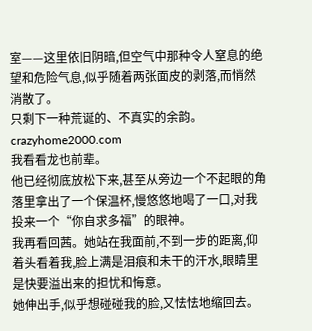室——这里依旧阴暗,但空气中那种令人窒息的绝望和危险气息,似乎随着两张面皮的剥落,而悄然消散了。
只剩下一种荒诞的、不真实的余韵。crazyhome2000.com
我看看龙也前辈。
他已经彻底放松下来,甚至从旁边一个不起眼的角落里拿出了一个保温杯,慢悠悠地喝了一口,对我投来一个“你自求多福”的眼神。
我再看回茜。她站在我面前,不到一步的距离,仰着头看着我,脸上满是泪痕和未干的汗水,眼睛里是快要溢出来的担忧和悔意。
她伸出手,似乎想碰碰我的脸,又怯怯地缩回去。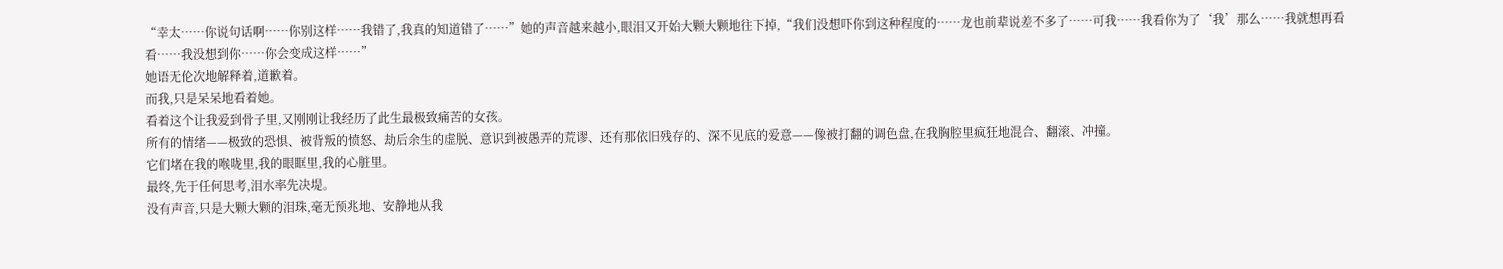“幸太……你说句话啊……你别这样……我错了,我真的知道错了……”她的声音越来越小,眼泪又开始大颗大颗地往下掉,“我们没想吓你到这种程度的……龙也前辈说差不多了……可我……我看你为了‘我’那么……我就想再看看……我没想到你……你会变成这样……”
她语无伦次地解释着,道歉着。
而我,只是呆呆地看着她。
看着这个让我爱到骨子里,又刚刚让我经历了此生最极致痛苦的女孩。
所有的情绪——极致的恐惧、被背叛的愤怒、劫后余生的虚脱、意识到被愚弄的荒谬、还有那依旧残存的、深不见底的爱意——像被打翻的调色盘,在我胸腔里疯狂地混合、翻滚、冲撞。
它们堵在我的喉咙里,我的眼眶里,我的心脏里。
最终,先于任何思考,泪水率先决堤。
没有声音,只是大颗大颗的泪珠,毫无预兆地、安静地从我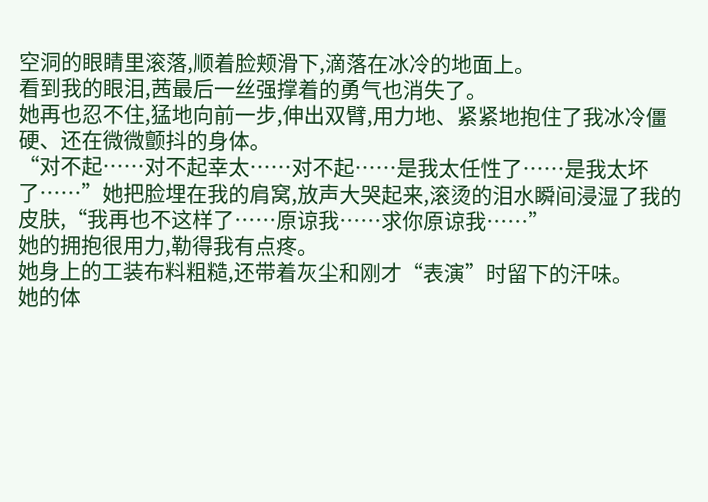空洞的眼睛里滚落,顺着脸颊滑下,滴落在冰冷的地面上。
看到我的眼泪,茜最后一丝强撑着的勇气也消失了。
她再也忍不住,猛地向前一步,伸出双臂,用力地、紧紧地抱住了我冰冷僵硬、还在微微颤抖的身体。
“对不起……对不起幸太……对不起……是我太任性了……是我太坏了……”她把脸埋在我的肩窝,放声大哭起来,滚烫的泪水瞬间浸湿了我的皮肤,“我再也不这样了……原谅我……求你原谅我……”
她的拥抱很用力,勒得我有点疼。
她身上的工装布料粗糙,还带着灰尘和刚才“表演”时留下的汗味。
她的体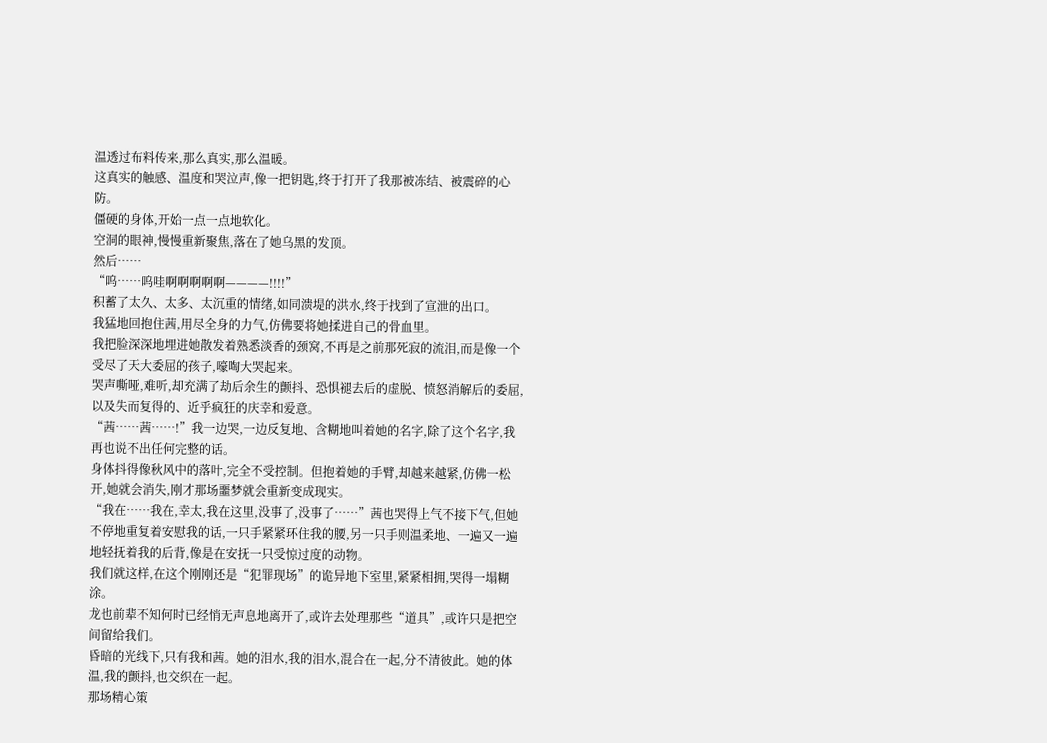温透过布料传来,那么真实,那么温暖。
这真实的触感、温度和哭泣声,像一把钥匙,终于打开了我那被冻结、被震碎的心防。
僵硬的身体,开始一点一点地软化。
空洞的眼神,慢慢重新聚焦,落在了她乌黑的发顶。
然后……
“呜……呜哇啊啊啊啊啊————!!!!”
积蓄了太久、太多、太沉重的情绪,如同溃堤的洪水,终于找到了宣泄的出口。
我猛地回抱住茜,用尽全身的力气,仿佛要将她揉进自己的骨血里。
我把脸深深地埋进她散发着熟悉淡香的颈窝,不再是之前那死寂的流泪,而是像一个受尽了天大委屈的孩子,嚎啕大哭起来。
哭声嘶哑,难听,却充满了劫后余生的颤抖、恐惧褪去后的虚脱、愤怒消解后的委屈,以及失而复得的、近乎疯狂的庆幸和爱意。
“茜……茜……!”我一边哭,一边反复地、含糊地叫着她的名字,除了这个名字,我再也说不出任何完整的话。
身体抖得像秋风中的落叶,完全不受控制。但抱着她的手臂,却越来越紧,仿佛一松开,她就会消失,刚才那场噩梦就会重新变成现实。
“我在……我在,幸太,我在这里,没事了,没事了……”茜也哭得上气不接下气,但她不停地重复着安慰我的话,一只手紧紧环住我的腰,另一只手则温柔地、一遍又一遍地轻抚着我的后背,像是在安抚一只受惊过度的动物。
我们就这样,在这个刚刚还是“犯罪现场”的诡异地下室里,紧紧相拥,哭得一塌糊涂。
龙也前辈不知何时已经悄无声息地离开了,或许去处理那些“道具”,或许只是把空间留给我们。
昏暗的光线下,只有我和茜。她的泪水,我的泪水,混合在一起,分不清彼此。她的体温,我的颤抖,也交织在一起。
那场精心策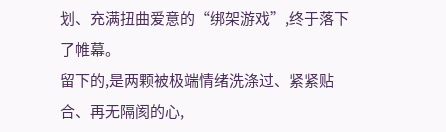划、充满扭曲爱意的“绑架游戏”,终于落下了帷幕。
留下的,是两颗被极端情绪洗涤过、紧紧贴合、再无隔阂的心,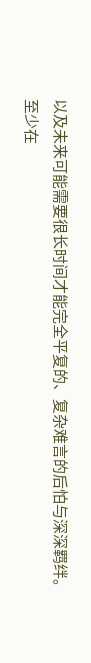以及未来可能需要很长时间才能完全平复的、复杂难言的后怕与深深羁绊。
至少在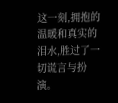这一刻,拥抱的温暖和真实的泪水,胜过了一切谎言与扮演。